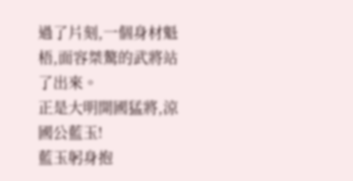過了片刻,一個身材魁梧,面容桀驁的武將站了出來。
正是大明開國猛將,涼國公藍玉!
藍玉躬身抱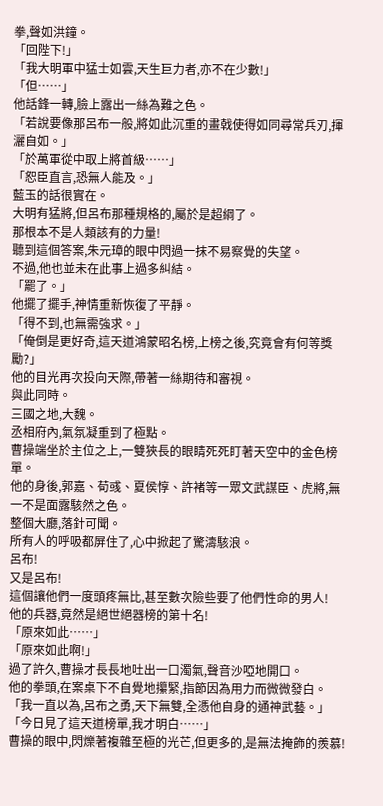拳,聲如洪鐘。
「回陛下!」
「我大明軍中猛士如雲,天生巨力者,亦不在少數!」
「但……」
他話鋒一轉,臉上露出一絲為難之色。
「若說要像那呂布一般,將如此沉重的畫戟使得如同尋常兵刃,揮灑自如。」
「於萬軍從中取上將首級……」
「恕臣直言,恐無人能及。」
藍玉的話很實在。
大明有猛將,但呂布那種規格的,屬於是超綱了。
那根本不是人類該有的力量!
聽到這個答案,朱元璋的眼中閃過一抹不易察覺的失望。
不過,他也並未在此事上過多糾結。
「罷了。」
他擺了擺手,神情重新恢復了平靜。
「得不到,也無需強求。」
「俺倒是更好奇,這天道鴻蒙昭名榜,上榜之後,究竟會有何等獎勵?」
他的目光再次投向天際,帶著一絲期待和審視。
與此同時。
三國之地,大魏。
丞相府內,氣氛凝重到了極點。
曹操端坐於主位之上,一雙狹長的眼睛死死盯著天空中的金色榜單。
他的身後,郭嘉、荀彧、夏侯惇、許褚等一眾文武謀臣、虎將,無一不是面露駭然之色。
整個大廳,落針可聞。
所有人的呼吸都屏住了,心中掀起了驚濤駭浪。
呂布!
又是呂布!
這個讓他們一度頭疼無比,甚至數次險些要了他們性命的男人!
他的兵器,竟然是絕世絕器榜的第十名!
「原來如此……」
「原來如此啊!」
過了許久,曹操才長長地吐出一口濁氣,聲音沙啞地開口。
他的拳頭,在案桌下不自覺地攥緊,指節因為用力而微微發白。
「我一直以為,呂布之勇,天下無雙,全憑他自身的通神武藝。」
「今日見了這天道榜單,我才明白……」
曹操的眼中,閃爍著複雜至極的光芒,但更多的,是無法掩飾的羨慕!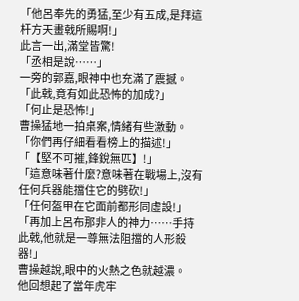「他呂奉先的勇猛,至少有五成,是拜這杆方天畫戟所賜啊!」
此言一出,滿堂皆驚!
「丞相是說……」
一旁的郭嘉,眼神中也充滿了震撼。
「此戟,竟有如此恐怖的加成?」
「何止是恐怖!」
曹操猛地一拍桌案,情緒有些激動。
「你們再仔細看看榜上的描述!」
「【堅不可摧,鋒銳無匹】!」
「這意味著什麼?意味著在戰場上,沒有任何兵器能擋住它的劈砍!」
「任何盔甲在它面前都形同虛設!」
「再加上呂布那非人的神力……手持此戟,他就是一尊無法阻擋的人形殺器!」
曹操越說,眼中的火熱之色就越濃。
他回想起了當年虎牢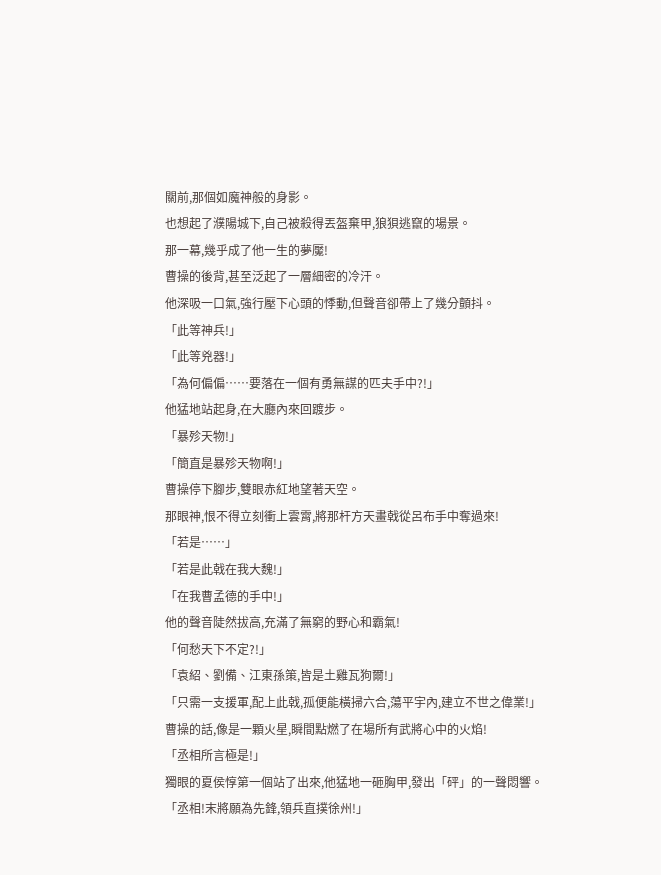關前,那個如魔神般的身影。
也想起了濮陽城下,自己被殺得丟盔棄甲,狼狽逃竄的場景。
那一幕,幾乎成了他一生的夢魘!
曹操的後背,甚至泛起了一層細密的冷汗。
他深吸一口氣,強行壓下心頭的悸動,但聲音卻帶上了幾分顫抖。
「此等神兵!」
「此等兇器!」
「為何偏偏……要落在一個有勇無謀的匹夫手中?!」
他猛地站起身,在大廳內來回踱步。
「暴殄天物!」
「簡直是暴殄天物啊!」
曹操停下腳步,雙眼赤紅地望著天空。
那眼神,恨不得立刻衝上雲霄,將那杆方天畫戟從呂布手中奪過來!
「若是……」
「若是此戟在我大魏!」
「在我曹孟德的手中!」
他的聲音陡然拔高,充滿了無窮的野心和霸氣!
「何愁天下不定?!」
「袁紹、劉備、江東孫策,皆是土雞瓦狗爾!」
「只需一支援軍,配上此戟,孤便能橫掃六合,蕩平宇內,建立不世之偉業!」
曹操的話,像是一顆火星,瞬間點燃了在場所有武將心中的火焰!
「丞相所言極是!」
獨眼的夏侯惇第一個站了出來,他猛地一砸胸甲,發出「砰」的一聲悶響。
「丞相!末將願為先鋒,領兵直撲徐州!」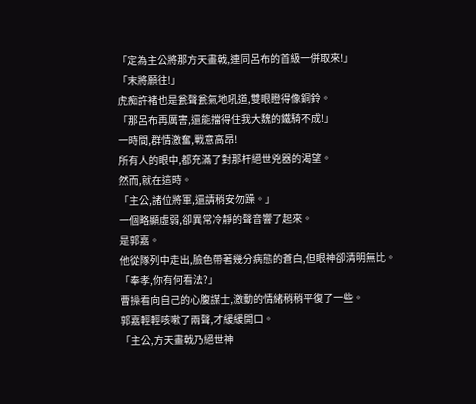「定為主公將那方天畫戟,連同呂布的首級一併取來!」
「末將願往!」
虎痴許褚也是瓮聲瓮氣地吼道,雙眼瞪得像銅鈴。
「那呂布再厲害,還能擋得住我大魏的鐵騎不成!」
一時間,群情激奮,戰意高昂!
所有人的眼中,都充滿了對那杆絕世兇器的渴望。
然而,就在這時。
「主公,諸位將軍,還請稍安勿躁。」
一個略顯虛弱,卻異常冷靜的聲音響了起來。
是郭嘉。
他從隊列中走出,臉色帶著幾分病態的蒼白,但眼神卻清明無比。
「奉孝,你有何看法?」
曹操看向自己的心腹謀士,激動的情緒稍稍平復了一些。
郭嘉輕輕咳嗽了兩聲,才緩緩開口。
「主公,方天畫戟乃絕世神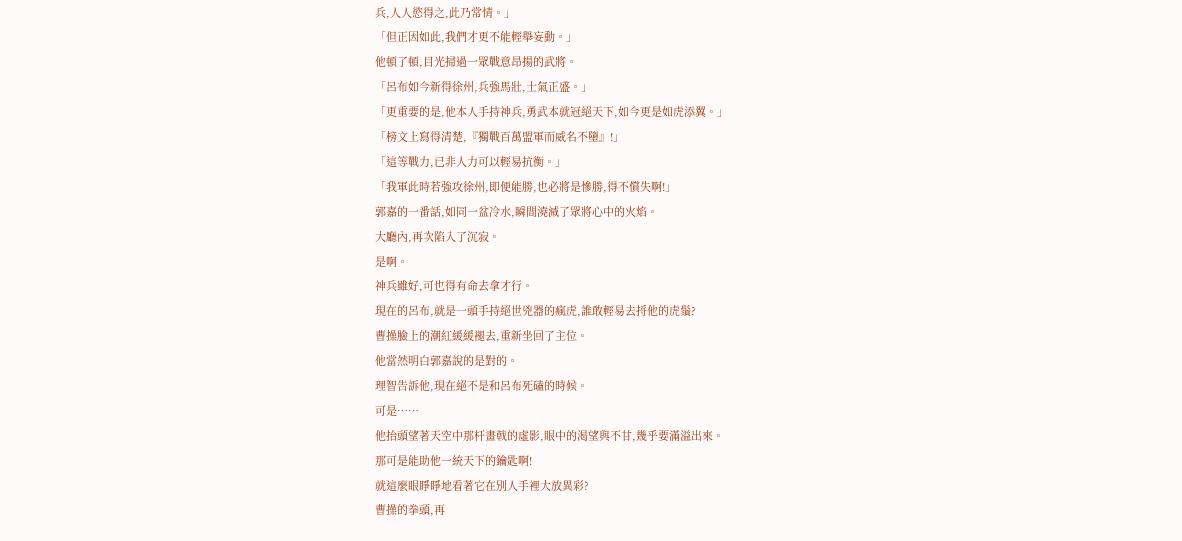兵,人人慾得之,此乃常情。」
「但正因如此,我們才更不能輕舉妄動。」
他頓了頓,目光掃過一眾戰意昂揚的武將。
「呂布如今新得徐州,兵強馬壯,士氣正盛。」
「更重要的是,他本人手持神兵,勇武本就冠絕天下,如今更是如虎添翼。」
「榜文上寫得清楚,『獨戰百萬盟軍而威名不墮』!」
「這等戰力,已非人力可以輕易抗衡。」
「我軍此時若強攻徐州,即便能勝,也必將是慘勝,得不償失啊!」
郭嘉的一番話,如同一盆冷水,瞬間澆滅了眾將心中的火焰。
大廳內,再次陷入了沉寂。
是啊。
神兵雖好,可也得有命去拿才行。
現在的呂布,就是一頭手持絕世兇器的瘋虎,誰敢輕易去捋他的虎鬚?
曹操臉上的潮紅緩緩褪去,重新坐回了主位。
他當然明白郭嘉說的是對的。
理智告訴他,現在絕不是和呂布死磕的時候。
可是……
他抬頭望著天空中那杆畫戟的虛影,眼中的渴望與不甘,幾乎要滿溢出來。
那可是能助他一統天下的鑰匙啊!
就這麼眼睜睜地看著它在別人手裡大放異彩?
曹操的拳頭,再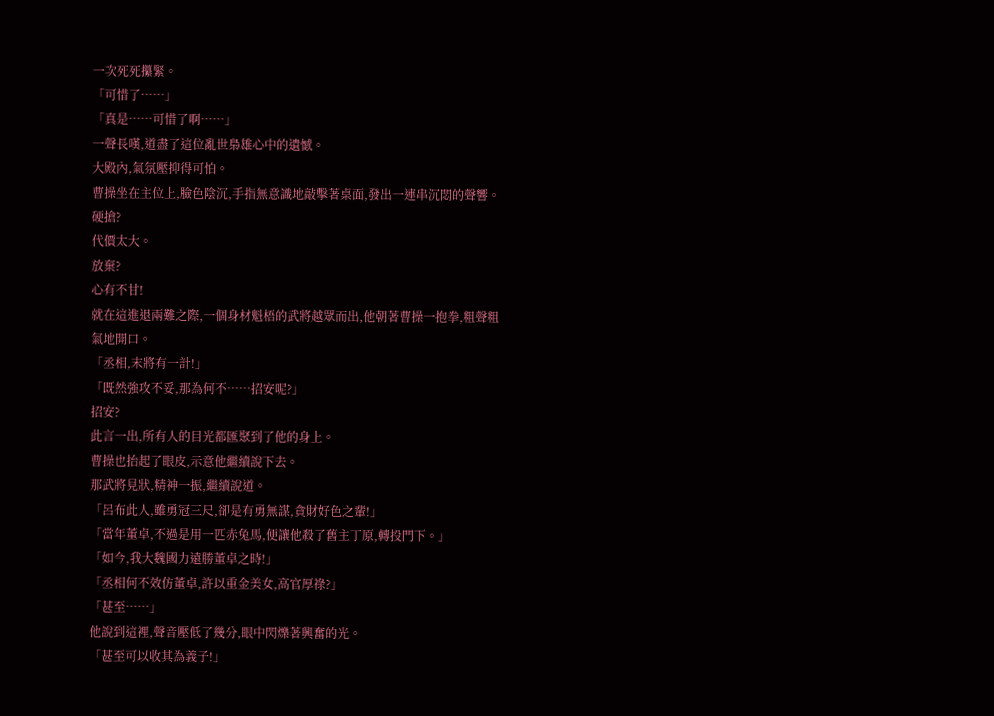一次死死攥緊。
「可惜了……」
「真是……可惜了啊……」
一聲長嘆,道盡了這位亂世梟雄心中的遺憾。
大殿內,氣氛壓抑得可怕。
曹操坐在主位上,臉色陰沉,手指無意識地敲擊著桌面,發出一連串沉悶的聲響。
硬搶?
代價太大。
放棄?
心有不甘!
就在這進退兩難之際,一個身材魁梧的武將越眾而出,他朝著曹操一抱拳,粗聲粗氣地開口。
「丞相,末將有一計!」
「既然強攻不妥,那為何不……招安呢?」
招安?
此言一出,所有人的目光都匯聚到了他的身上。
曹操也抬起了眼皮,示意他繼續說下去。
那武將見狀,精神一振,繼續說道。
「呂布此人,雖勇冠三尺,卻是有勇無謀,貪財好色之輩!」
「當年董卓,不過是用一匹赤兔馬,便讓他殺了舊主丁原,轉投門下。」
「如今,我大魏國力遠勝董卓之時!」
「丞相何不效仿董卓,許以重金美女,高官厚祿?」
「甚至……」
他說到這裡,聲音壓低了幾分,眼中閃爍著興奮的光。
「甚至可以收其為義子!」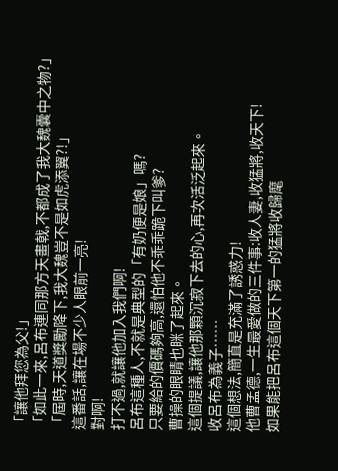「讓他拜您為父!」
「如此一來,呂布連同那方天畫戟,不都成了我大魏囊中之物?」
「屆時,天道獎勵降下,我大魏豈不是如虎添翼?!」
這番話,讓在場不少人眼前一亮!
對啊!
打不過,就讓他加入我們啊!
呂布這種人,不就是典型的「有奶便是娘」嗎?
只要給的價碼夠高,還怕他不乖乖跪下叫爹?
曹操的眼睛也眯了起來。
這個提議,讓他那顆沉寂下去的心,再次活泛起來。
收呂布為義子……
這個想法,簡直是充滿了誘惑力!
他曹孟德,一生最愛做的三件事:收人妻,收猛將,收天下!
如果能把呂布這個天下第一的猛將收歸麾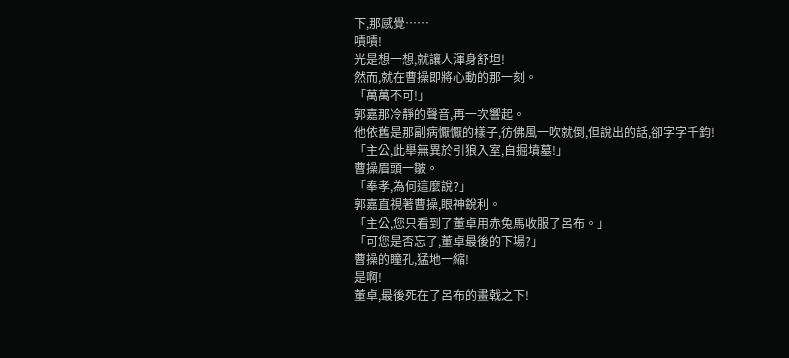下,那感覺……
嘖嘖!
光是想一想,就讓人渾身舒坦!
然而,就在曹操即將心動的那一刻。
「萬萬不可!」
郭嘉那冷靜的聲音,再一次響起。
他依舊是那副病懨懨的樣子,彷佛風一吹就倒,但說出的話,卻字字千鈞!
「主公,此舉無異於引狼入室,自掘墳墓!」
曹操眉頭一皺。
「奉孝,為何這麼說?」
郭嘉直視著曹操,眼神銳利。
「主公,您只看到了董卓用赤兔馬收服了呂布。」
「可您是否忘了,董卓最後的下場?」
曹操的瞳孔,猛地一縮!
是啊!
董卓,最後死在了呂布的畫戟之下!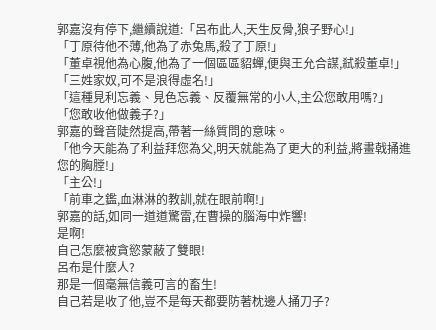郭嘉沒有停下,繼續說道:「呂布此人,天生反骨,狼子野心!」
「丁原待他不薄,他為了赤兔馬,殺了丁原!」
「董卓視他為心腹,他為了一個區區貂蟬,便與王允合謀,弒殺董卓!」
「三姓家奴,可不是浪得虛名!」
「這種見利忘義、見色忘義、反覆無常的小人,主公您敢用嗎?」
「您敢收他做義子?」
郭嘉的聲音陡然提高,帶著一絲質問的意味。
「他今天能為了利益拜您為父,明天就能為了更大的利益,將畫戟捅進您的胸膛!」
「主公!」
「前車之鑑,血淋淋的教訓,就在眼前啊!」
郭嘉的話,如同一道道驚雷,在曹操的腦海中炸響!
是啊!
自己怎麼被貪慾蒙蔽了雙眼!
呂布是什麼人?
那是一個毫無信義可言的畜生!
自己若是收了他,豈不是每天都要防著枕邊人捅刀子?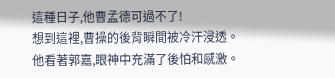這種日子,他曹孟德可過不了!
想到這裡,曹操的後背瞬間被冷汗浸透。
他看著郭嘉,眼神中充滿了後怕和感激。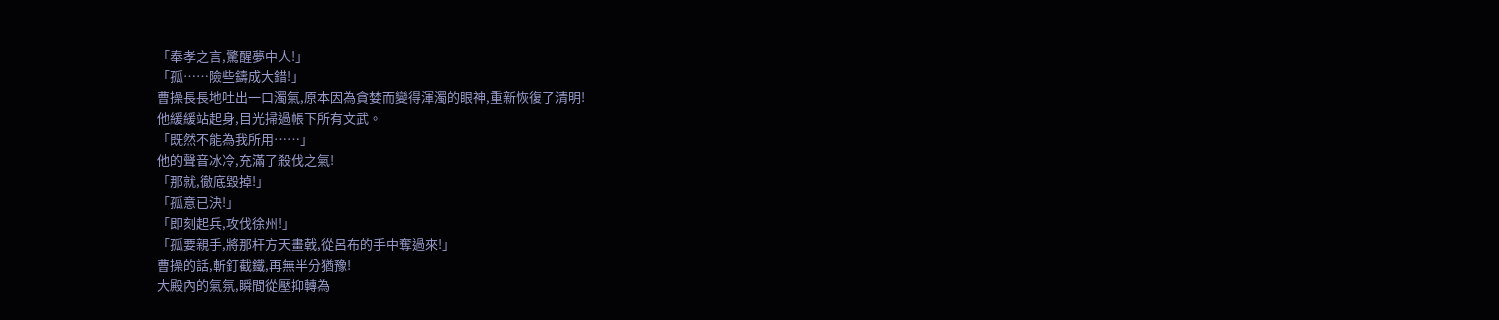「奉孝之言,驚醒夢中人!」
「孤……險些鑄成大錯!」
曹操長長地吐出一口濁氣,原本因為貪婪而變得渾濁的眼神,重新恢復了清明!
他緩緩站起身,目光掃過帳下所有文武。
「既然不能為我所用……」
他的聲音冰冷,充滿了殺伐之氣!
「那就,徹底毀掉!」
「孤意已決!」
「即刻起兵,攻伐徐州!」
「孤要親手,將那杆方天畫戟,從呂布的手中奪過來!」
曹操的話,斬釘截鐵,再無半分猶豫!
大殿內的氣氛,瞬間從壓抑轉為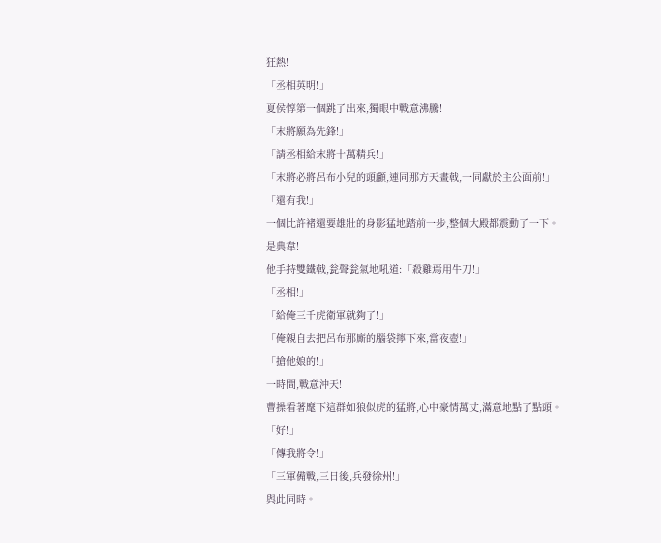狂熱!
「丞相英明!」
夏侯惇第一個跳了出來,獨眼中戰意沸騰!
「末將願為先鋒!」
「請丞相給末將十萬精兵!」
「末將必將呂布小兒的頭顱,連同那方天畫戟,一同獻於主公面前!」
「還有我!」
一個比許褚還要雄壯的身影猛地踏前一步,整個大殿都震動了一下。
是典韋!
他手持雙鐵戟,瓮聲瓮氣地吼道:「殺雞焉用牛刀!」
「丞相!」
「給俺三千虎衛軍就夠了!」
「俺親自去把呂布那廝的腦袋擰下來,當夜壺!」
「搶他娘的!」
一時間,戰意沖天!
曹操看著麾下這群如狼似虎的猛將,心中豪情萬丈,滿意地點了點頭。
「好!」
「傳我將令!」
「三軍備戰,三日後,兵發徐州!」
與此同時。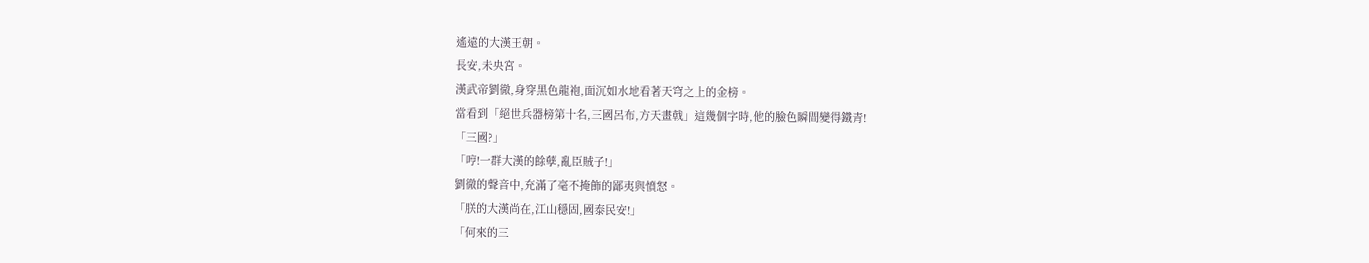遙遠的大漢王朝。
長安,未央宮。
漢武帝劉徹,身穿黑色龍袍,面沉如水地看著天穹之上的金榜。
當看到「絕世兵器榜第十名,三國呂布,方天畫戟」這幾個字時,他的臉色瞬間變得鐵青!
「三國?」
「哼!一群大漢的餘孽,亂臣賊子!」
劉徹的聲音中,充滿了毫不掩飾的鄙夷與憤怒。
「朕的大漢尚在,江山穩固,國泰民安!」
「何來的三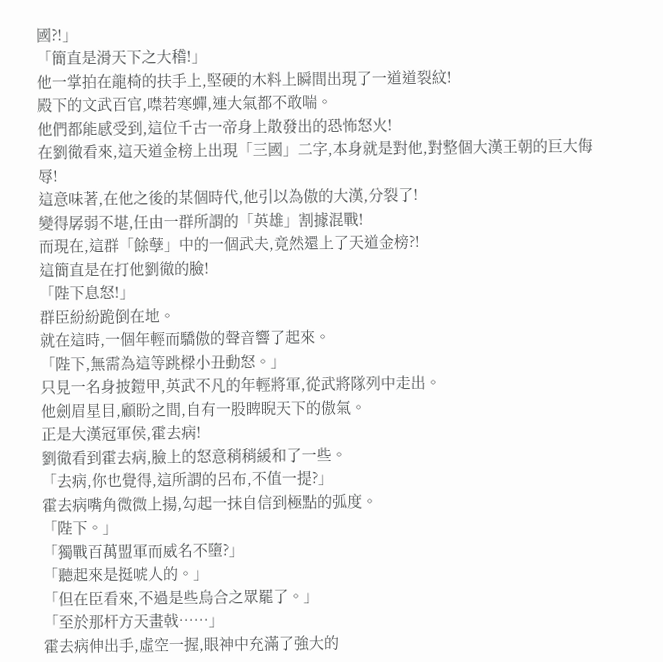國?!」
「簡直是滑天下之大稽!」
他一掌拍在龍椅的扶手上,堅硬的木料上瞬間出現了一道道裂紋!
殿下的文武百官,噤若寒蟬,連大氣都不敢喘。
他們都能感受到,這位千古一帝身上散發出的恐怖怒火!
在劉徹看來,這天道金榜上出現「三國」二字,本身就是對他,對整個大漢王朝的巨大侮辱!
這意味著,在他之後的某個時代,他引以為傲的大漢,分裂了!
變得孱弱不堪,任由一群所謂的「英雄」割據混戰!
而現在,這群「餘孽」中的一個武夫,竟然還上了天道金榜?!
這簡直是在打他劉徹的臉!
「陛下息怒!」
群臣紛紛跪倒在地。
就在這時,一個年輕而驕傲的聲音響了起來。
「陛下,無需為這等跳樑小丑動怒。」
只見一名身披鎧甲,英武不凡的年輕將軍,從武將隊列中走出。
他劍眉星目,顧盼之間,自有一股睥睨天下的傲氣。
正是大漢冠軍侯,霍去病!
劉徹看到霍去病,臉上的怒意稍稍緩和了一些。
「去病,你也覺得,這所謂的呂布,不值一提?」
霍去病嘴角微微上揚,勾起一抹自信到極點的弧度。
「陛下。」
「獨戰百萬盟軍而威名不墮?」
「聽起來是挺唬人的。」
「但在臣看來,不過是些烏合之眾罷了。」
「至於那杆方天畫戟……」
霍去病伸出手,虛空一握,眼神中充滿了強大的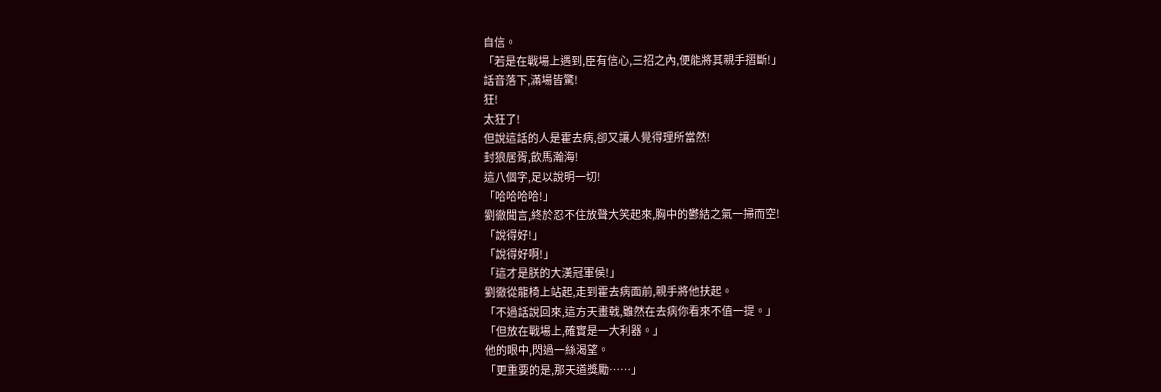自信。
「若是在戰場上遇到,臣有信心,三招之內,便能將其親手摺斷!」
話音落下,滿場皆驚!
狂!
太狂了!
但說這話的人是霍去病,卻又讓人覺得理所當然!
封狼居胥,飲馬瀚海!
這八個字,足以說明一切!
「哈哈哈哈!」
劉徹聞言,終於忍不住放聲大笑起來,胸中的鬱結之氣一掃而空!
「說得好!」
「說得好啊!」
「這才是朕的大漢冠軍侯!」
劉徹從龍椅上站起,走到霍去病面前,親手將他扶起。
「不過話說回來,這方天畫戟,雖然在去病你看來不值一提。」
「但放在戰場上,確實是一大利器。」
他的眼中,閃過一絲渴望。
「更重要的是,那天道獎勵……」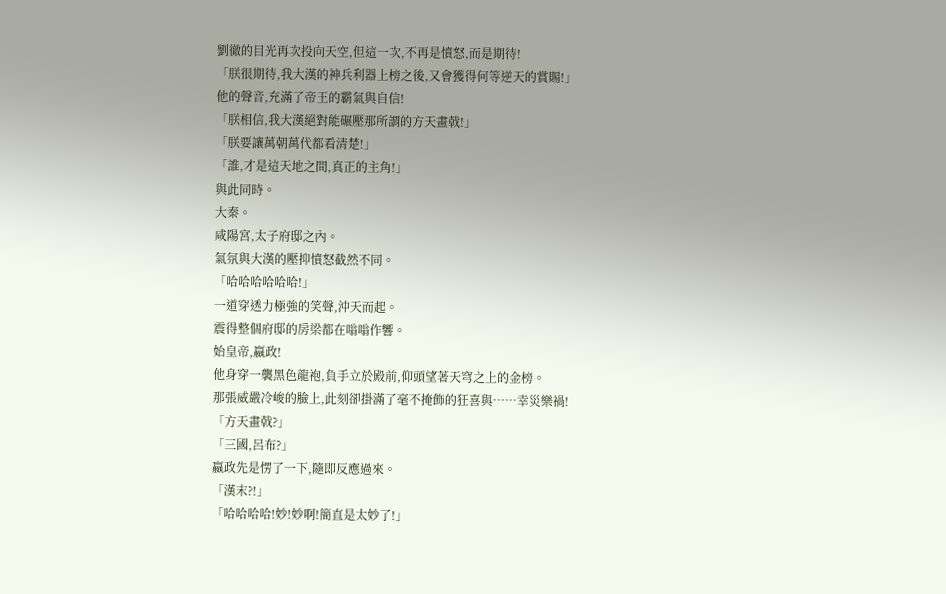劉徹的目光再次投向天空,但這一次,不再是憤怒,而是期待!
「朕很期待,我大漢的神兵利器上榜之後,又會獲得何等逆天的賞賜!」
他的聲音,充滿了帝王的霸氣與自信!
「朕相信,我大漢絕對能碾壓那所謂的方天畫戟!」
「朕要讓萬朝萬代都看清楚!」
「誰,才是這天地之間,真正的主角!」
與此同時。
大秦。
咸陽宮,太子府邸之內。
氣氛與大漢的壓抑憤怒截然不同。
「哈哈哈哈哈哈!」
一道穿透力極強的笑聲,沖天而起。
震得整個府邸的房梁都在嗡嗡作響。
始皇帝,嬴政!
他身穿一襲黑色龍袍,負手立於殿前,仰頭望著天穹之上的金榜。
那張威嚴冷峻的臉上,此刻卻掛滿了毫不掩飾的狂喜與……幸災樂禍!
「方天畫戟?」
「三國,呂布?」
嬴政先是愣了一下,隨即反應過來。
「漢末?!」
「哈哈哈哈!妙!妙啊!簡直是太妙了!」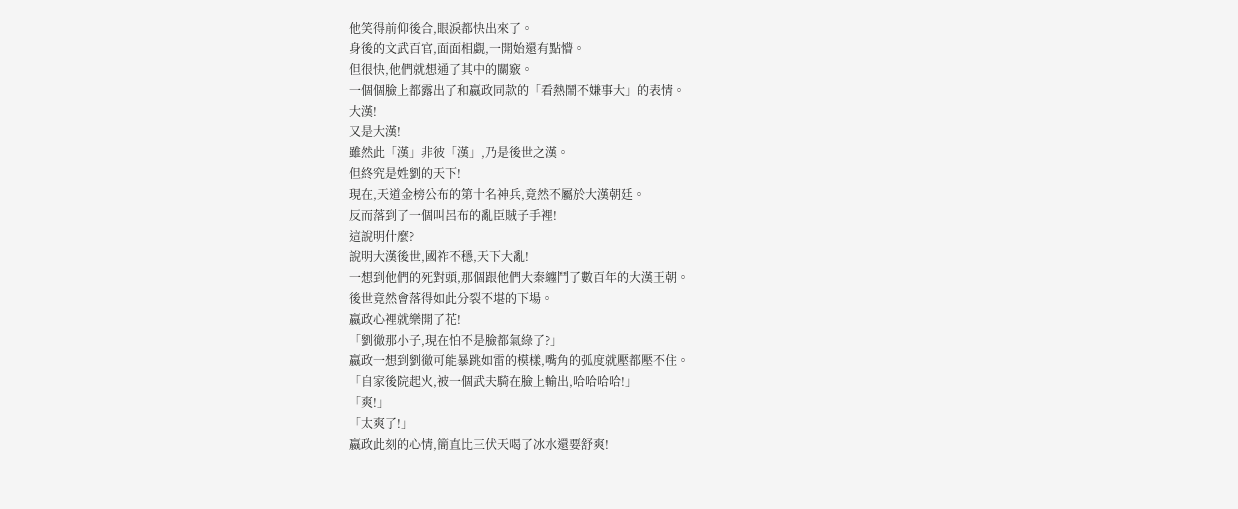他笑得前仰後合,眼淚都快出來了。
身後的文武百官,面面相覷,一開始還有點懵。
但很快,他們就想通了其中的關竅。
一個個臉上都露出了和嬴政同款的「看熱鬧不嫌事大」的表情。
大漢!
又是大漢!
雖然此「漢」非彼「漢」,乃是後世之漢。
但終究是姓劉的天下!
現在,天道金榜公布的第十名神兵,竟然不屬於大漢朝廷。
反而落到了一個叫呂布的亂臣賊子手裡!
這說明什麼?
說明大漢後世,國祚不穩,天下大亂!
一想到他們的死對頭,那個跟他們大秦纏鬥了數百年的大漢王朝。
後世竟然會落得如此分裂不堪的下場。
嬴政心裡就樂開了花!
「劉徹那小子,現在怕不是臉都氣綠了?」
嬴政一想到劉徹可能暴跳如雷的模樣,嘴角的弧度就壓都壓不住。
「自家後院起火,被一個武夫騎在臉上輸出,哈哈哈哈!」
「爽!」
「太爽了!」
嬴政此刻的心情,簡直比三伏天喝了冰水還要舒爽!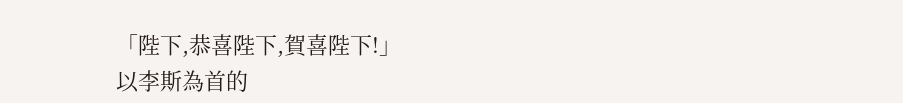「陛下,恭喜陛下,賀喜陛下!」
以李斯為首的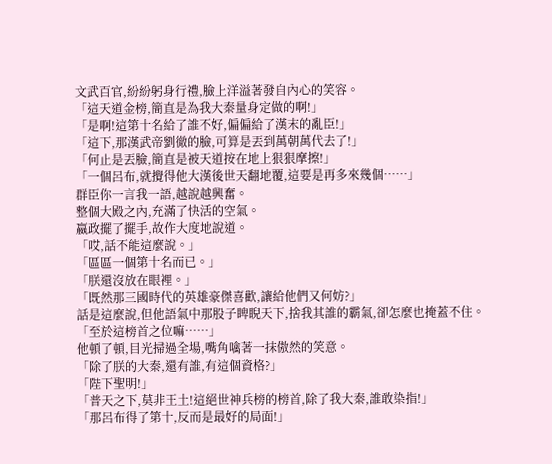文武百官,紛紛躬身行禮,臉上洋溢著發自內心的笑容。
「這天道金榜,簡直是為我大秦量身定做的啊!」
「是啊!這第十名給了誰不好,偏偏給了漢末的亂臣!」
「這下,那漢武帝劉徹的臉,可算是丟到萬朝萬代去了!」
「何止是丟臉,簡直是被天道按在地上狠狠摩擦!」
「一個呂布,就攪得他大漢後世天翻地覆,這要是再多來幾個……」
群臣你一言我一語,越說越興奮。
整個大殿之內,充滿了快活的空氣。
嬴政擺了擺手,故作大度地說道。
「哎,話不能這麼說。」
「區區一個第十名而已。」
「朕還沒放在眼裡。」
「既然那三國時代的英雄豪傑喜歡,讓給他們又何妨?」
話是這麼說,但他語氣中那股子睥睨天下,捨我其誰的霸氣,卻怎麼也掩蓋不住。
「至於這榜首之位嘛……」
他頓了頓,目光掃過全場,嘴角噙著一抹傲然的笑意。
「除了朕的大秦,還有誰,有這個資格?」
「陛下聖明!」
「普天之下,莫非王土!這絕世神兵榜的榜首,除了我大秦,誰敢染指!」
「那呂布得了第十,反而是最好的局面!」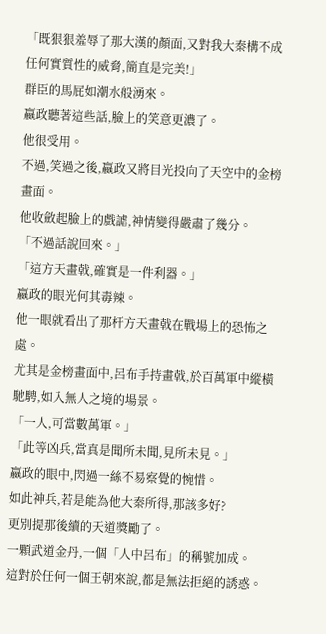「既狠狠羞辱了那大漢的顏面,又對我大秦構不成任何實質性的威脅,簡直是完美!」
群臣的馬屁如潮水般湧來。
嬴政聽著這些話,臉上的笑意更濃了。
他很受用。
不過,笑過之後,嬴政又將目光投向了天空中的金榜畫面。
他收斂起臉上的戲謔,神情變得嚴肅了幾分。
「不過話說回來。」
「這方天畫戟,確實是一件利器。」
嬴政的眼光何其毒辣。
他一眼就看出了那杆方天畫戟在戰場上的恐怖之處。
尤其是金榜畫面中,呂布手持畫戟,於百萬軍中縱橫馳騁,如入無人之境的場景。
「一人,可當數萬軍。」
「此等凶兵,當真是聞所未聞,見所未見。」
嬴政的眼中,閃過一絲不易察覺的惋惜。
如此神兵,若是能為他大秦所得,那該多好?
更別提那後續的天道獎勵了。
一顆武道金丹,一個「人中呂布」的稱號加成。
這對於任何一個王朝來說,都是無法拒絕的誘惑。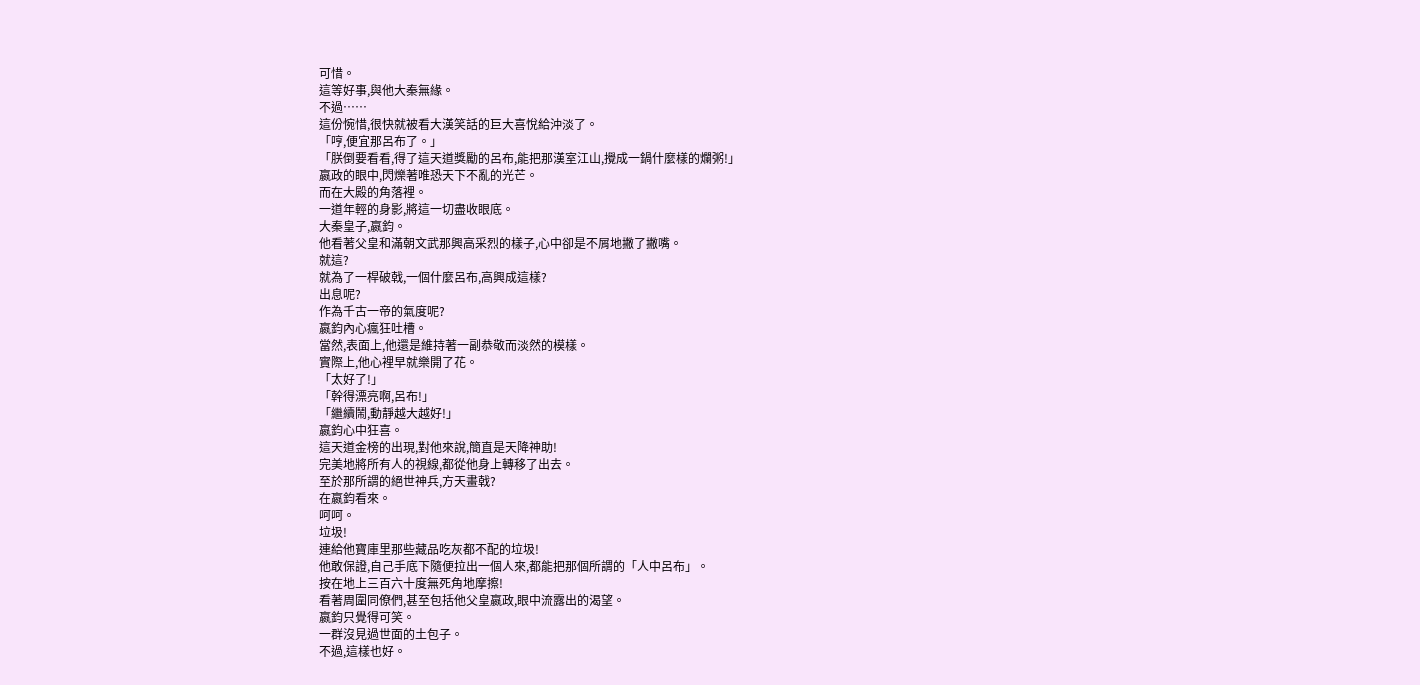可惜。
這等好事,與他大秦無緣。
不過……
這份惋惜,很快就被看大漢笑話的巨大喜悅給沖淡了。
「哼,便宜那呂布了。」
「朕倒要看看,得了這天道獎勵的呂布,能把那漢室江山,攪成一鍋什麼樣的爛粥!」
嬴政的眼中,閃爍著唯恐天下不亂的光芒。
而在大殿的角落裡。
一道年輕的身影,將這一切盡收眼底。
大秦皇子,嬴鈞。
他看著父皇和滿朝文武那興高采烈的樣子,心中卻是不屑地撇了撇嘴。
就這?
就為了一桿破戟,一個什麼呂布,高興成這樣?
出息呢?
作為千古一帝的氣度呢?
嬴鈞內心瘋狂吐槽。
當然,表面上,他還是維持著一副恭敬而淡然的模樣。
實際上,他心裡早就樂開了花。
「太好了!」
「幹得漂亮啊,呂布!」
「繼續鬧,動靜越大越好!」
嬴鈞心中狂喜。
這天道金榜的出現,對他來說,簡直是天降神助!
完美地將所有人的視線,都從他身上轉移了出去。
至於那所謂的絕世神兵,方天畫戟?
在嬴鈞看來。
呵呵。
垃圾!
連給他寶庫里那些藏品吃灰都不配的垃圾!
他敢保證,自己手底下隨便拉出一個人來,都能把那個所謂的「人中呂布」。
按在地上三百六十度無死角地摩擦!
看著周圍同僚們,甚至包括他父皇嬴政,眼中流露出的渴望。
嬴鈞只覺得可笑。
一群沒見過世面的土包子。
不過,這樣也好。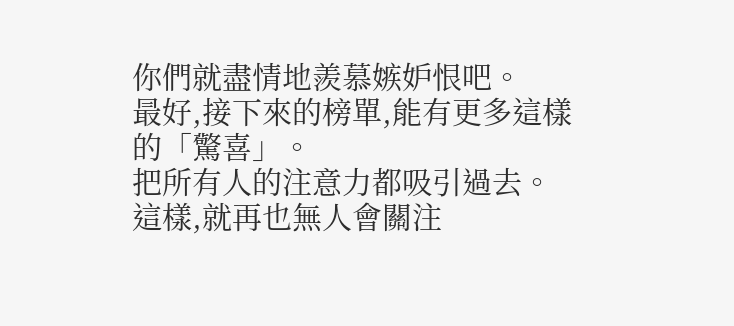你們就盡情地羨慕嫉妒恨吧。
最好,接下來的榜單,能有更多這樣的「驚喜」。
把所有人的注意力都吸引過去。
這樣,就再也無人會關注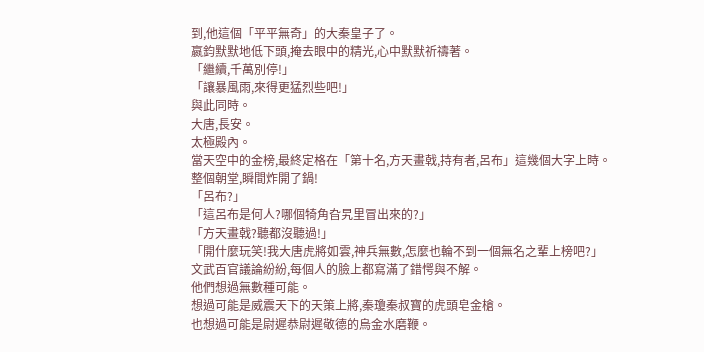到,他這個「平平無奇」的大秦皇子了。
嬴鈞默默地低下頭,掩去眼中的精光,心中默默祈禱著。
「繼續,千萬別停!」
「讓暴風雨,來得更猛烈些吧!」
與此同時。
大唐,長安。
太極殿內。
當天空中的金榜,最終定格在「第十名,方天畫戟,持有者,呂布」這幾個大字上時。
整個朝堂,瞬間炸開了鍋!
「呂布?」
「這呂布是何人?哪個犄角旮旯里冒出來的?」
「方天畫戟?聽都沒聽過!」
「開什麼玩笑!我大唐虎將如雲,神兵無數,怎麼也輪不到一個無名之輩上榜吧?」
文武百官議論紛紛,每個人的臉上都寫滿了錯愕與不解。
他們想過無數種可能。
想過可能是威震天下的天策上將,秦瓊秦叔寶的虎頭皂金槍。
也想過可能是尉遲恭尉遲敬德的烏金水磨鞭。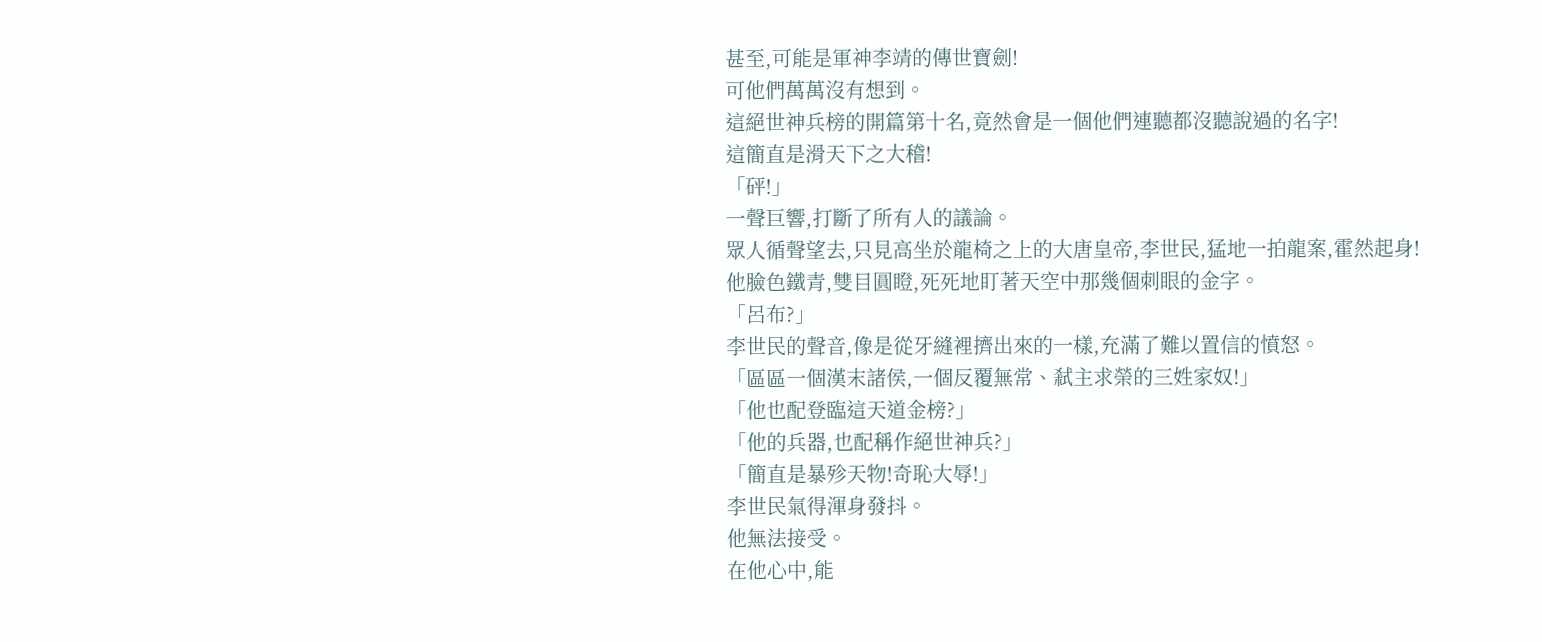甚至,可能是軍神李靖的傳世寶劍!
可他們萬萬沒有想到。
這絕世神兵榜的開篇第十名,竟然會是一個他們連聽都沒聽說過的名字!
這簡直是滑天下之大稽!
「砰!」
一聲巨響,打斷了所有人的議論。
眾人循聲望去,只見高坐於龍椅之上的大唐皇帝,李世民,猛地一拍龍案,霍然起身!
他臉色鐵青,雙目圓瞪,死死地盯著天空中那幾個刺眼的金字。
「呂布?」
李世民的聲音,像是從牙縫裡擠出來的一樣,充滿了難以置信的憤怒。
「區區一個漢末諸侯,一個反覆無常、弒主求榮的三姓家奴!」
「他也配登臨這天道金榜?」
「他的兵器,也配稱作絕世神兵?」
「簡直是暴殄天物!奇恥大辱!」
李世民氣得渾身發抖。
他無法接受。
在他心中,能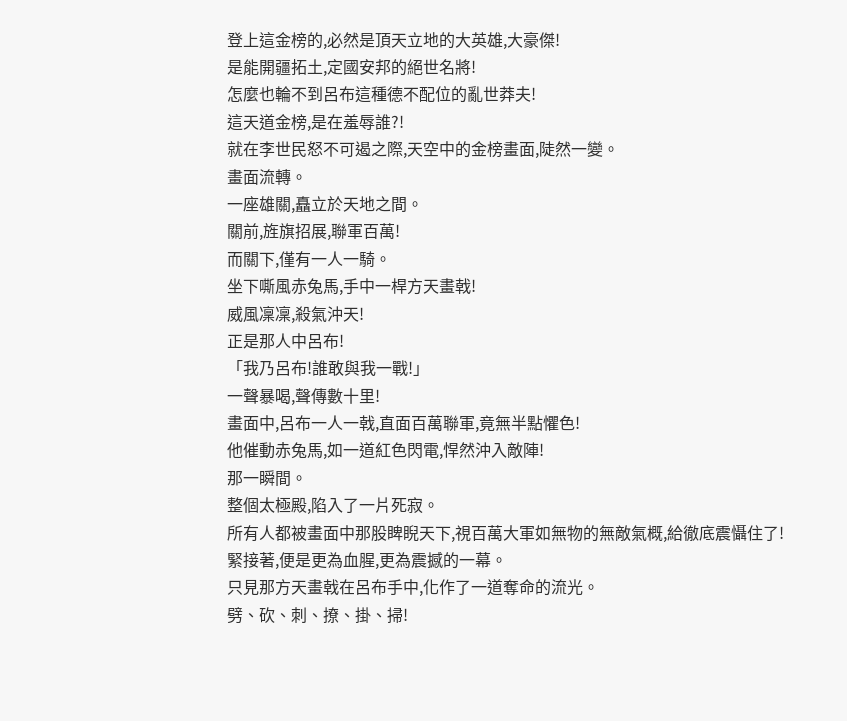登上這金榜的,必然是頂天立地的大英雄,大豪傑!
是能開疆拓土,定國安邦的絕世名將!
怎麼也輪不到呂布這種德不配位的亂世莽夫!
這天道金榜,是在羞辱誰?!
就在李世民怒不可遏之際,天空中的金榜畫面,陡然一變。
畫面流轉。
一座雄關,矗立於天地之間。
關前,旌旗招展,聯軍百萬!
而關下,僅有一人一騎。
坐下嘶風赤兔馬,手中一桿方天畫戟!
威風凜凜,殺氣沖天!
正是那人中呂布!
「我乃呂布!誰敢與我一戰!」
一聲暴喝,聲傳數十里!
畫面中,呂布一人一戟,直面百萬聯軍,竟無半點懼色!
他催動赤兔馬,如一道紅色閃電,悍然沖入敵陣!
那一瞬間。
整個太極殿,陷入了一片死寂。
所有人都被畫面中那股睥睨天下,視百萬大軍如無物的無敵氣概,給徹底震懾住了!
緊接著,便是更為血腥,更為震撼的一幕。
只見那方天畫戟在呂布手中,化作了一道奪命的流光。
劈、砍、刺、撩、掛、掃!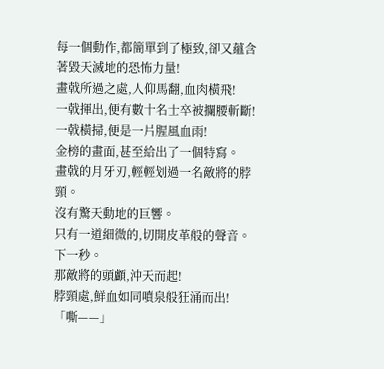每一個動作,都簡單到了極致,卻又蘊含著毀天滅地的恐怖力量!
畫戟所過之處,人仰馬翻,血肉橫飛!
一戟揮出,便有數十名士卒被攔腰斬斷!
一戟橫掃,便是一片腥風血雨!
金榜的畫面,甚至給出了一個特寫。
畫戟的月牙刃,輕輕划過一名敵將的脖頸。
沒有驚天動地的巨響。
只有一道細微的,切開皮革般的聲音。
下一秒。
那敵將的頭顱,沖天而起!
脖頸處,鮮血如同噴泉般狂涌而出!
「嘶——」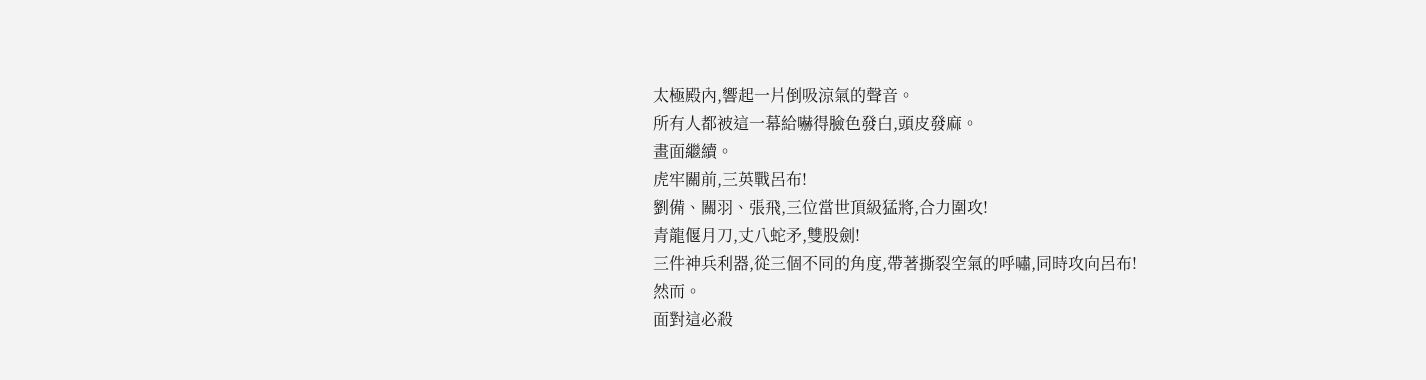太極殿內,響起一片倒吸涼氣的聲音。
所有人都被這一幕給嚇得臉色發白,頭皮發麻。
畫面繼續。
虎牢關前,三英戰呂布!
劉備、關羽、張飛,三位當世頂級猛將,合力圍攻!
青龍偃月刀,丈八蛇矛,雙股劍!
三件神兵利器,從三個不同的角度,帶著撕裂空氣的呼嘯,同時攻向呂布!
然而。
面對這必殺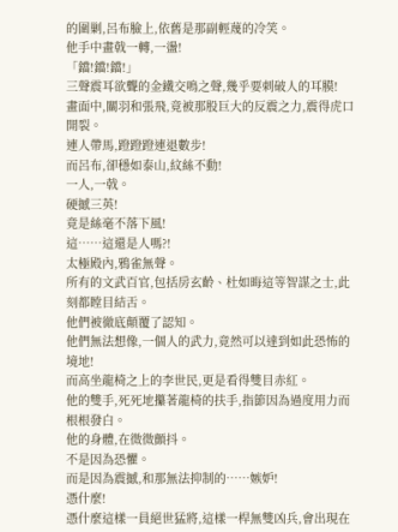的圍剿,呂布臉上,依舊是那副輕蔑的冷笑。
他手中畫戟一轉,一盪!
「鐺!鐺!鐺!」
三聲震耳欲聾的金鐵交鳴之聲,幾乎要刺破人的耳膜!
畫面中,關羽和張飛,竟被那股巨大的反震之力,震得虎口開裂。
連人帶馬,蹬蹬蹬連退數步!
而呂布,卻穩如泰山,紋絲不動!
一人,一戟。
硬撼三英!
竟是絲毫不落下風!
這……這還是人嗎?!
太極殿內,鴉雀無聲。
所有的文武百官,包括房玄齡、杜如晦這等智謀之士,此刻都瞠目結舌。
他們被徹底顛覆了認知。
他們無法想像,一個人的武力,竟然可以達到如此恐怖的境地!
而高坐龍椅之上的李世民,更是看得雙目赤紅。
他的雙手,死死地攥著龍椅的扶手,指節因為過度用力而根根發白。
他的身體,在微微顫抖。
不是因為恐懼。
而是因為震撼,和那無法抑制的……嫉妒!
憑什麼!
憑什麼這樣一員絕世猛將,這樣一桿無雙凶兵,會出現在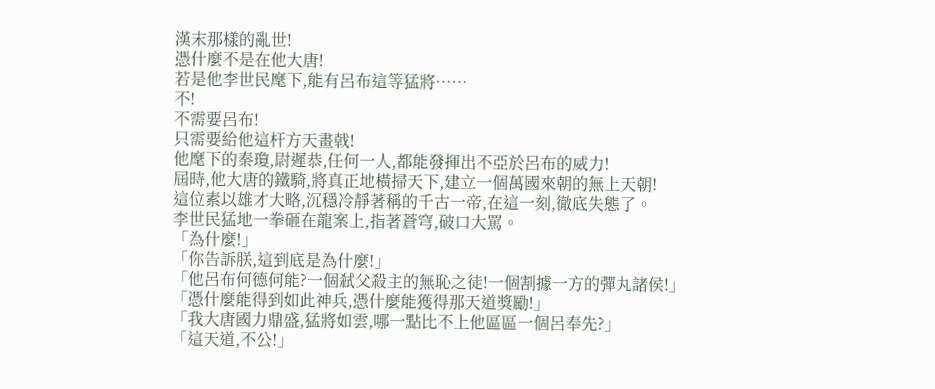漢末那樣的亂世!
憑什麼不是在他大唐!
若是他李世民麾下,能有呂布這等猛將……
不!
不需要呂布!
只需要給他這杆方天畫戟!
他麾下的秦瓊,尉遲恭,任何一人,都能發揮出不亞於呂布的威力!
屆時,他大唐的鐵騎,將真正地橫掃天下,建立一個萬國來朝的無上天朝!
這位素以雄才大略,沉穩冷靜著稱的千古一帝,在這一刻,徹底失態了。
李世民猛地一拳砸在龍案上,指著蒼穹,破口大罵。
「為什麼!」
「你告訴朕,這到底是為什麼!」
「他呂布何德何能?一個弒父殺主的無恥之徒!一個割據一方的彈丸諸侯!」
「憑什麼能得到如此神兵,憑什麼能獲得那天道獎勵!」
「我大唐國力鼎盛,猛將如雲,哪一點比不上他區區一個呂奉先?」
「這天道,不公!」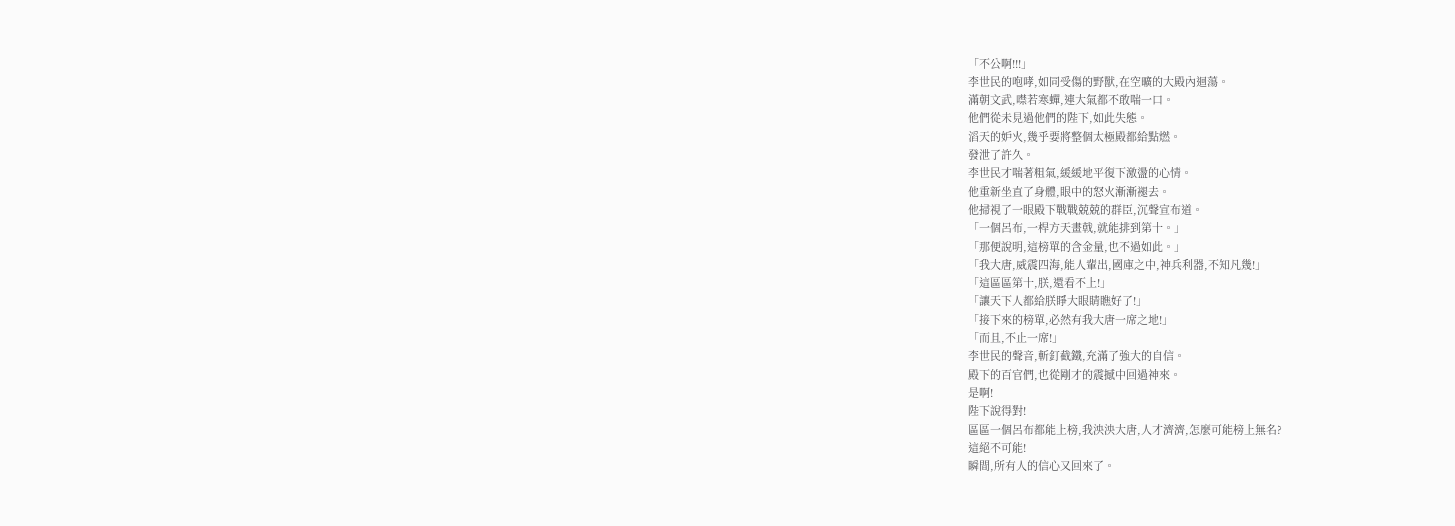「不公啊!!!」
李世民的咆哮,如同受傷的野獸,在空曠的大殿內迴蕩。
滿朝文武,噤若寒蟬,連大氣都不敢喘一口。
他們從未見過他們的陛下,如此失態。
滔天的妒火,幾乎要將整個太極殿都給點燃。
發泄了許久。
李世民才喘著粗氣,緩緩地平復下激盪的心情。
他重新坐直了身體,眼中的怒火漸漸褪去。
他掃視了一眼殿下戰戰兢兢的群臣,沉聲宣布道。
「一個呂布,一桿方天畫戟,就能排到第十。」
「那便說明,這榜單的含金量,也不過如此。」
「我大唐,威震四海,能人輩出,國庫之中,神兵利器,不知凡幾!」
「這區區第十,朕,還看不上!」
「讓天下人都給朕睜大眼睛瞧好了!」
「接下來的榜單,必然有我大唐一席之地!」
「而且,不止一席!」
李世民的聲音,斬釘截鐵,充滿了強大的自信。
殿下的百官們,也從剛才的震撼中回過神來。
是啊!
陛下說得對!
區區一個呂布都能上榜,我泱泱大唐,人才濟濟,怎麼可能榜上無名?
這絕不可能!
瞬間,所有人的信心又回來了。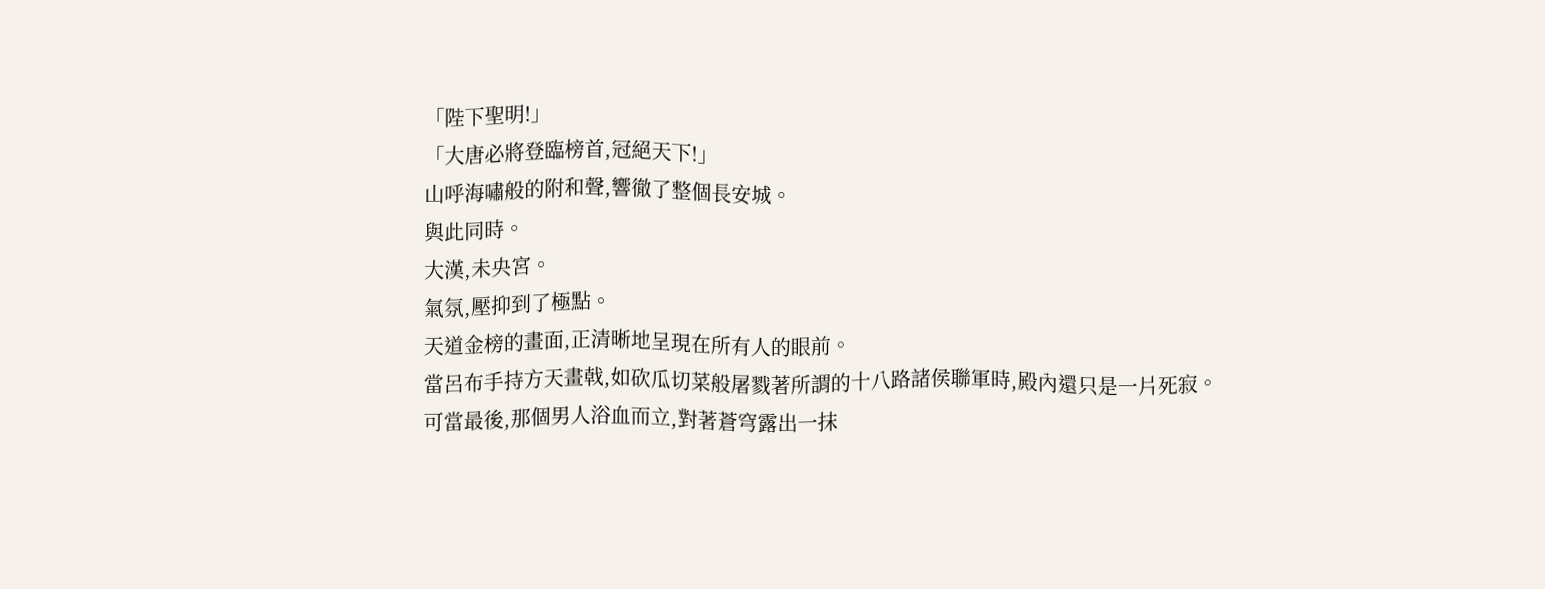「陛下聖明!」
「大唐必將登臨榜首,冠絕天下!」
山呼海嘯般的附和聲,響徹了整個長安城。
與此同時。
大漢,未央宮。
氣氛,壓抑到了極點。
天道金榜的畫面,正清晰地呈現在所有人的眼前。
當呂布手持方天畫戟,如砍瓜切菜般屠戮著所謂的十八路諸侯聯軍時,殿內還只是一片死寂。
可當最後,那個男人浴血而立,對著蒼穹露出一抹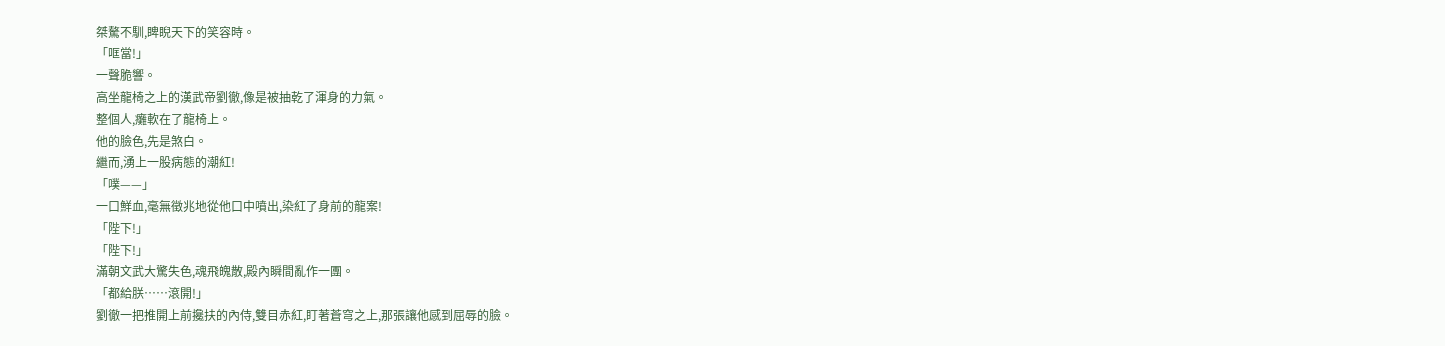桀驁不馴,睥睨天下的笑容時。
「哐當!」
一聲脆響。
高坐龍椅之上的漢武帝劉徹,像是被抽乾了渾身的力氣。
整個人,癱軟在了龍椅上。
他的臉色,先是煞白。
繼而,湧上一股病態的潮紅!
「噗——」
一口鮮血,毫無徵兆地從他口中噴出,染紅了身前的龍案!
「陛下!」
「陛下!」
滿朝文武大驚失色,魂飛魄散,殿內瞬間亂作一團。
「都給朕……滾開!」
劉徹一把推開上前攙扶的內侍,雙目赤紅,盯著蒼穹之上,那張讓他感到屈辱的臉。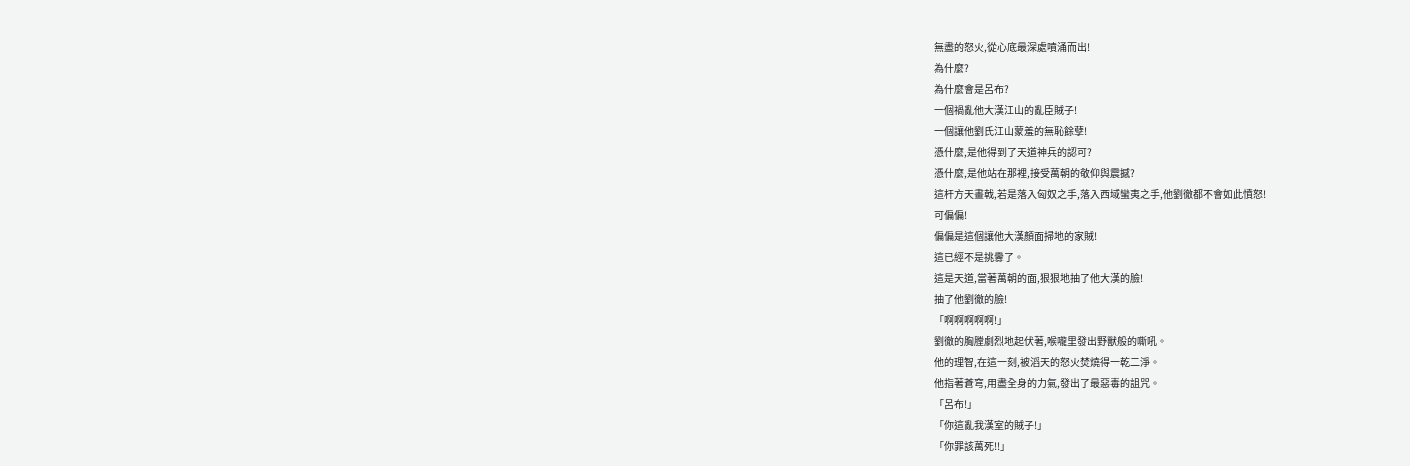無盡的怒火,從心底最深處噴涌而出!
為什麼?
為什麼會是呂布?
一個禍亂他大漢江山的亂臣賊子!
一個讓他劉氏江山蒙羞的無恥餘孽!
憑什麼,是他得到了天道神兵的認可?
憑什麼,是他站在那裡,接受萬朝的敬仰與震撼?
這杆方天畫戟,若是落入匈奴之手,落入西域蠻夷之手,他劉徹都不會如此憤怒!
可偏偏!
偏偏是這個讓他大漢顏面掃地的家賊!
這已經不是挑釁了。
這是天道,當著萬朝的面,狠狠地抽了他大漢的臉!
抽了他劉徹的臉!
「啊啊啊啊啊!」
劉徹的胸膛劇烈地起伏著,喉嚨里發出野獸般的嘶吼。
他的理智,在這一刻,被滔天的怒火焚燒得一乾二淨。
他指著蒼穹,用盡全身的力氣,發出了最惡毒的詛咒。
「呂布!」
「你這亂我漢室的賊子!」
「你罪該萬死!!」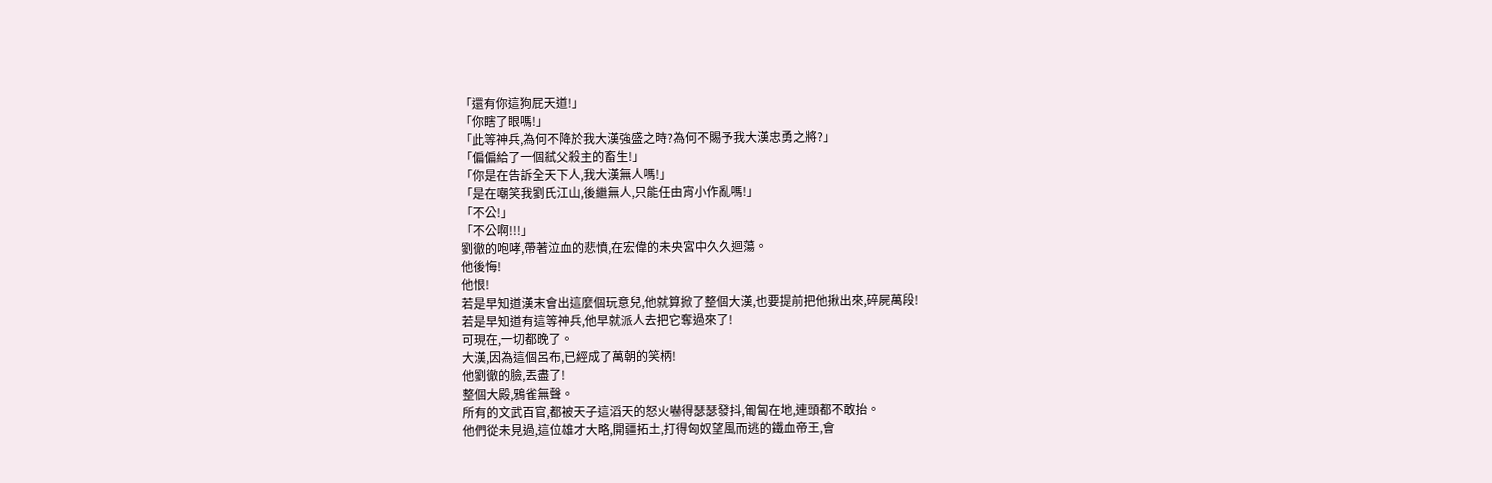「還有你這狗屁天道!」
「你瞎了眼嗎!」
「此等神兵,為何不降於我大漢強盛之時?為何不賜予我大漢忠勇之將?」
「偏偏給了一個弒父殺主的畜生!」
「你是在告訴全天下人,我大漢無人嗎!」
「是在嘲笑我劉氏江山,後繼無人,只能任由宵小作亂嗎!」
「不公!」
「不公啊!!!」
劉徹的咆哮,帶著泣血的悲憤,在宏偉的未央宮中久久迴蕩。
他後悔!
他恨!
若是早知道漢末會出這麼個玩意兒,他就算掀了整個大漢,也要提前把他揪出來,碎屍萬段!
若是早知道有這等神兵,他早就派人去把它奪過來了!
可現在,一切都晚了。
大漢,因為這個呂布,已經成了萬朝的笑柄!
他劉徹的臉,丟盡了!
整個大殿,鴉雀無聲。
所有的文武百官,都被天子這滔天的怒火嚇得瑟瑟發抖,匍匐在地,連頭都不敢抬。
他們從未見過,這位雄才大略,開疆拓土,打得匈奴望風而逃的鐵血帝王,會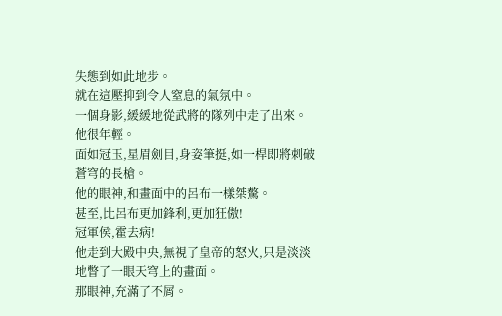失態到如此地步。
就在這壓抑到令人窒息的氣氛中。
一個身影,緩緩地從武將的隊列中走了出來。
他很年輕。
面如冠玉,星眉劍目,身姿筆挺,如一桿即將刺破蒼穹的長槍。
他的眼神,和畫面中的呂布一樣桀驁。
甚至,比呂布更加鋒利,更加狂傲!
冠軍侯,霍去病!
他走到大殿中央,無視了皇帝的怒火,只是淡淡地瞥了一眼天穹上的畫面。
那眼神,充滿了不屑。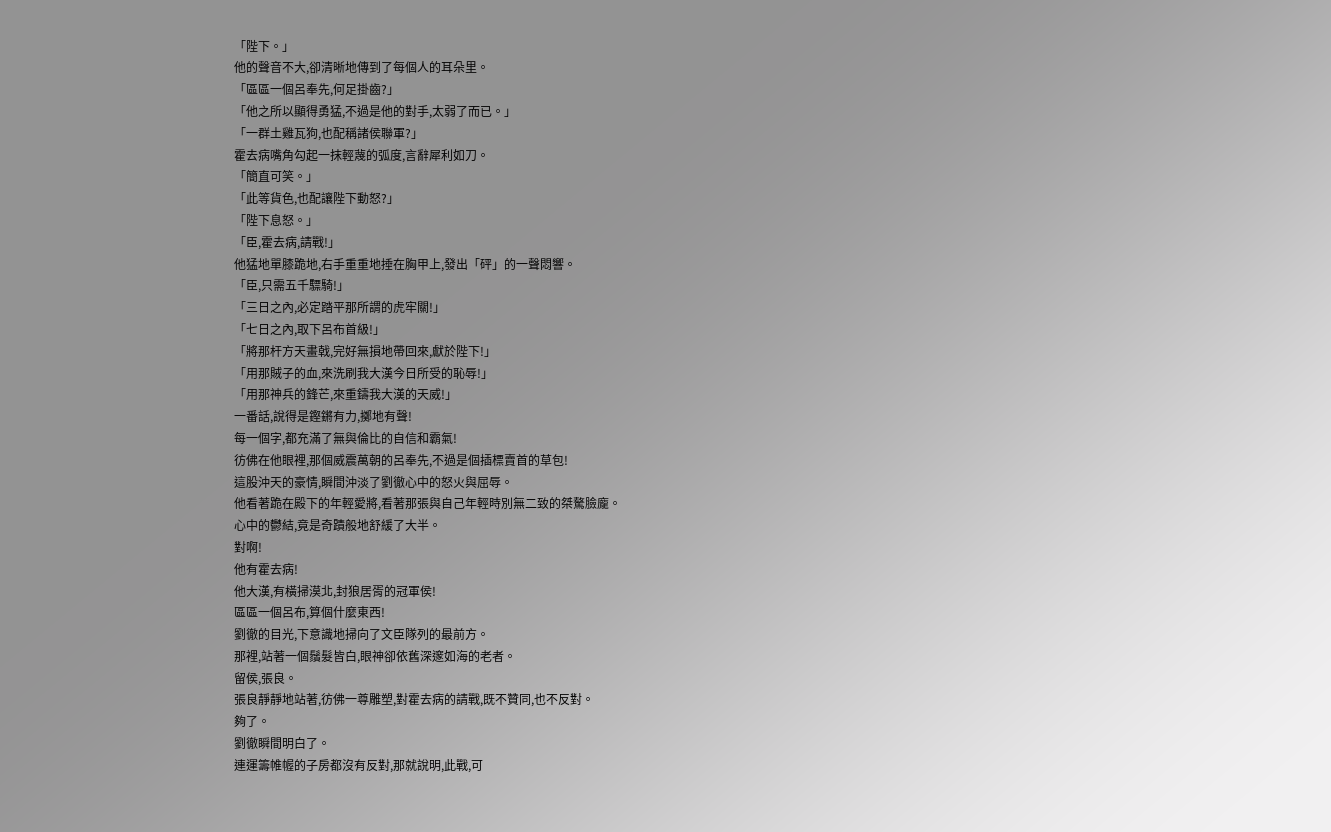「陛下。」
他的聲音不大,卻清晰地傳到了每個人的耳朵里。
「區區一個呂奉先,何足掛齒?」
「他之所以顯得勇猛,不過是他的對手,太弱了而已。」
「一群土雞瓦狗,也配稱諸侯聯軍?」
霍去病嘴角勾起一抹輕蔑的弧度,言辭犀利如刀。
「簡直可笑。」
「此等貨色,也配讓陛下動怒?」
「陛下息怒。」
「臣,霍去病,請戰!」
他猛地單膝跪地,右手重重地捶在胸甲上,發出「砰」的一聲悶響。
「臣,只需五千驃騎!」
「三日之內,必定踏平那所謂的虎牢關!」
「七日之內,取下呂布首級!」
「將那杆方天畫戟,完好無損地帶回來,獻於陛下!」
「用那賊子的血,來洗刷我大漢今日所受的恥辱!」
「用那神兵的鋒芒,來重鑄我大漢的天威!」
一番話,說得是鏗鏘有力,擲地有聲!
每一個字,都充滿了無與倫比的自信和霸氣!
彷佛在他眼裡,那個威震萬朝的呂奉先,不過是個插標賣首的草包!
這股沖天的豪情,瞬間沖淡了劉徹心中的怒火與屈辱。
他看著跪在殿下的年輕愛將,看著那張與自己年輕時別無二致的桀驁臉龐。
心中的鬱結,竟是奇蹟般地舒緩了大半。
對啊!
他有霍去病!
他大漢,有橫掃漠北,封狼居胥的冠軍侯!
區區一個呂布,算個什麼東西!
劉徹的目光,下意識地掃向了文臣隊列的最前方。
那裡,站著一個鬚髮皆白,眼神卻依舊深邃如海的老者。
留侯,張良。
張良靜靜地站著,彷佛一尊雕塑,對霍去病的請戰,既不贊同,也不反對。
夠了。
劉徹瞬間明白了。
連運籌帷幄的子房都沒有反對,那就說明,此戰,可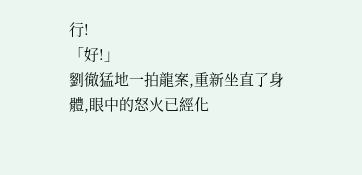行!
「好!」
劉徹猛地一拍龍案,重新坐直了身體,眼中的怒火已經化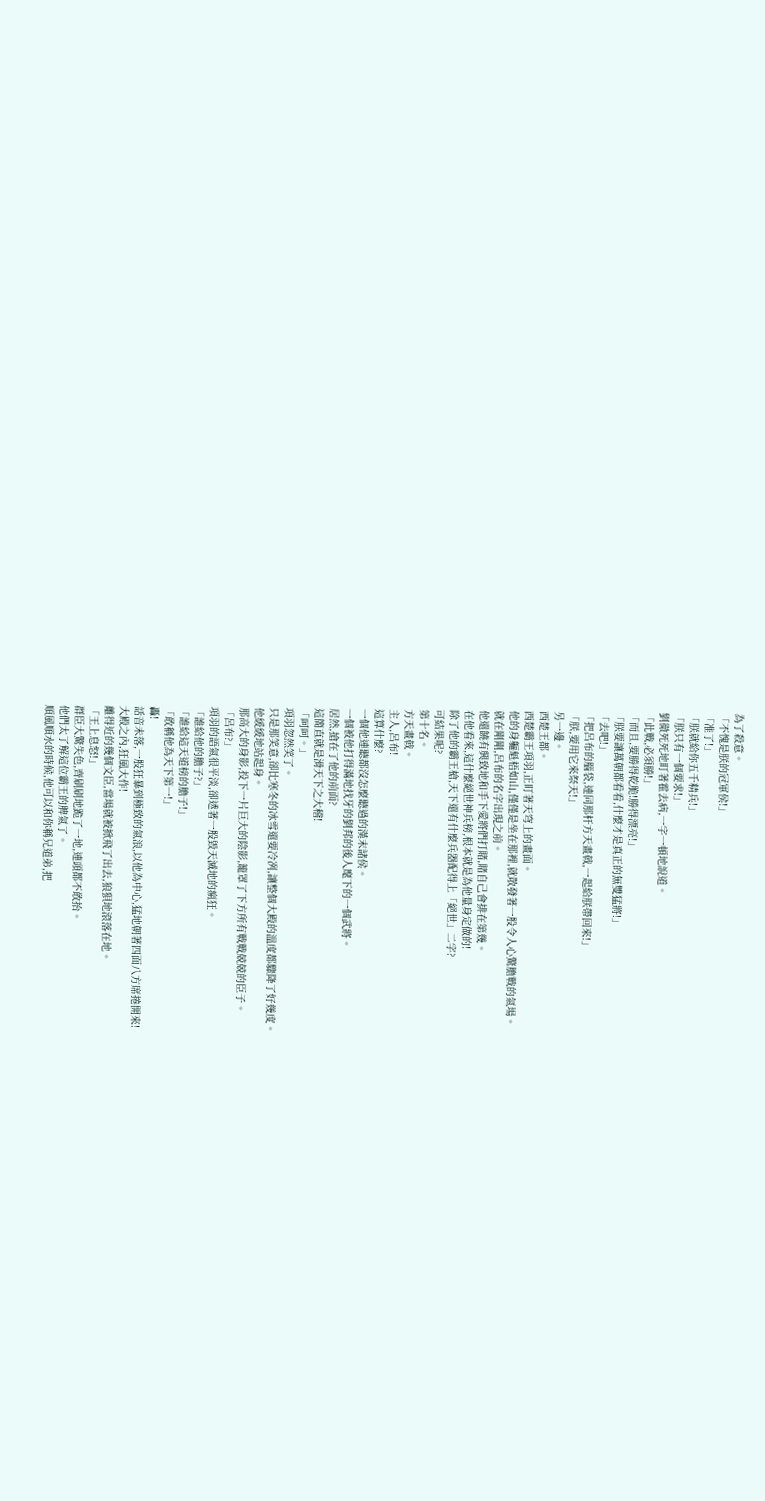為了殺意。
「不愧是朕的冠軍侯!」
「准了!」
「朕就給你五千精兵!」
「朕只有一個要求!」
劉徹死死地盯著霍去病,一字一頓地說道。
「此戰,必須勝!」
「而且,要勝得乾脆!勝得漂亮!」
「朕要讓萬朝都看看,什麼才是真正的無雙猛將!」
「去吧!」
「把呂布的腦袋,連同那杆方天畫戟,一起給朕帶回來!」
「朕,要用它來祭天!」
另一邊。
西楚王都。
西楚霸王項羽,正盯著天穹上的畫面。
他的身軀魁梧如山,僅僅是坐在那裡,就散發著一股令人心驚膽戰的氣場。
就在剛剛,呂布的名字出現之前。
他還饒有興致地和手下愛將們打賭,賭自己會排在第幾。
在他看來,這什麼絕世神兵榜,根本就是為他量身定做的!
除了他的霸王槍,天下還有什麼兵器配得上「絕世」二字?
可結果呢?
第十名。
方天畫戟。
主人,呂布!
這算什麼?
一個他連聽都沒怎麼聽過的漢末諸侯。
一個被他打得滿地找牙的劉邦的後人麾下的一個武將。
居然,搶在了他的前面?
這簡直就是滑天下之大稽!
「呵呵。」
項羽忽然笑了。
只是那笑意,卻比寒冬的冰雪還要冷冽,讓整個大殿的溫度都驟降了好幾度。
他緩緩地站起身。
那高大的身影,投下一片巨大的陰影,籠罩了下方所有戰戰兢兢的臣子。
「呂布?」
項羽的語氣很平淡,卻透著一股毀天滅地的瘋狂。
「誰給他的膽子?」
「誰給這天道榜的膽子!」
「敢稱他為天下第一!」
轟!
話音未落,一股狂暴到極致的氣浪,以他為中心,猛地朝著四面八方席捲開來!
大殿之內,狂風大作!
離得近的幾個文臣,當場就被掀飛了出去,狼狽地滾落在地。
「王上息怒!」
群臣大驚失色,齊刷刷地跪了一地,連頭都不敢抬。
他們太了解這位霸王的脾氣了。
順風順水的時候,他可以和你稱兄道弟,把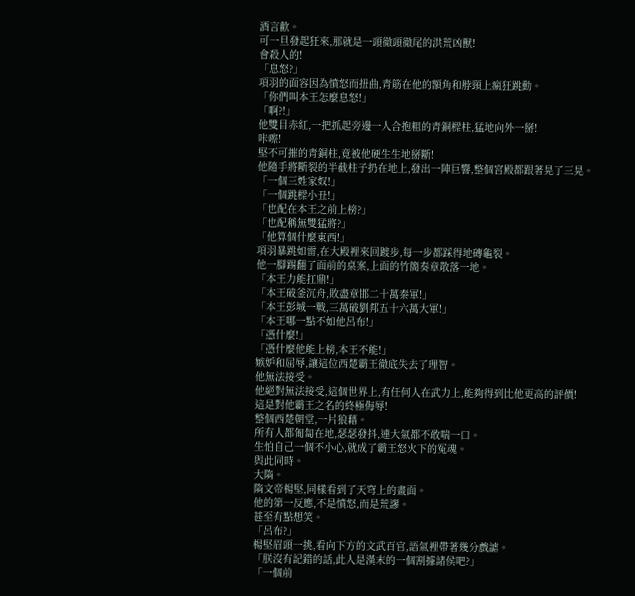酒言歡。
可一旦發起狂來,那就是一頭徹頭徹尾的洪荒凶獸!
會殺人的!
「息怒?」
項羽的面容因為憤怒而扭曲,青筋在他的額角和脖頸上瘋狂跳動。
「你們叫本王怎麼息怒!」
「啊?!」
他雙目赤紅,一把抓起旁邊一人合抱粗的青銅樑柱,猛地向外一掰!
咔嚓!
堅不可摧的青銅柱,竟被他硬生生地掰斷!
他隨手將斷裂的半截柱子扔在地上,發出一陣巨響,整個宮殿都跟著晃了三晃。
「一個三姓家奴!」
「一個跳樑小丑!」
「也配在本王之前上榜?」
「也配稱無雙猛將?」
「他算個什麼東西!」
項羽暴跳如雷,在大殿裡來回踱步,每一步都踩得地磚龜裂。
他一腳踢翻了面前的桌案,上面的竹簡奏章散落一地。
「本王力能扛鼎!」
「本王破釜沉舟,敗盡章邯二十萬秦軍!」
「本王彭城一戰,三萬破劉邦五十六萬大軍!」
「本王哪一點不如他呂布!」
「憑什麼!」
「憑什麼他能上榜,本王不能!」
嫉妒和屈辱,讓這位西楚霸王徹底失去了理智。
他無法接受。
他絕對無法接受,這個世界上,有任何人在武力上,能夠得到比他更高的評價!
這是對他霸王之名的終極侮辱!
整個西楚朝堂,一片狼藉。
所有人都匍匐在地,瑟瑟發抖,連大氣都不敢喘一口。
生怕自己一個不小心,就成了霸王怒火下的冤魂。
與此同時。
大隋。
隋文帝楊堅,同樣看到了天穹上的畫面。
他的第一反應,不是憤怒,而是荒謬。
甚至有點想笑。
「呂布?」
楊堅眉頭一挑,看向下方的文武百官,語氣裡帶著幾分戲謔。
「朕沒有記錯的話,此人是漢末的一個割據諸侯吧?」
「一個前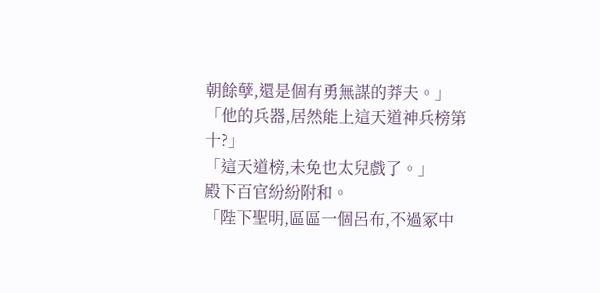朝餘孽,還是個有勇無謀的莽夫。」
「他的兵器,居然能上這天道神兵榜第十?」
「這天道榜,未免也太兒戲了。」
殿下百官紛紛附和。
「陛下聖明,區區一個呂布,不過冢中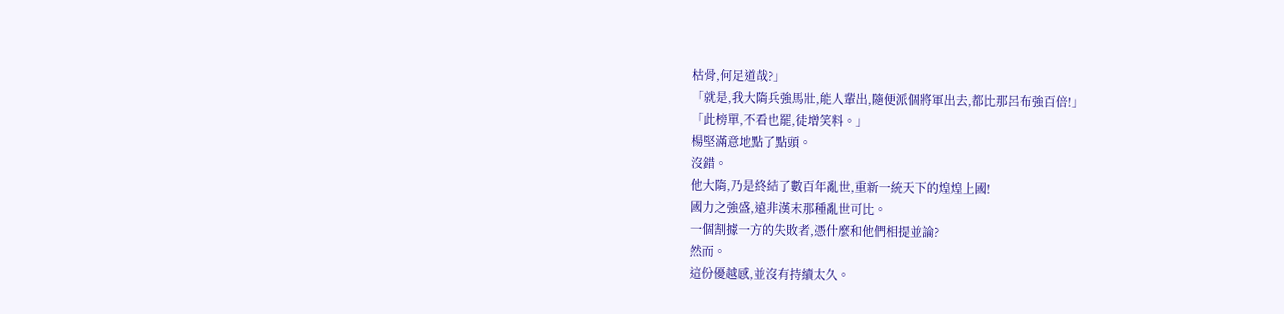枯骨,何足道哉?」
「就是,我大隋兵強馬壯,能人輩出,隨便派個將軍出去,都比那呂布強百倍!」
「此榜單,不看也罷,徒增笑料。」
楊堅滿意地點了點頭。
沒錯。
他大隋,乃是終結了數百年亂世,重新一統天下的煌煌上國!
國力之強盛,遠非漢末那種亂世可比。
一個割據一方的失敗者,憑什麼和他們相提並論?
然而。
這份優越感,並沒有持續太久。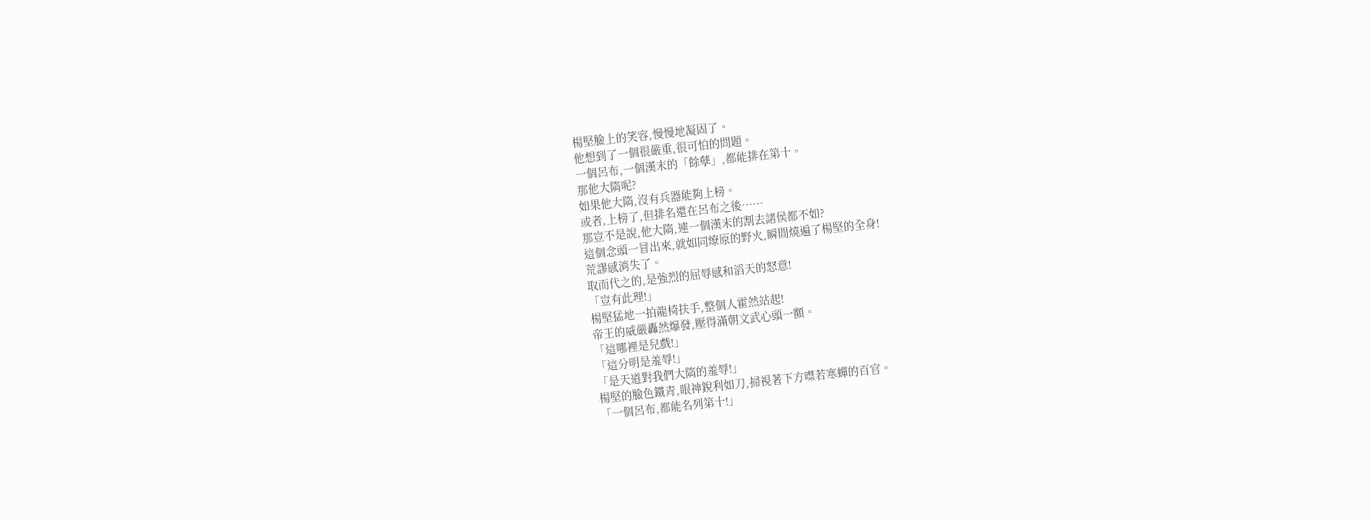楊堅臉上的笑容,慢慢地凝固了。
他想到了一個很嚴重,很可怕的問題。
一個呂布,一個漢末的「餘孽」,都能排在第十。
那他大隋呢?
如果他大隋,沒有兵器能夠上榜。
或者,上榜了,但排名還在呂布之後……
那豈不是說,他大隋,連一個漢末的割去諸侯都不如?
這個念頭一冒出來,就如同燎原的野火,瞬間燒遍了楊堅的全身!
荒謬感消失了。
取而代之的,是強烈的屈辱感和滔天的怒意!
「豈有此理!」
楊堅猛地一拍龍椅扶手,整個人霍然站起!
帝王的威嚴轟然爆發,壓得滿朝文武心頭一顫。
「這哪裡是兒戲!」
「這分明是羞辱!」
「是天道對我們大隋的羞辱!」
楊堅的臉色鐵青,眼神銳利如刀,掃視著下方噤若寒蟬的百官。
「一個呂布,都能名列第十!」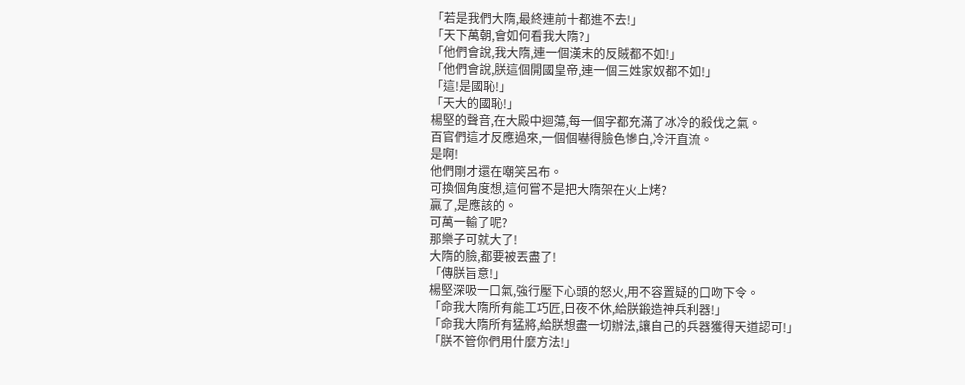「若是我們大隋,最終連前十都進不去!」
「天下萬朝,會如何看我大隋?」
「他們會說,我大隋,連一個漢末的反賊都不如!」
「他們會說,朕這個開國皇帝,連一個三姓家奴都不如!」
「這!是國恥!」
「天大的國恥!」
楊堅的聲音,在大殿中迴蕩,每一個字都充滿了冰冷的殺伐之氣。
百官們這才反應過來,一個個嚇得臉色慘白,冷汗直流。
是啊!
他們剛才還在嘲笑呂布。
可換個角度想,這何嘗不是把大隋架在火上烤?
贏了,是應該的。
可萬一輸了呢?
那樂子可就大了!
大隋的臉,都要被丟盡了!
「傳朕旨意!」
楊堅深吸一口氣,強行壓下心頭的怒火,用不容置疑的口吻下令。
「命我大隋所有能工巧匠,日夜不休,給朕鍛造神兵利器!」
「命我大隋所有猛將,給朕想盡一切辦法,讓自己的兵器獲得天道認可!」
「朕不管你們用什麼方法!」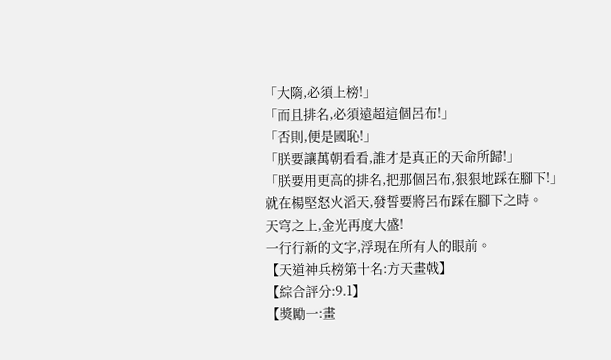「大隋,必須上榜!」
「而且排名,必須遠超這個呂布!」
「否則,便是國恥!」
「朕要讓萬朝看看,誰才是真正的天命所歸!」
「朕要用更高的排名,把那個呂布,狠狠地踩在腳下!」
就在楊堅怒火滔天,發誓要將呂布踩在腳下之時。
天穹之上,金光再度大盛!
一行行新的文字,浮現在所有人的眼前。
【天道神兵榜第十名:方天畫戟】
【綜合評分:9.1】
【獎勵一:畫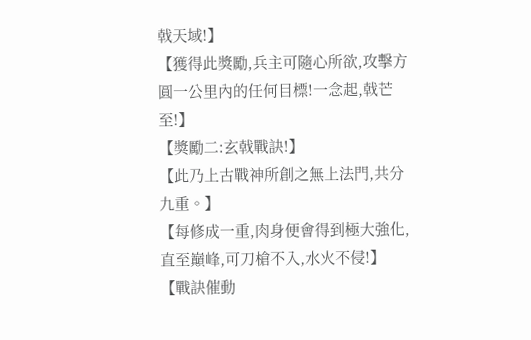戟天域!】
【獲得此獎勵,兵主可隨心所欲,攻擊方圓一公里內的任何目標!一念起,戟芒至!】
【獎勵二:玄戟戰訣!】
【此乃上古戰神所創之無上法門,共分九重。】
【每修成一重,肉身便會得到極大強化,直至巔峰,可刀槍不入,水火不侵!】
【戰訣催動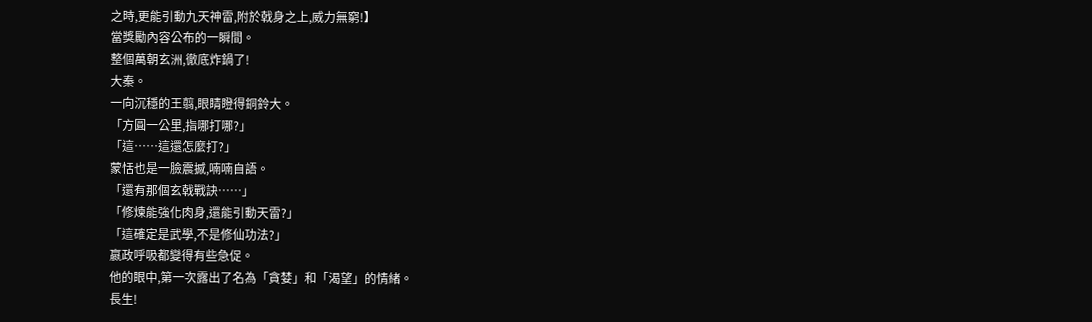之時,更能引動九天神雷,附於戟身之上,威力無窮!】
當獎勵內容公布的一瞬間。
整個萬朝玄洲,徹底炸鍋了!
大秦。
一向沉穩的王翦,眼睛瞪得銅鈴大。
「方圓一公里,指哪打哪?」
「這……這還怎麼打?」
蒙恬也是一臉震撼,喃喃自語。
「還有那個玄戟戰訣……」
「修煉能強化肉身,還能引動天雷?」
「這確定是武學,不是修仙功法?」
嬴政呼吸都變得有些急促。
他的眼中,第一次露出了名為「貪婪」和「渴望」的情緒。
長生!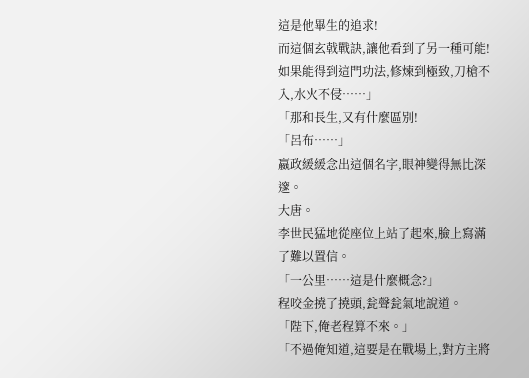這是他畢生的追求!
而這個玄戟戰訣,讓他看到了另一種可能!
如果能得到這門功法,修煉到極致,刀槍不入,水火不侵……」
「那和長生,又有什麼區別!
「呂布……」
嬴政緩緩念出這個名字,眼神變得無比深邃。
大唐。
李世民猛地從座位上站了起來,臉上寫滿了難以置信。
「一公里……這是什麼概念?」
程咬金撓了撓頭,瓮聲瓮氣地說道。
「陛下,俺老程算不來。」
「不過俺知道,這要是在戰場上,對方主將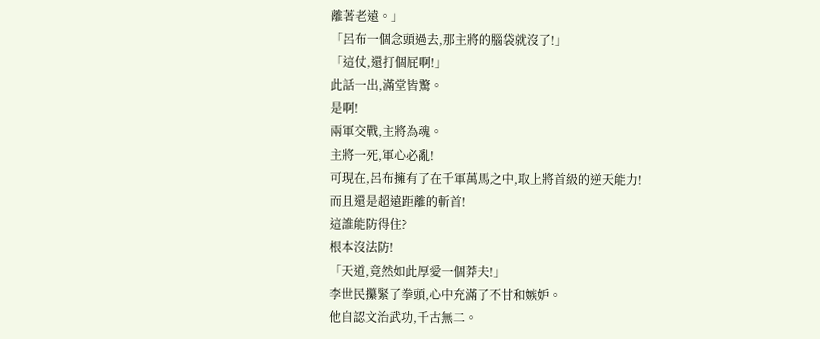離著老遠。」
「呂布一個念頭過去,那主將的腦袋就沒了!」
「這仗,還打個屁啊!」
此話一出,滿堂皆驚。
是啊!
兩軍交戰,主將為魂。
主將一死,軍心必亂!
可現在,呂布擁有了在千軍萬馬之中,取上將首級的逆天能力!
而且還是超遠距離的斬首!
這誰能防得住?
根本沒法防!
「天道,竟然如此厚愛一個莽夫!」
李世民攥緊了拳頭,心中充滿了不甘和嫉妒。
他自認文治武功,千古無二。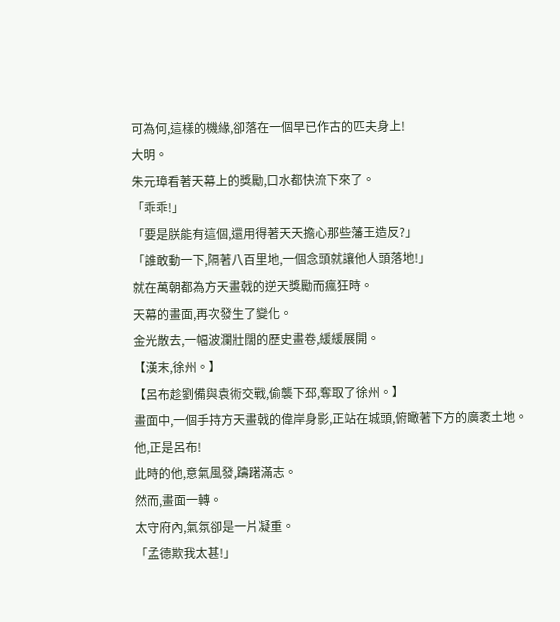可為何,這樣的機緣,卻落在一個早已作古的匹夫身上!
大明。
朱元璋看著天幕上的獎勵,口水都快流下來了。
「乖乖!」
「要是朕能有這個,還用得著天天擔心那些藩王造反?」
「誰敢動一下,隔著八百里地,一個念頭就讓他人頭落地!」
就在萬朝都為方天畫戟的逆天獎勵而瘋狂時。
天幕的畫面,再次發生了變化。
金光散去,一幅波瀾壯闊的歷史畫卷,緩緩展開。
【漢末,徐州。】
【呂布趁劉備與袁術交戰,偷襲下邳,奪取了徐州。】
畫面中,一個手持方天畫戟的偉岸身影,正站在城頭,俯瞰著下方的廣袤土地。
他,正是呂布!
此時的他,意氣風發,躊躇滿志。
然而,畫面一轉。
太守府內,氣氛卻是一片凝重。
「孟德欺我太甚!」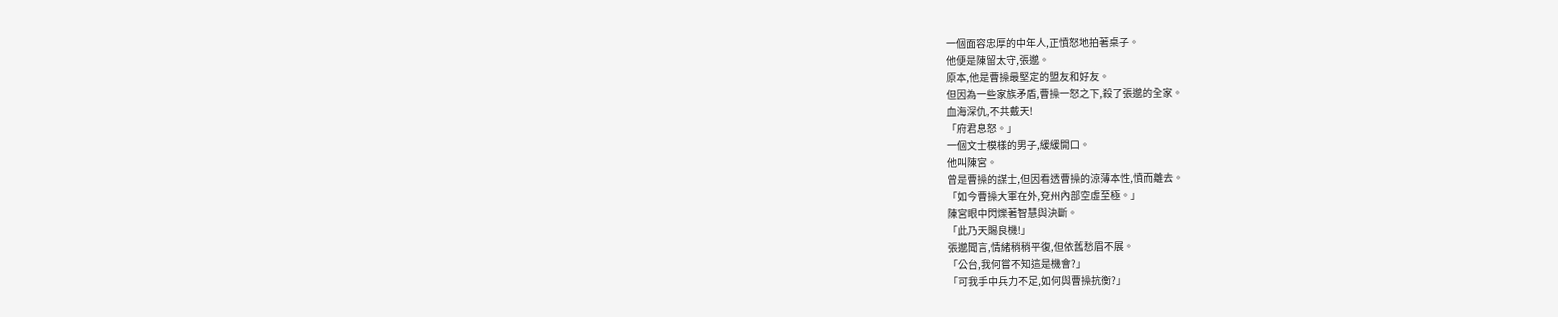一個面容忠厚的中年人,正憤怒地拍著桌子。
他便是陳留太守,張邈。
原本,他是曹操最堅定的盟友和好友。
但因為一些家族矛盾,曹操一怒之下,殺了張邈的全家。
血海深仇,不共戴天!
「府君息怒。」
一個文士模樣的男子,緩緩開口。
他叫陳宮。
曾是曹操的謀士,但因看透曹操的涼薄本性,憤而離去。
「如今曹操大軍在外,兗州內部空虛至極。」
陳宮眼中閃爍著智慧與決斷。
「此乃天賜良機!」
張邈聞言,情緒稍稍平復,但依舊愁眉不展。
「公台,我何嘗不知這是機會?」
「可我手中兵力不足,如何與曹操抗衡?」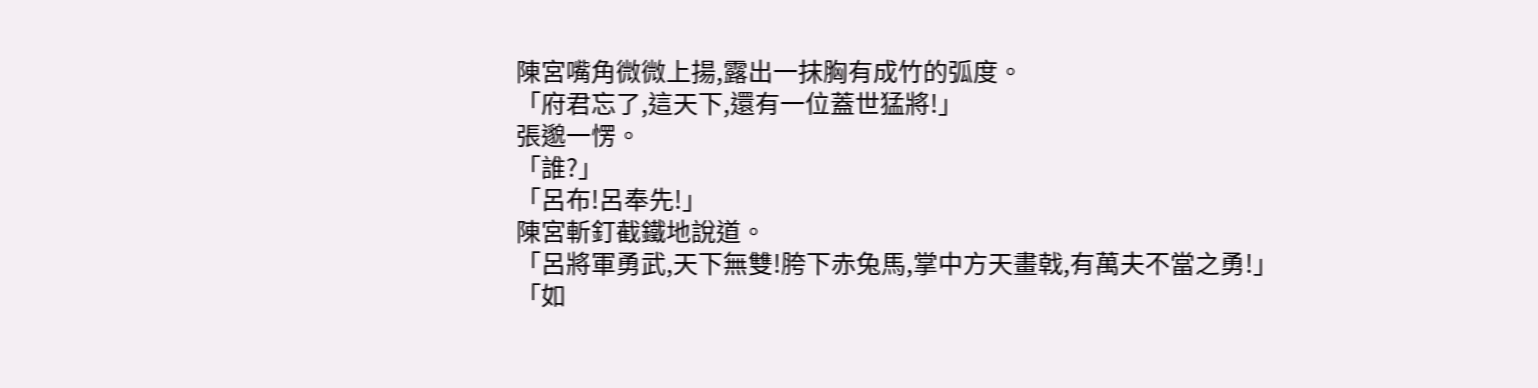陳宮嘴角微微上揚,露出一抹胸有成竹的弧度。
「府君忘了,這天下,還有一位蓋世猛將!」
張邈一愣。
「誰?」
「呂布!呂奉先!」
陳宮斬釘截鐵地說道。
「呂將軍勇武,天下無雙!胯下赤兔馬,掌中方天畫戟,有萬夫不當之勇!」
「如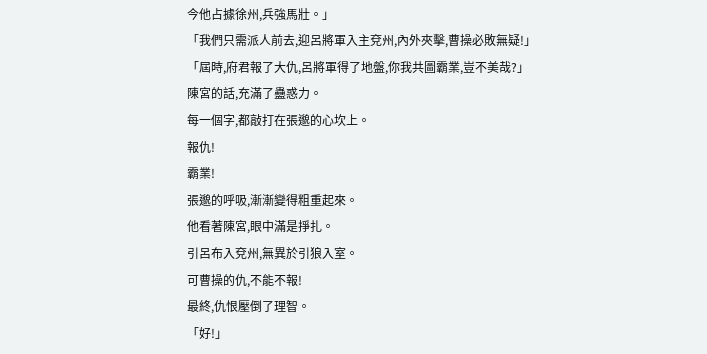今他占據徐州,兵強馬壯。」
「我們只需派人前去,迎呂將軍入主兗州,內外夾擊,曹操必敗無疑!」
「屆時,府君報了大仇,呂將軍得了地盤,你我共圖霸業,豈不美哉?」
陳宮的話,充滿了蠱惑力。
每一個字,都敲打在張邈的心坎上。
報仇!
霸業!
張邈的呼吸,漸漸變得粗重起來。
他看著陳宮,眼中滿是掙扎。
引呂布入兗州,無異於引狼入室。
可曹操的仇,不能不報!
最終,仇恨壓倒了理智。
「好!」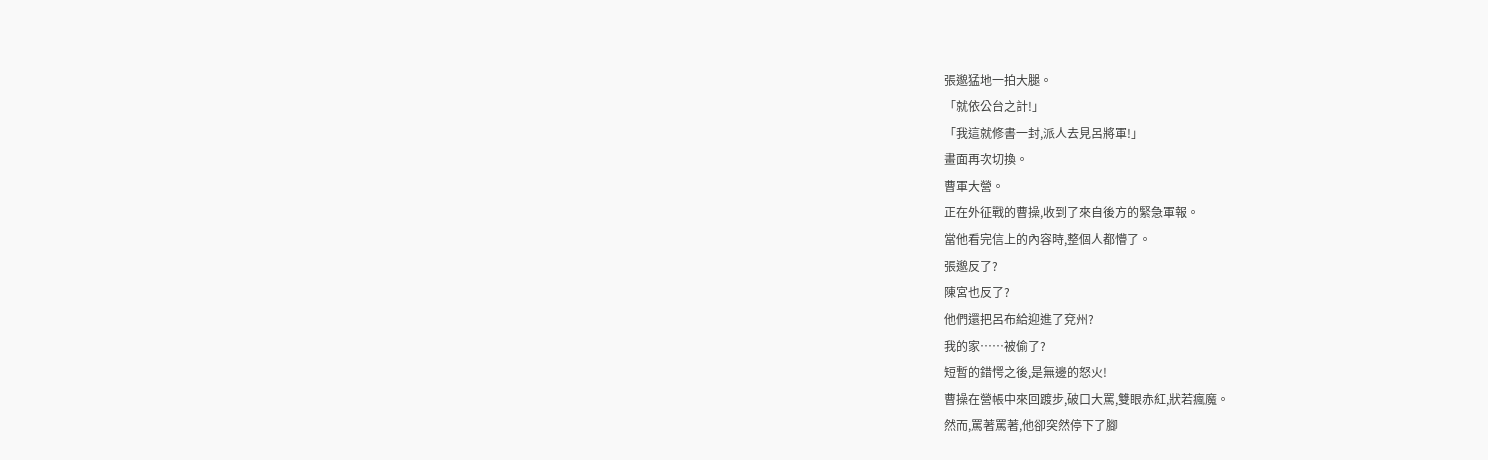張邈猛地一拍大腿。
「就依公台之計!」
「我這就修書一封,派人去見呂將軍!」
畫面再次切換。
曹軍大營。
正在外征戰的曹操,收到了來自後方的緊急軍報。
當他看完信上的內容時,整個人都懵了。
張邈反了?
陳宮也反了?
他們還把呂布給迎進了兗州?
我的家……被偷了?
短暫的錯愕之後,是無邊的怒火!
曹操在營帳中來回踱步,破口大罵,雙眼赤紅,狀若瘋魔。
然而,罵著罵著,他卻突然停下了腳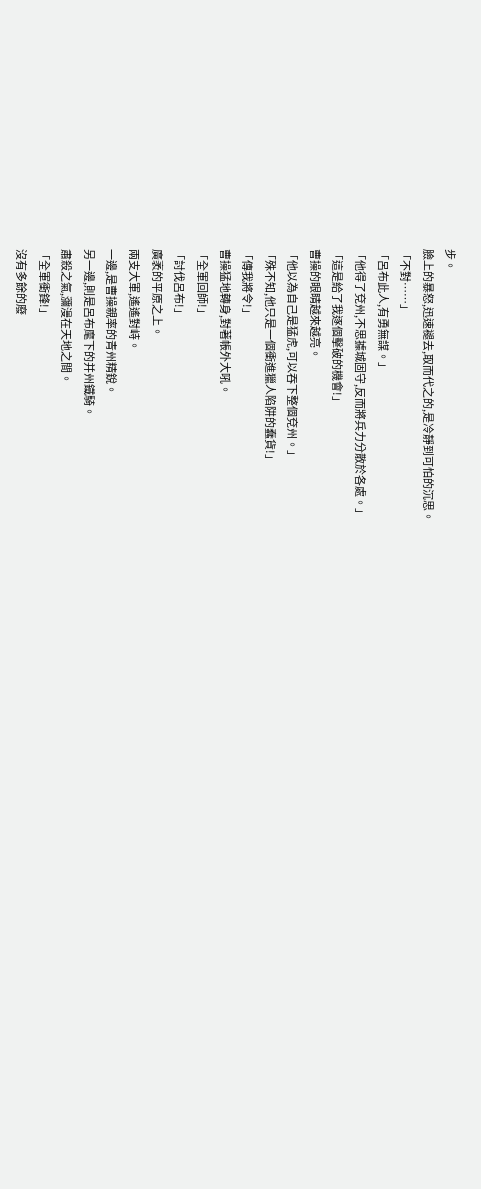步。
臉上的暴怒,迅速褪去,取而代之的,是冷靜到可怕的沉思。
「不對……」
「呂布此人,有勇無謀。」
「他得了兗州,不思據城固守,反而將兵力分散於各處。」
「這是給了我逐個擊破的機會!」
曹操的眼睛越來越亮。
「他以為自己是猛虎,可以吞下整個兗州。」
「殊不知,他只是一個衝進獵人陷阱的蠢貨!」
「傳我將令!」
曹操猛地轉身,對著帳外大吼。
「全軍回師!」
「討伐呂布!」
廣袤的平原之上。
兩支大軍,遙遙對峙。
一邊,是曹操親率的青州精銳。
另一邊,則是呂布麾下的并州鐵騎。
肅殺之氣,瀰漫在天地之間。
「全軍衝鋒!」
沒有多餘的廢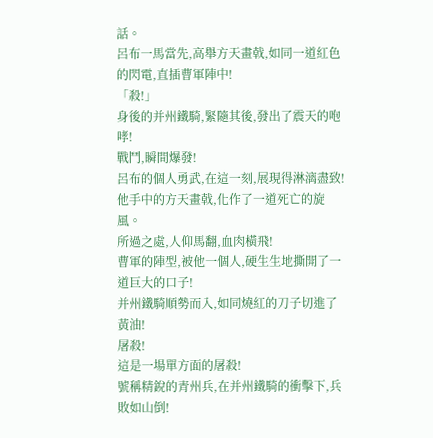話。
呂布一馬當先,高舉方天畫戟,如同一道紅色的閃電,直插曹軍陣中!
「殺!」
身後的并州鐵騎,緊隨其後,發出了震天的咆哮!
戰鬥,瞬間爆發!
呂布的個人勇武,在這一刻,展現得淋漓盡致!
他手中的方天畫戟,化作了一道死亡的旋風。
所過之處,人仰馬翻,血肉橫飛!
曹軍的陣型,被他一個人,硬生生地撕開了一道巨大的口子!
并州鐵騎順勢而入,如同燒紅的刀子切進了黃油!
屠殺!
這是一場單方面的屠殺!
號稱精銳的青州兵,在并州鐵騎的衝擊下,兵敗如山倒!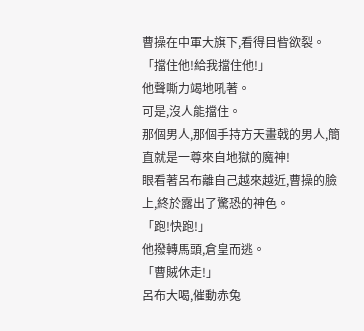曹操在中軍大旗下,看得目眥欲裂。
「擋住他!給我擋住他!」
他聲嘶力竭地吼著。
可是,沒人能擋住。
那個男人,那個手持方天畫戟的男人,簡直就是一尊來自地獄的魔神!
眼看著呂布離自己越來越近,曹操的臉上,終於露出了驚恐的神色。
「跑!快跑!」
他撥轉馬頭,倉皇而逃。
「曹賊休走!」
呂布大喝,催動赤兔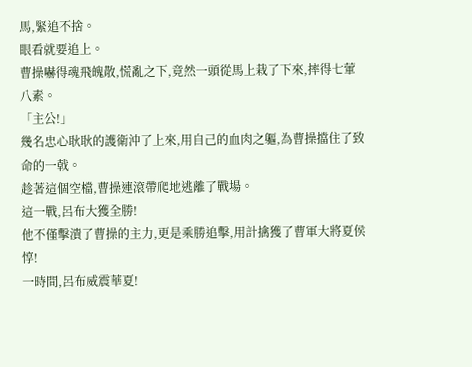馬,緊追不捨。
眼看就要追上。
曹操嚇得魂飛魄散,慌亂之下,竟然一頭從馬上栽了下來,摔得七葷八素。
「主公!」
幾名忠心耿耿的護衛沖了上來,用自己的血肉之軀,為曹操擋住了致命的一戟。
趁著這個空檔,曹操連滾帶爬地逃離了戰場。
這一戰,呂布大獲全勝!
他不僅擊潰了曹操的主力,更是乘勝追擊,用計擒獲了曹軍大將夏侯惇!
一時間,呂布威震華夏!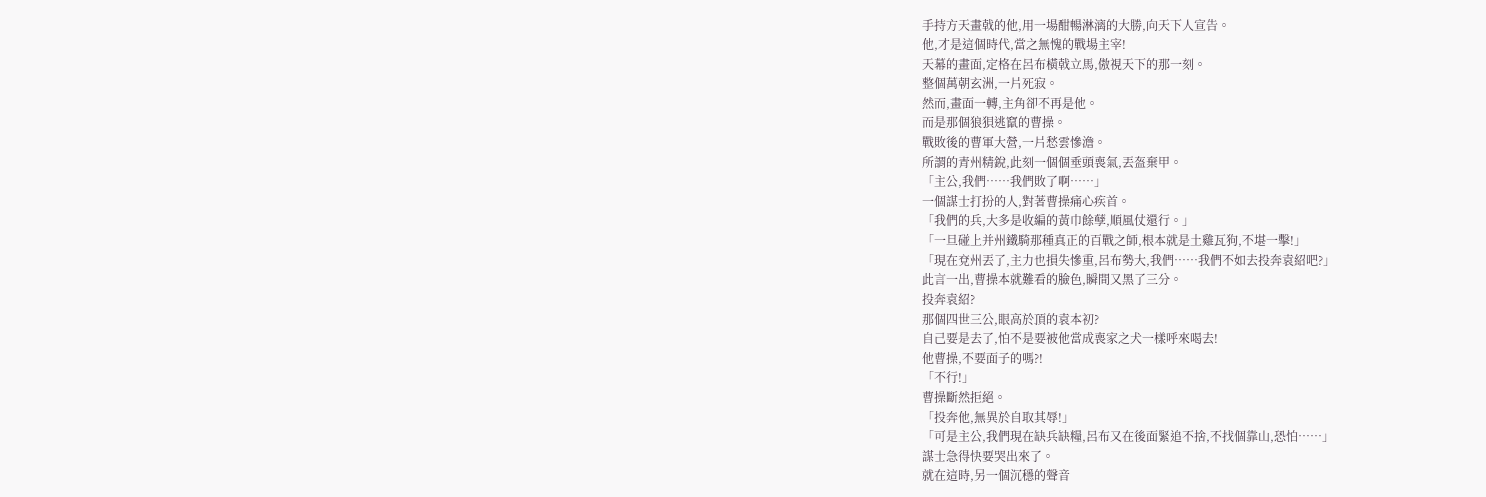手持方天畫戟的他,用一場酣暢淋漓的大勝,向天下人宣告。
他,才是這個時代,當之無愧的戰場主宰!
天幕的畫面,定格在呂布橫戟立馬,傲視天下的那一刻。
整個萬朝玄洲,一片死寂。
然而,畫面一轉,主角卻不再是他。
而是那個狼狽逃竄的曹操。
戰敗後的曹軍大營,一片愁雲慘澹。
所謂的青州精銳,此刻一個個垂頭喪氣,丟盔棄甲。
「主公,我們……我們敗了啊……」
一個謀士打扮的人,對著曹操痛心疾首。
「我們的兵,大多是收編的黃巾餘孽,順風仗還行。」
「一旦碰上并州鐵騎那種真正的百戰之師,根本就是土雞瓦狗,不堪一擊!」
「現在兗州丟了,主力也損失慘重,呂布勢大,我們……我們不如去投奔袁紹吧?」
此言一出,曹操本就難看的臉色,瞬間又黑了三分。
投奔袁紹?
那個四世三公,眼高於頂的袁本初?
自己要是去了,怕不是要被他當成喪家之犬一樣呼來喝去!
他曹操,不要面子的嗎?!
「不行!」
曹操斷然拒絕。
「投奔他,無異於自取其辱!」
「可是主公,我們現在缺兵缺糧,呂布又在後面緊追不捨,不找個靠山,恐怕……」
謀士急得快要哭出來了。
就在這時,另一個沉穩的聲音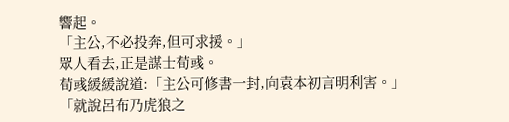響起。
「主公,不必投奔,但可求援。」
眾人看去,正是謀士荀彧。
荀彧緩緩說道:「主公可修書一封,向袁本初言明利害。」
「就說呂布乃虎狼之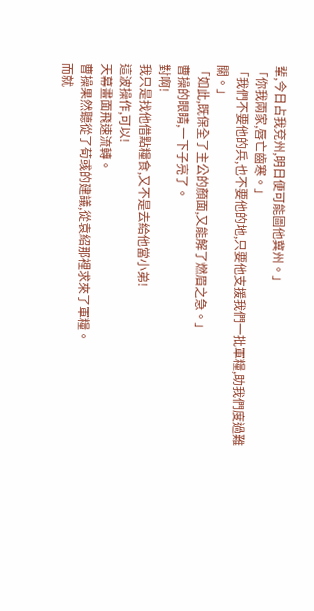輩,今日占我兗州,明日便可能圖他冀州。」
「你我兩家,唇亡齒寒。」
「我們不要他的兵,也不要他的地,只要他支援我們一批軍糧,助我們度過難關。」
「如此,既保全了主公的顏面,又能解了燃眉之急。」
曹操的眼睛,一下子亮了。
對啊!
我只是找他借點糧食,又不是去給他當小弟!
這波操作,可以!
天幕畫面飛速流轉。
曹操果然聽從了荀彧的建議,從袁紹那裡求來了軍糧。
而就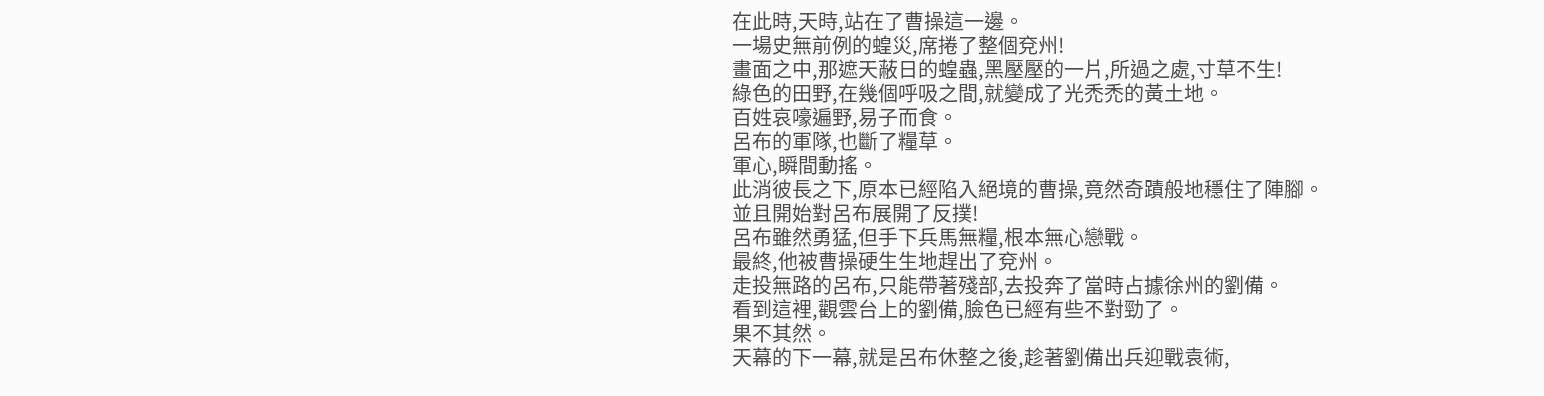在此時,天時,站在了曹操這一邊。
一場史無前例的蝗災,席捲了整個兗州!
畫面之中,那遮天蔽日的蝗蟲,黑壓壓的一片,所過之處,寸草不生!
綠色的田野,在幾個呼吸之間,就變成了光禿禿的黃土地。
百姓哀嚎遍野,易子而食。
呂布的軍隊,也斷了糧草。
軍心,瞬間動搖。
此消彼長之下,原本已經陷入絕境的曹操,竟然奇蹟般地穩住了陣腳。
並且開始對呂布展開了反撲!
呂布雖然勇猛,但手下兵馬無糧,根本無心戀戰。
最終,他被曹操硬生生地趕出了兗州。
走投無路的呂布,只能帶著殘部,去投奔了當時占據徐州的劉備。
看到這裡,觀雲台上的劉備,臉色已經有些不對勁了。
果不其然。
天幕的下一幕,就是呂布休整之後,趁著劉備出兵迎戰袁術,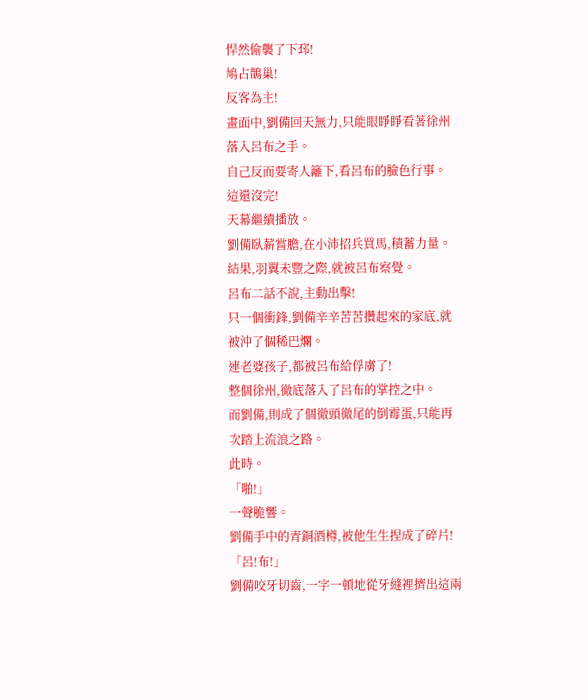悍然偷襲了下邳!
鳩占鵲巢!
反客為主!
畫面中,劉備回天無力,只能眼睜睜看著徐州落入呂布之手。
自己反而要寄人籬下,看呂布的臉色行事。
這還沒完!
天幕繼續播放。
劉備臥薪嘗膽,在小沛招兵買馬,積蓄力量。
結果,羽翼未豐之際,就被呂布察覺。
呂布二話不說,主動出擊!
只一個衝鋒,劉備辛辛苦苦攢起來的家底,就被沖了個稀巴爛。
連老婆孩子,都被呂布給俘虜了!
整個徐州,徹底落入了呂布的掌控之中。
而劉備,則成了個徹頭徹尾的倒霉蛋,只能再次踏上流浪之路。
此時。
「啪!」
一聲脆響。
劉備手中的青銅酒樽,被他生生捏成了碎片!
「呂!布!」
劉備咬牙切齒,一字一頓地從牙縫裡擠出這兩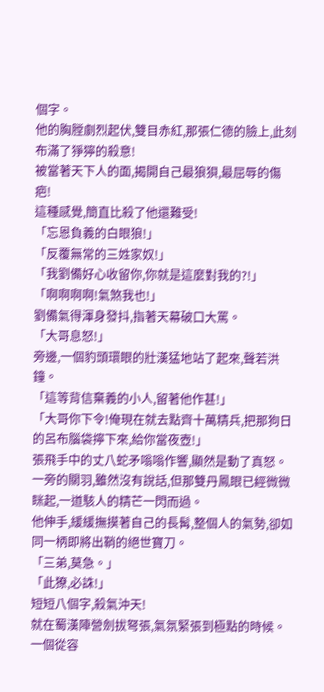個字。
他的胸膛劇烈起伏,雙目赤紅,那張仁德的臉上,此刻布滿了猙獰的殺意!
被當著天下人的面,揭開自己最狼狽,最屈辱的傷疤!
這種感覺,簡直比殺了他還難受!
「忘恩負義的白眼狼!」
「反覆無常的三姓家奴!」
「我劉備好心收留你,你就是這麼對我的?!」
「啊啊啊啊!氣煞我也!」
劉備氣得渾身發抖,指著天幕破口大罵。
「大哥息怒!」
旁邊,一個豹頭環眼的壯漢猛地站了起來,聲若洪鐘。
「這等背信棄義的小人,留著他作甚!」
「大哥你下令!俺現在就去點齊十萬精兵,把那狗日的呂布腦袋擰下來,給你當夜壺!」
張飛手中的丈八蛇矛嗡嗡作響,顯然是動了真怒。
一旁的關羽,雖然沒有說話,但那雙丹鳳眼已經微微眯起,一道駭人的精芒一閃而過。
他伸手,緩緩撫摸著自己的長髯,整個人的氣勢,卻如同一柄即將出鞘的絕世寶刀。
「三弟,莫急。」
「此獠,必誅!」
短短八個字,殺氣沖天!
就在蜀漢陣營劍拔弩張,氣氛緊張到極點的時候。
一個從容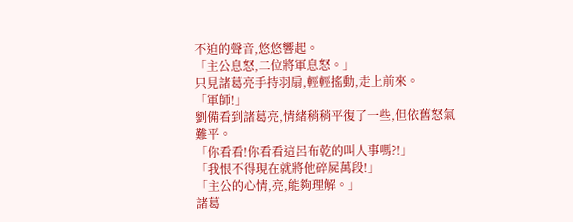不迫的聲音,悠悠響起。
「主公息怒,二位將軍息怒。」
只見諸葛亮手持羽扇,輕輕搖動,走上前來。
「軍師!」
劉備看到諸葛亮,情緒稍稍平復了一些,但依舊怒氣難平。
「你看看!你看看這呂布乾的叫人事嗎?!」
「我恨不得現在就將他碎屍萬段!」
「主公的心情,亮,能夠理解。」
諸葛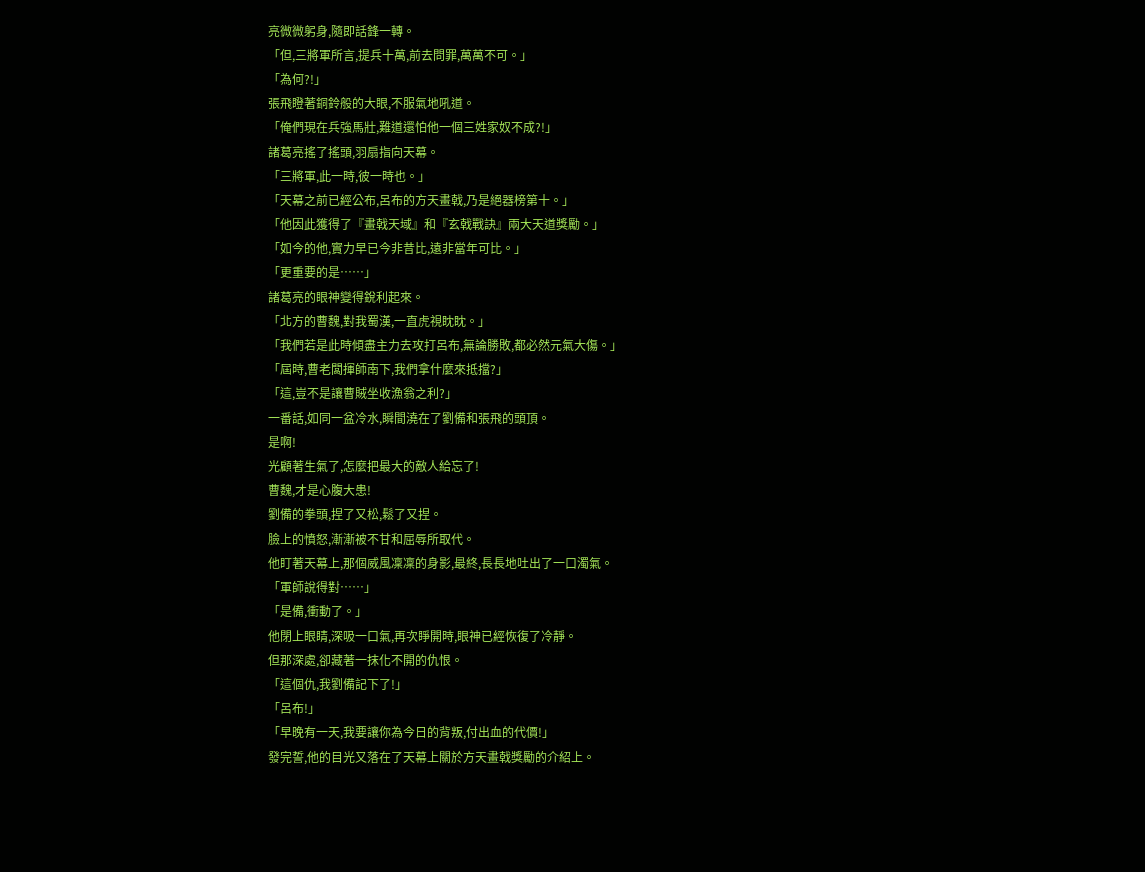亮微微躬身,隨即話鋒一轉。
「但,三將軍所言,提兵十萬,前去問罪,萬萬不可。」
「為何?!」
張飛瞪著銅鈴般的大眼,不服氣地吼道。
「俺們現在兵強馬壯,難道還怕他一個三姓家奴不成?!」
諸葛亮搖了搖頭,羽扇指向天幕。
「三將軍,此一時,彼一時也。」
「天幕之前已經公布,呂布的方天畫戟,乃是絕器榜第十。」
「他因此獲得了『畫戟天域』和『玄戟戰訣』兩大天道獎勵。」
「如今的他,實力早已今非昔比,遠非當年可比。」
「更重要的是……」
諸葛亮的眼神變得銳利起來。
「北方的曹魏,對我蜀漢,一直虎視眈眈。」
「我們若是此時傾盡主力去攻打呂布,無論勝敗,都必然元氣大傷。」
「屆時,曹老闆揮師南下,我們拿什麼來抵擋?」
「這,豈不是讓曹賊坐收漁翁之利?」
一番話,如同一盆冷水,瞬間澆在了劉備和張飛的頭頂。
是啊!
光顧著生氣了,怎麼把最大的敵人給忘了!
曹魏,才是心腹大患!
劉備的拳頭,捏了又松,鬆了又捏。
臉上的憤怒,漸漸被不甘和屈辱所取代。
他盯著天幕上,那個威風凜凜的身影,最終,長長地吐出了一口濁氣。
「軍師說得對……」
「是備,衝動了。」
他閉上眼睛,深吸一口氣,再次睜開時,眼神已經恢復了冷靜。
但那深處,卻藏著一抹化不開的仇恨。
「這個仇,我劉備記下了!」
「呂布!」
「早晚有一天,我要讓你為今日的背叛,付出血的代價!」
發完誓,他的目光又落在了天幕上關於方天畫戟獎勵的介紹上。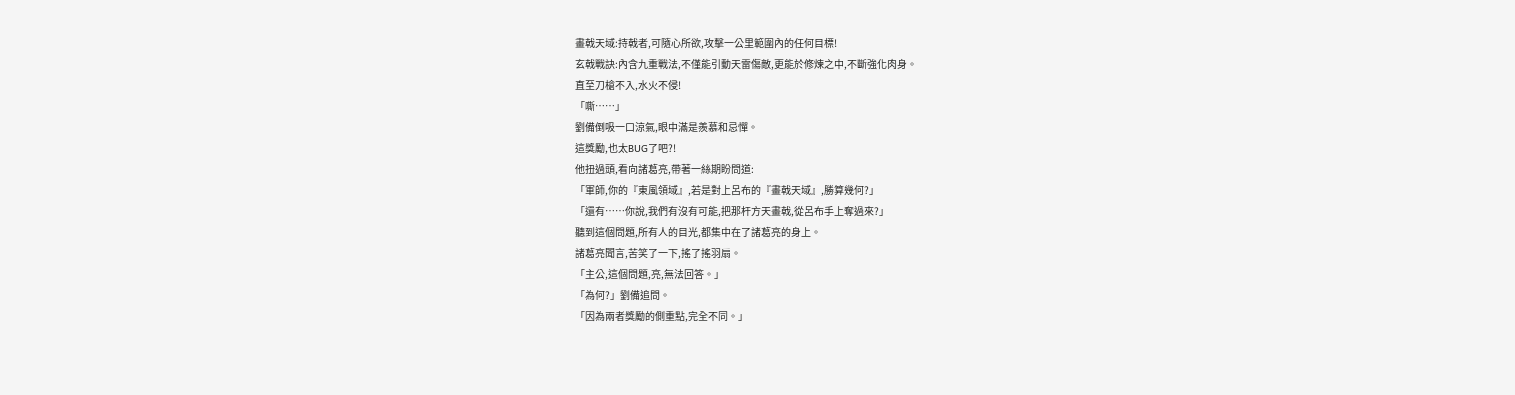畫戟天域:持戟者,可隨心所欲,攻擊一公里範圍內的任何目標!
玄戟戰訣:內含九重戰法,不僅能引動天雷傷敵,更能於修煉之中,不斷強化肉身。
直至刀槍不入,水火不侵!
「嘶……」
劉備倒吸一口涼氣,眼中滿是羨慕和忌憚。
這獎勵,也太BUG了吧?!
他扭過頭,看向諸葛亮,帶著一絲期盼問道:
「軍師,你的『東風領域』,若是對上呂布的『畫戟天域』,勝算幾何?」
「還有……你說,我們有沒有可能,把那杆方天畫戟,從呂布手上奪過來?」
聽到這個問題,所有人的目光,都集中在了諸葛亮的身上。
諸葛亮聞言,苦笑了一下,搖了搖羽扇。
「主公,這個問題,亮,無法回答。」
「為何?」劉備追問。
「因為兩者獎勵的側重點,完全不同。」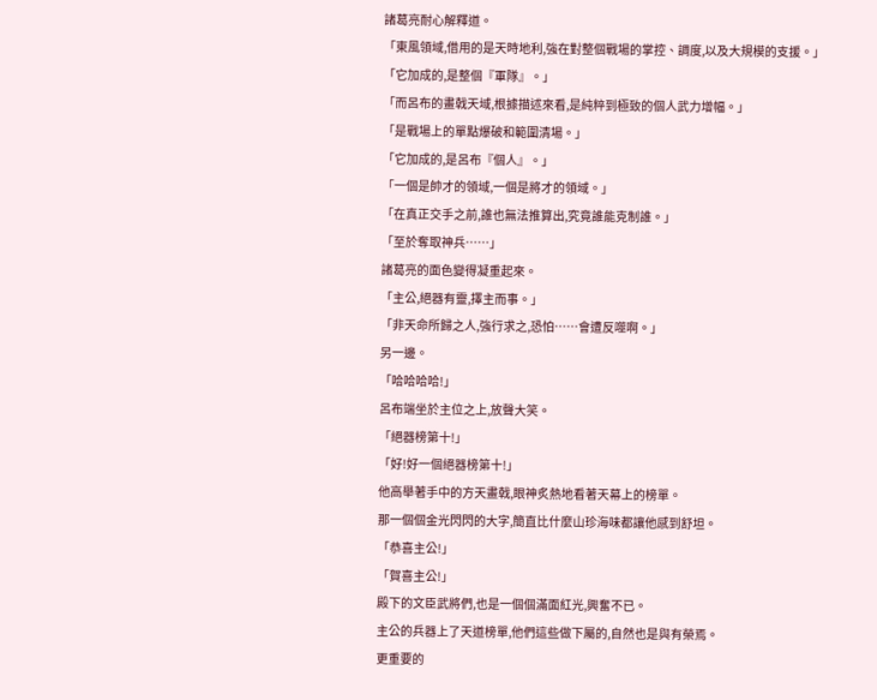諸葛亮耐心解釋道。
「東風領域,借用的是天時地利,強在對整個戰場的掌控、調度,以及大規模的支援。」
「它加成的,是整個『軍隊』。」
「而呂布的畫戟天域,根據描述來看,是純粹到極致的個人武力增幅。」
「是戰場上的單點爆破和範圍清場。」
「它加成的,是呂布『個人』。」
「一個是帥才的領域,一個是將才的領域。」
「在真正交手之前,誰也無法推算出,究竟誰能克制誰。」
「至於奪取神兵……」
諸葛亮的面色變得凝重起來。
「主公,絕器有靈,擇主而事。」
「非天命所歸之人,強行求之,恐怕……會遭反噬啊。」
另一邊。
「哈哈哈哈!」
呂布端坐於主位之上,放聲大笑。
「絕器榜第十!」
「好!好一個絕器榜第十!」
他高舉著手中的方天畫戟,眼神炙熱地看著天幕上的榜單。
那一個個金光閃閃的大字,簡直比什麼山珍海味都讓他感到舒坦。
「恭喜主公!」
「賀喜主公!」
殿下的文臣武將們,也是一個個滿面紅光,興奮不已。
主公的兵器上了天道榜單,他們這些做下屬的,自然也是與有榮焉。
更重要的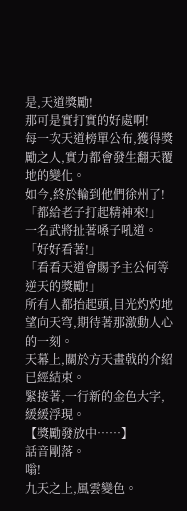是,天道獎勵!
那可是實打實的好處啊!
每一次天道榜單公布,獲得獎勵之人,實力都會發生翻天覆地的變化。
如今,終於輪到他們徐州了!
「都給老子打起精神來!」
一名武將扯著嗓子吼道。
「好好看著!」
「看看天道會賜予主公何等逆天的獎勵!」
所有人都抬起頭,目光灼灼地望向天穹,期待著那激動人心的一刻。
天幕上,關於方天畫戟的介紹已經結束。
緊接著,一行新的金色大字,緩緩浮現。
【獎勵發放中……】
話音剛落。
嗡!
九天之上,風雲變色。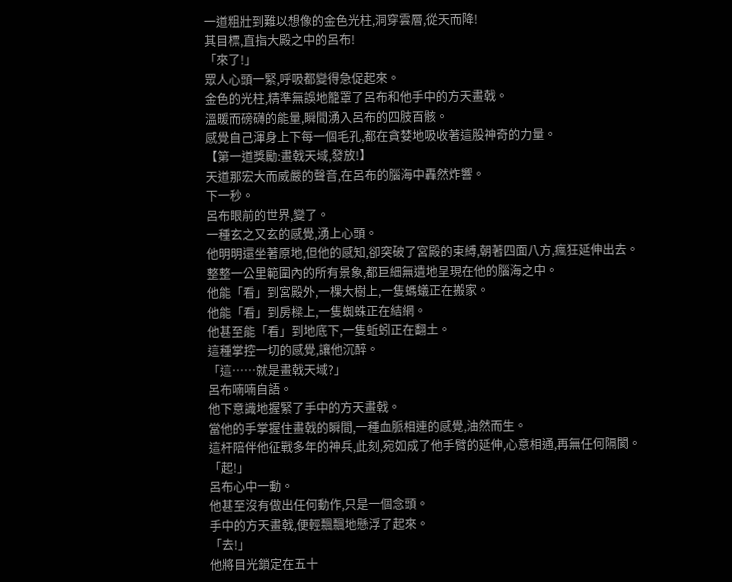一道粗壯到難以想像的金色光柱,洞穿雲層,從天而降!
其目標,直指大殿之中的呂布!
「來了!」
眾人心頭一緊,呼吸都變得急促起來。
金色的光柱,精準無誤地籠罩了呂布和他手中的方天畫戟。
溫暖而磅礴的能量,瞬間湧入呂布的四肢百骸。
感覺自己渾身上下每一個毛孔,都在貪婪地吸收著這股神奇的力量。
【第一道獎勵:畫戟天域,發放!】
天道那宏大而威嚴的聲音,在呂布的腦海中轟然炸響。
下一秒。
呂布眼前的世界,變了。
一種玄之又玄的感覺,湧上心頭。
他明明還坐著原地,但他的感知,卻突破了宮殿的束縛,朝著四面八方,瘋狂延伸出去。
整整一公里範圍內的所有景象,都巨細無遺地呈現在他的腦海之中。
他能「看」到宮殿外,一棵大樹上,一隻螞蟻正在搬家。
他能「看」到房樑上,一隻蜘蛛正在結網。
他甚至能「看」到地底下,一隻蚯蚓正在翻土。
這種掌控一切的感覺,讓他沉醉。
「這……就是畫戟天域?」
呂布喃喃自語。
他下意識地握緊了手中的方天畫戟。
當他的手掌握住畫戟的瞬間,一種血脈相連的感覺,油然而生。
這杆陪伴他征戰多年的神兵,此刻,宛如成了他手臂的延伸,心意相通,再無任何隔閡。
「起!」
呂布心中一動。
他甚至沒有做出任何動作,只是一個念頭。
手中的方天畫戟,便輕飄飄地懸浮了起來。
「去!」
他將目光鎖定在五十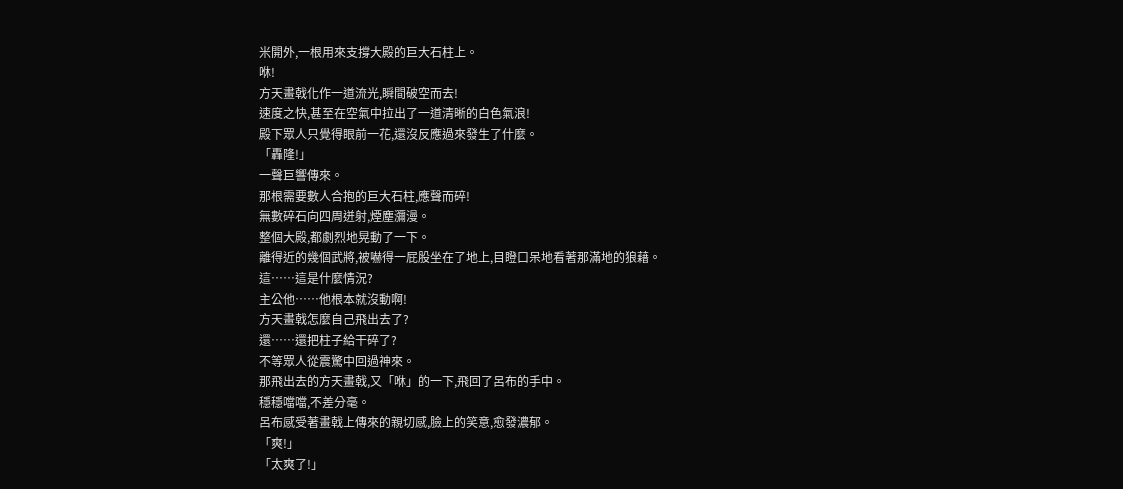米開外,一根用來支撐大殿的巨大石柱上。
咻!
方天畫戟化作一道流光,瞬間破空而去!
速度之快,甚至在空氣中拉出了一道清晰的白色氣浪!
殿下眾人只覺得眼前一花,還沒反應過來發生了什麼。
「轟隆!」
一聲巨響傳來。
那根需要數人合抱的巨大石柱,應聲而碎!
無數碎石向四周迸射,煙塵瀰漫。
整個大殿,都劇烈地晃動了一下。
離得近的幾個武將,被嚇得一屁股坐在了地上,目瞪口呆地看著那滿地的狼藉。
這……這是什麼情況?
主公他……他根本就沒動啊!
方天畫戟怎麼自己飛出去了?
還……還把柱子給干碎了?
不等眾人從震驚中回過神來。
那飛出去的方天畫戟,又「咻」的一下,飛回了呂布的手中。
穩穩噹噹,不差分毫。
呂布感受著畫戟上傳來的親切感,臉上的笑意,愈發濃郁。
「爽!」
「太爽了!」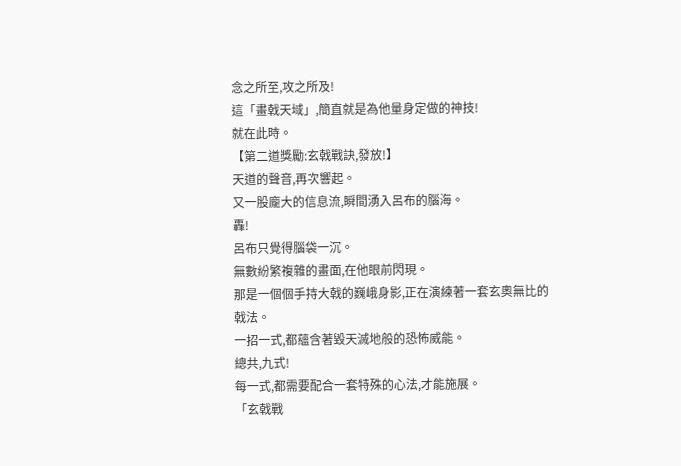念之所至,攻之所及!
這「畫戟天域」,簡直就是為他量身定做的神技!
就在此時。
【第二道獎勵:玄戟戰訣,發放!】
天道的聲音,再次響起。
又一股龐大的信息流,瞬間湧入呂布的腦海。
轟!
呂布只覺得腦袋一沉。
無數紛繁複雜的畫面,在他眼前閃現。
那是一個個手持大戟的巍峨身影,正在演練著一套玄奧無比的戟法。
一招一式,都蘊含著毀天滅地般的恐怖威能。
總共,九式!
每一式,都需要配合一套特殊的心法,才能施展。
「玄戟戰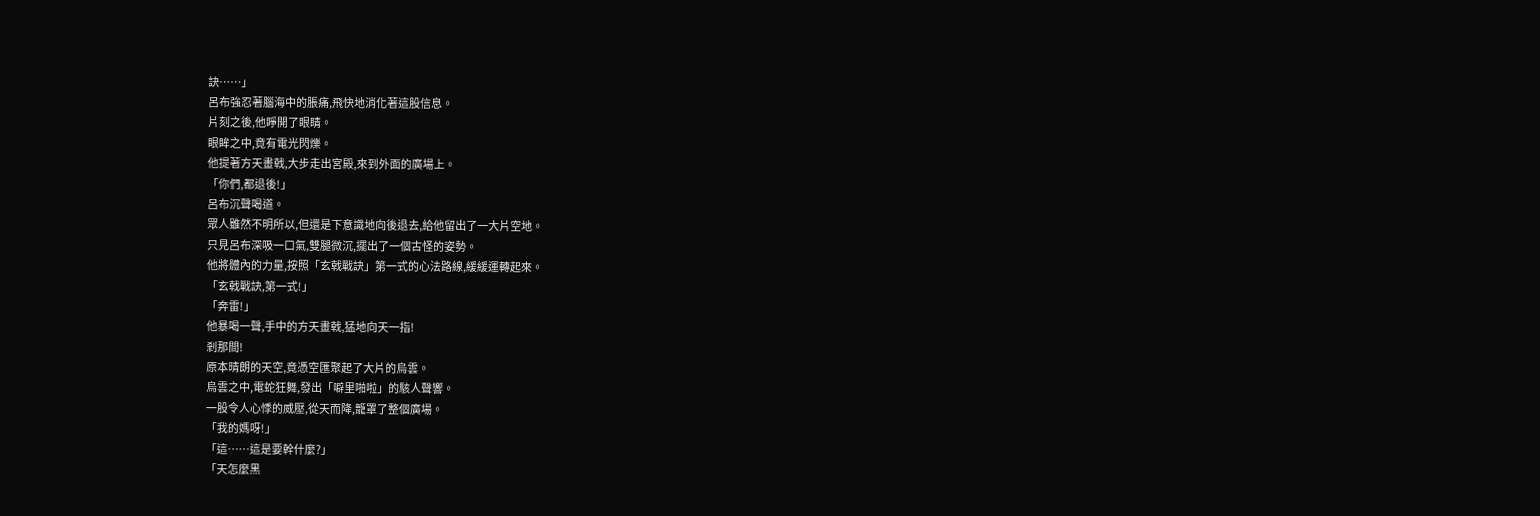訣……」
呂布強忍著腦海中的脹痛,飛快地消化著這股信息。
片刻之後,他睜開了眼睛。
眼眸之中,竟有電光閃爍。
他提著方天畫戟,大步走出宮殿,來到外面的廣場上。
「你們,都退後!」
呂布沉聲喝道。
眾人雖然不明所以,但還是下意識地向後退去,給他留出了一大片空地。
只見呂布深吸一口氣,雙腿微沉,擺出了一個古怪的姿勢。
他將體內的力量,按照「玄戟戰訣」第一式的心法路線,緩緩運轉起來。
「玄戟戰訣,第一式!」
「奔雷!」
他暴喝一聲,手中的方天畫戟,猛地向天一指!
剎那間!
原本晴朗的天空,竟憑空匯聚起了大片的烏雲。
烏雲之中,電蛇狂舞,發出「噼里啪啦」的駭人聲響。
一股令人心悸的威壓,從天而降,籠罩了整個廣場。
「我的媽呀!」
「這……這是要幹什麼?」
「天怎麼黑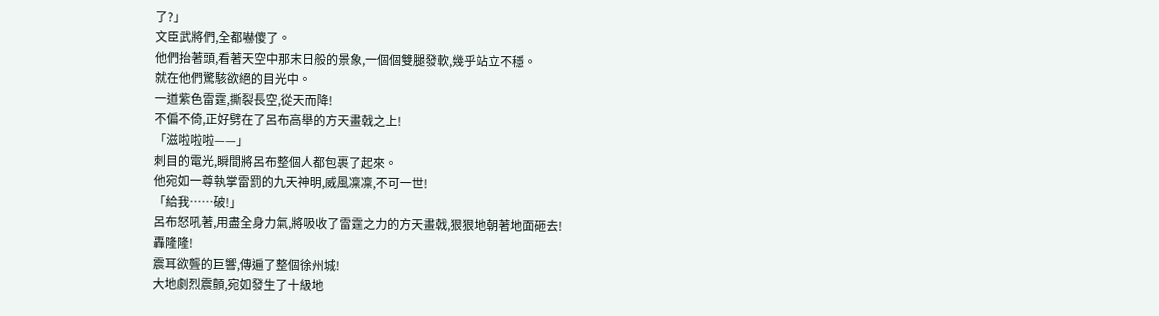了?」
文臣武將們,全都嚇傻了。
他們抬著頭,看著天空中那末日般的景象,一個個雙腿發軟,幾乎站立不穩。
就在他們驚駭欲絕的目光中。
一道紫色雷霆,撕裂長空,從天而降!
不偏不倚,正好劈在了呂布高舉的方天畫戟之上!
「滋啦啦啦——」
刺目的電光,瞬間將呂布整個人都包裹了起來。
他宛如一尊執掌雷罰的九天神明,威風凜凜,不可一世!
「給我……破!」
呂布怒吼著,用盡全身力氣,將吸收了雷霆之力的方天畫戟,狠狠地朝著地面砸去!
轟隆隆!
震耳欲聾的巨響,傳遍了整個徐州城!
大地劇烈震顫,宛如發生了十級地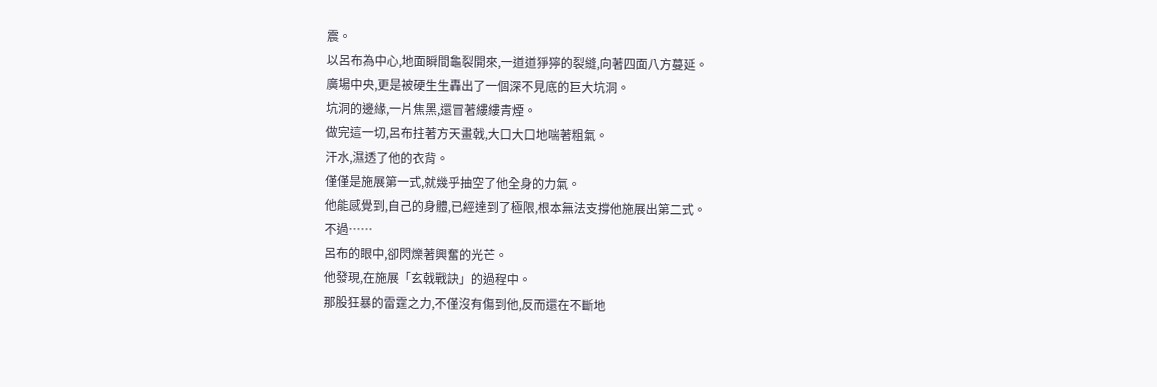震。
以呂布為中心,地面瞬間龜裂開來,一道道猙獰的裂縫,向著四面八方蔓延。
廣場中央,更是被硬生生轟出了一個深不見底的巨大坑洞。
坑洞的邊緣,一片焦黑,還冒著縷縷青煙。
做完這一切,呂布拄著方天畫戟,大口大口地喘著粗氣。
汗水,濕透了他的衣背。
僅僅是施展第一式,就幾乎抽空了他全身的力氣。
他能感覺到,自己的身體,已經達到了極限,根本無法支撐他施展出第二式。
不過……
呂布的眼中,卻閃爍著興奮的光芒。
他發現,在施展「玄戟戰訣」的過程中。
那股狂暴的雷霆之力,不僅沒有傷到他,反而還在不斷地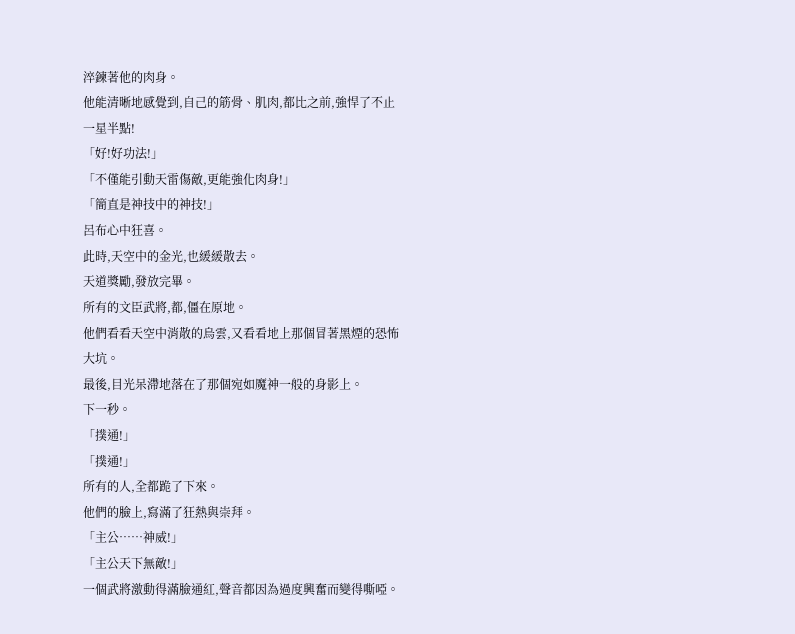淬鍊著他的肉身。
他能清晰地感覺到,自己的筋骨、肌肉,都比之前,強悍了不止一星半點!
「好!好功法!」
「不僅能引動天雷傷敵,更能強化肉身!」
「簡直是神技中的神技!」
呂布心中狂喜。
此時,天空中的金光,也緩緩散去。
天道獎勵,發放完畢。
所有的文臣武將,都,僵在原地。
他們看看天空中消散的烏雲,又看看地上那個冒著黑煙的恐怖大坑。
最後,目光呆滯地落在了那個宛如魔神一般的身影上。
下一秒。
「撲通!」
「撲通!」
所有的人,全都跪了下來。
他們的臉上,寫滿了狂熱與崇拜。
「主公……神威!」
「主公天下無敵!」
一個武將激動得滿臉通紅,聲音都因為過度興奮而變得嘶啞。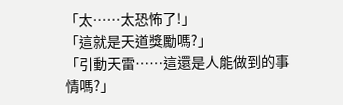「太……太恐怖了!」
「這就是天道獎勵嗎?」
「引動天雷……這還是人能做到的事情嗎?」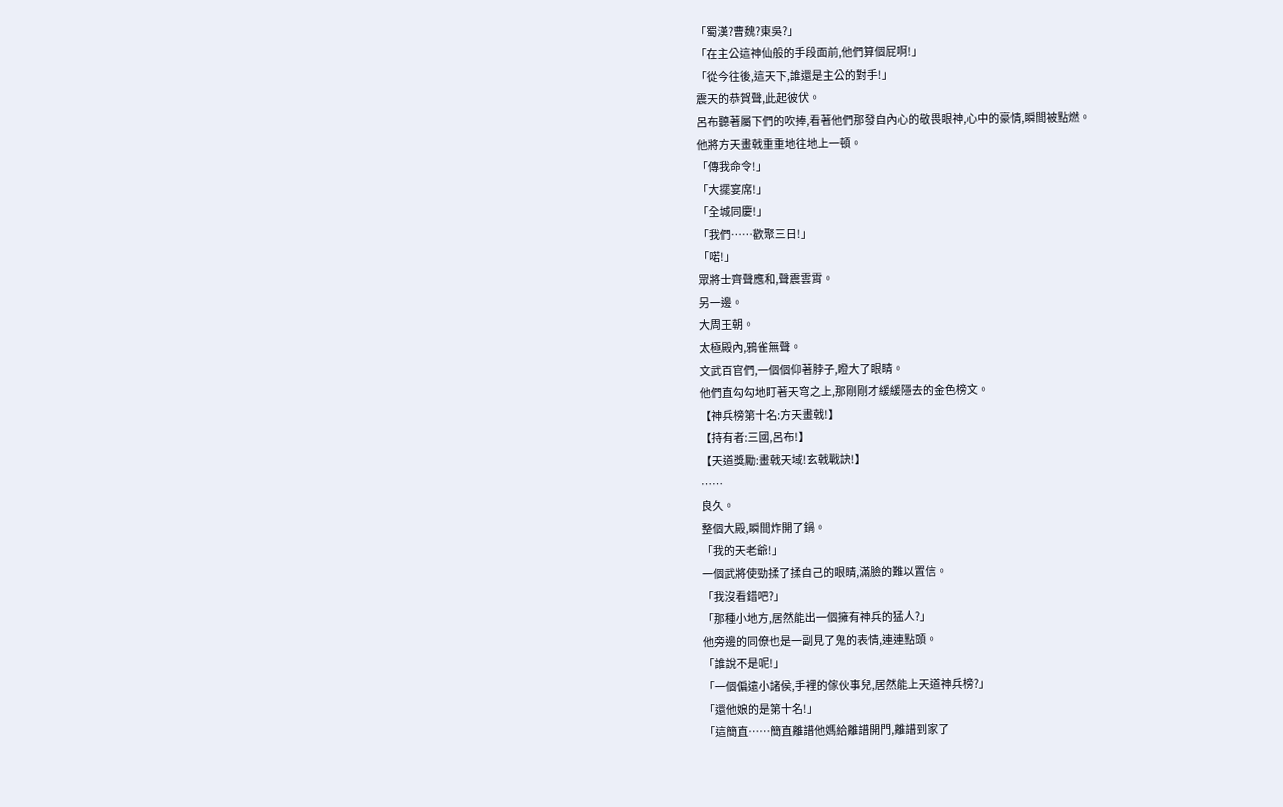「蜀漢?曹魏?東吳?」
「在主公這神仙般的手段面前,他們算個屁啊!」
「從今往後,這天下,誰還是主公的對手!」
震天的恭賀聲,此起彼伏。
呂布聽著屬下們的吹捧,看著他們那發自內心的敬畏眼神,心中的豪情,瞬間被點燃。
他將方天畫戟重重地往地上一頓。
「傳我命令!」
「大擺宴席!」
「全城同慶!」
「我們……歡聚三日!」
「喏!」
眾將士齊聲應和,聲震雲霄。
另一邊。
大周王朝。
太極殿內,鴉雀無聲。
文武百官們,一個個仰著脖子,瞪大了眼睛。
他們直勾勾地盯著天穹之上,那剛剛才緩緩隱去的金色榜文。
【神兵榜第十名:方天畫戟!】
【持有者:三國,呂布!】
【天道獎勵:畫戟天域!玄戟戰訣!】
……
良久。
整個大殿,瞬間炸開了鍋。
「我的天老爺!」
一個武將使勁揉了揉自己的眼睛,滿臉的難以置信。
「我沒看錯吧?」
「那種小地方,居然能出一個擁有神兵的猛人?」
他旁邊的同僚也是一副見了鬼的表情,連連點頭。
「誰說不是呢!」
「一個偏遠小諸侯,手裡的傢伙事兒,居然能上天道神兵榜?」
「還他娘的是第十名!」
「這簡直……簡直離譜他媽給離譜開門,離譜到家了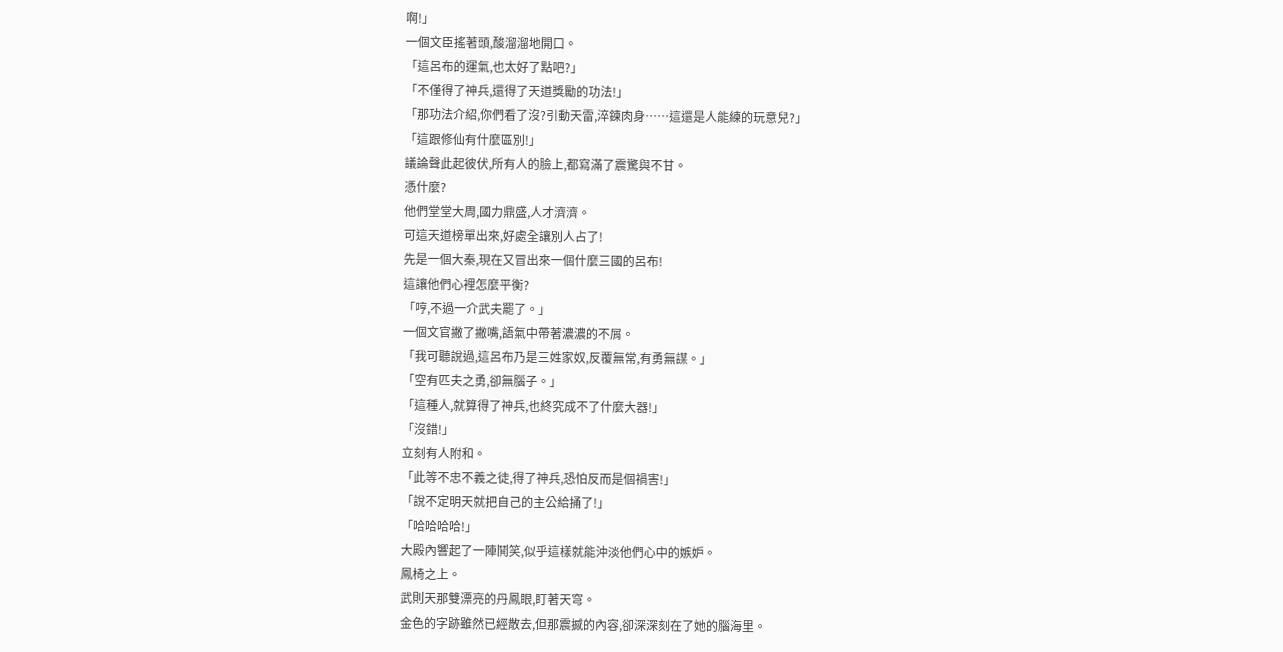啊!」
一個文臣搖著頭,酸溜溜地開口。
「這呂布的運氣,也太好了點吧?」
「不僅得了神兵,還得了天道獎勵的功法!」
「那功法介紹,你們看了沒?引動天雷,淬鍊肉身……這還是人能練的玩意兒?」
「這跟修仙有什麼區別!」
議論聲此起彼伏,所有人的臉上,都寫滿了震驚與不甘。
憑什麼?
他們堂堂大周,國力鼎盛,人才濟濟。
可這天道榜單出來,好處全讓別人占了!
先是一個大秦,現在又冒出來一個什麼三國的呂布!
這讓他們心裡怎麼平衡?
「哼,不過一介武夫罷了。」
一個文官撇了撇嘴,語氣中帶著濃濃的不屑。
「我可聽說過,這呂布乃是三姓家奴,反覆無常,有勇無謀。」
「空有匹夫之勇,卻無腦子。」
「這種人,就算得了神兵,也終究成不了什麼大器!」
「沒錯!」
立刻有人附和。
「此等不忠不義之徒,得了神兵,恐怕反而是個禍害!」
「說不定明天就把自己的主公給捅了!」
「哈哈哈哈!」
大殿內響起了一陣鬨笑,似乎這樣就能沖淡他們心中的嫉妒。
鳳椅之上。
武則天那雙漂亮的丹鳳眼,盯著天穹。
金色的字跡雖然已經散去,但那震撼的內容,卻深深刻在了她的腦海里。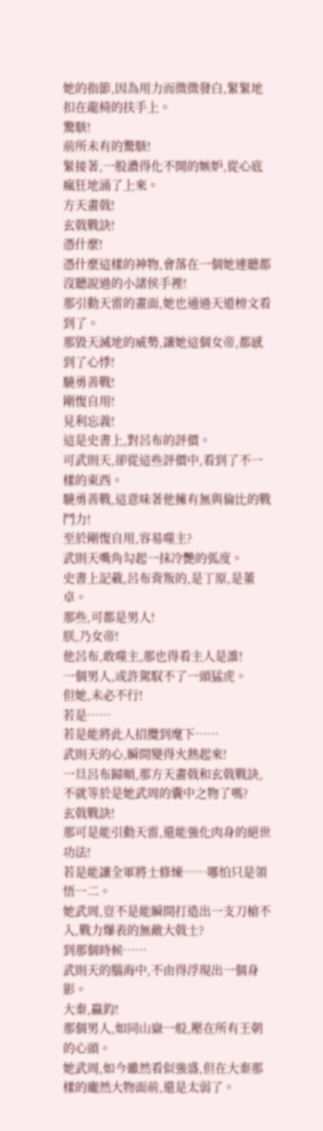她的指節,因為用力而微微發白,緊緊地扣在龍椅的扶手上。
驚駭!
前所未有的驚駭!
緊接著,一股濃得化不開的嫉妒,從心底瘋狂地涌了上來。
方天畫戟!
玄戟戰訣!
憑什麼!
憑什麼這樣的神物,會落在一個她連聽都沒聽說過的小諸侯手裡!
那引動天雷的畫面,她也通過天道榜文看到了。
那毀天滅地的威勢,讓她這個女帝,都感到了心悸!
驍勇善戰!
剛愎自用!
見利忘義!
這是史書上,對呂布的評價。
可武則天,卻從這些評價中,看到了不一樣的東西。
驍勇善戰,這意味著他擁有無與倫比的戰鬥力!
至於剛愎自用,容易噬主?
武則天嘴角勾起一抹冷艷的弧度。
史書上記載,呂布背叛的,是丁原,是董卓。
那些,可都是男人!
朕,乃女帝!
他呂布,敢噬主,那也得看主人是誰!
一個男人,或許駕馭不了一頭猛虎。
但她,未必不行!
若是……
若是能將此人招攬到麾下……
武則天的心,瞬間變得火熱起來!
一旦呂布歸順,那方天畫戟和玄戟戰訣,不就等於是她武周的囊中之物了嗎?
玄戟戰訣!
那可是能引動天雷,還能強化肉身的絕世功法!
若是能讓全軍將士修煉……哪怕只是領悟一二。
她武周,豈不是能瞬間打造出一支刀槍不入,戰力爆表的無敵大戟士?
到那個時候……
武則天的腦海中,不由得浮現出一個身影。
大秦,嬴鈞!
那個男人,如同山嶽一般,壓在所有王朝的心頭。
她武周,如今雖然看似強盛,但在大秦那樣的龐然大物面前,還是太弱了。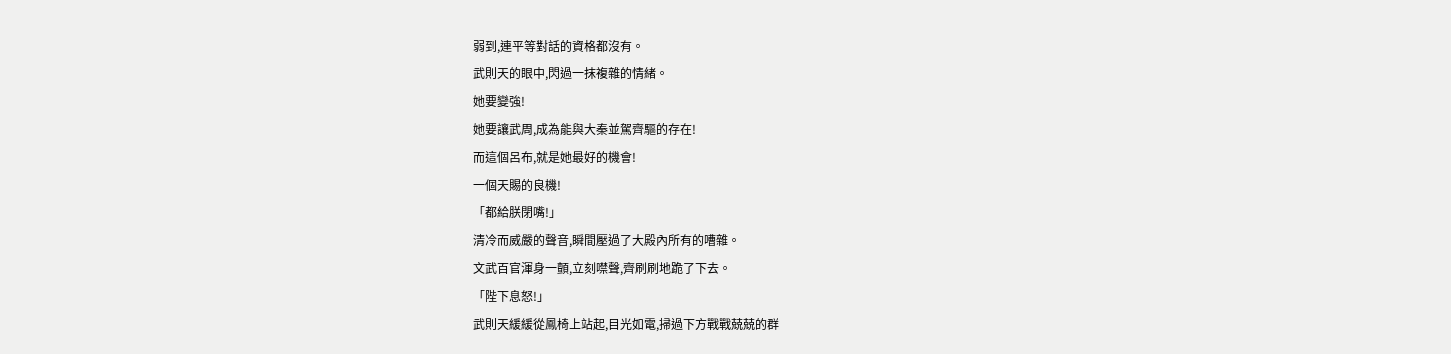弱到,連平等對話的資格都沒有。
武則天的眼中,閃過一抹複雜的情緒。
她要變強!
她要讓武周,成為能與大秦並駕齊驅的存在!
而這個呂布,就是她最好的機會!
一個天賜的良機!
「都給朕閉嘴!」
清冷而威嚴的聲音,瞬間壓過了大殿內所有的嘈雜。
文武百官渾身一顫,立刻噤聲,齊刷刷地跪了下去。
「陛下息怒!」
武則天緩緩從鳳椅上站起,目光如電,掃過下方戰戰兢兢的群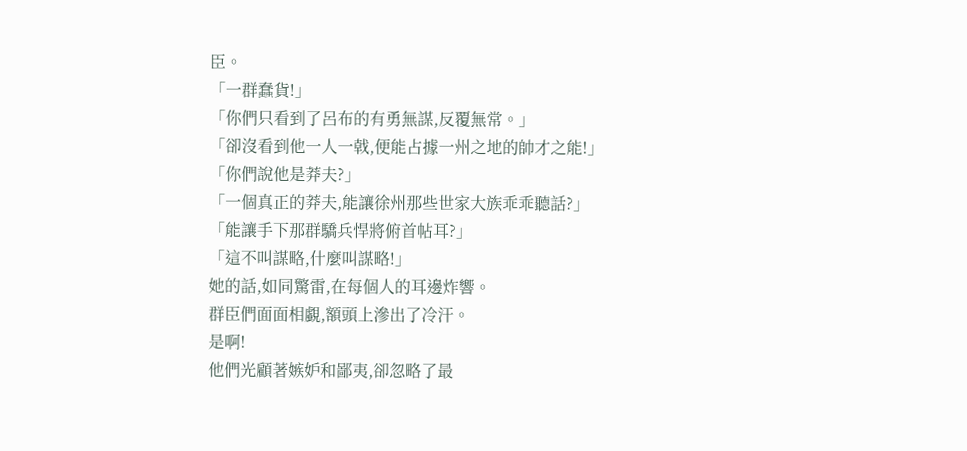臣。
「一群蠢貨!」
「你們只看到了呂布的有勇無謀,反覆無常。」
「卻沒看到他一人一戟,便能占據一州之地的帥才之能!」
「你們說他是莽夫?」
「一個真正的莽夫,能讓徐州那些世家大族乖乖聽話?」
「能讓手下那群驕兵悍將俯首帖耳?」
「這不叫謀略,什麼叫謀略!」
她的話,如同驚雷,在每個人的耳邊炸響。
群臣們面面相覷,額頭上滲出了冷汗。
是啊!
他們光顧著嫉妒和鄙夷,卻忽略了最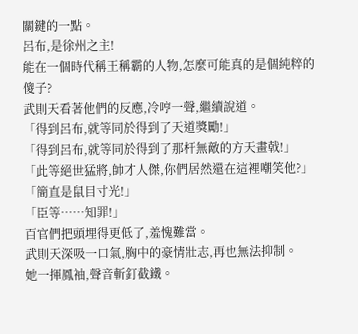關鍵的一點。
呂布,是徐州之主!
能在一個時代稱王稱霸的人物,怎麼可能真的是個純粹的傻子?
武則天看著他們的反應,冷哼一聲,繼續說道。
「得到呂布,就等同於得到了天道獎勵!」
「得到呂布,就等同於得到了那杆無敵的方天畫戟!」
「此等絕世猛將,帥才人傑,你們居然還在這裡嘲笑他?」
「簡直是鼠目寸光!」
「臣等……知罪!」
百官們把頭埋得更低了,羞愧難當。
武則天深吸一口氣,胸中的豪情壯志,再也無法抑制。
她一揮鳳袖,聲音斬釘截鐵。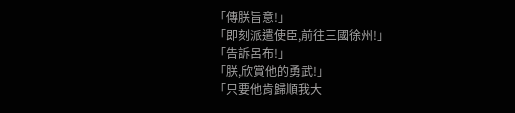「傳朕旨意!」
「即刻派遣使臣,前往三國徐州!」
「告訴呂布!」
「朕,欣賞他的勇武!」
「只要他肯歸順我大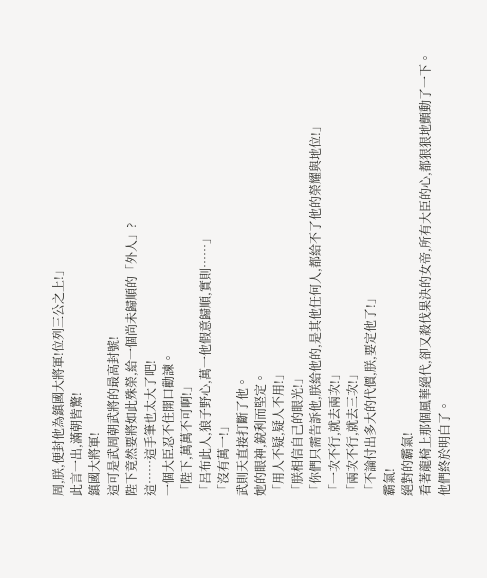周,朕,便封他為鎮國大將軍!位列三公之上!」
此言一出,滿朝皆驚!
鎮國大將軍!
這可是武周朝武將的最高封號!
陛下竟然要將如此殊榮,給一個尚未歸順的「外人」?
這……這手筆也太大了吧!
一個大臣忍不住開口勸諫。
「陛下,萬萬不可啊!」
「呂布此人,狼子野心,萬一他假意歸順,實則……」
「沒有萬一!」
武則天直接打斷了他。
她的眼神,銳利而堅定。
「用人不疑,疑人不用!」
「朕相信自己的眼光!」
「你們只需告訴他,朕給他的,是其他任何人,都給不了他的榮耀與地位!」
「一次不行,就去兩次!」
「兩次不行,就去三次!」
「不論付出多大的代價,朕,要定他了!」
霸氣!
絕對的霸氣!
看著龍椅上那個風華絕代,卻又殺伐果決的女帝,所有大臣的心,都狠狠地顫動了一下。
他們終於明白了。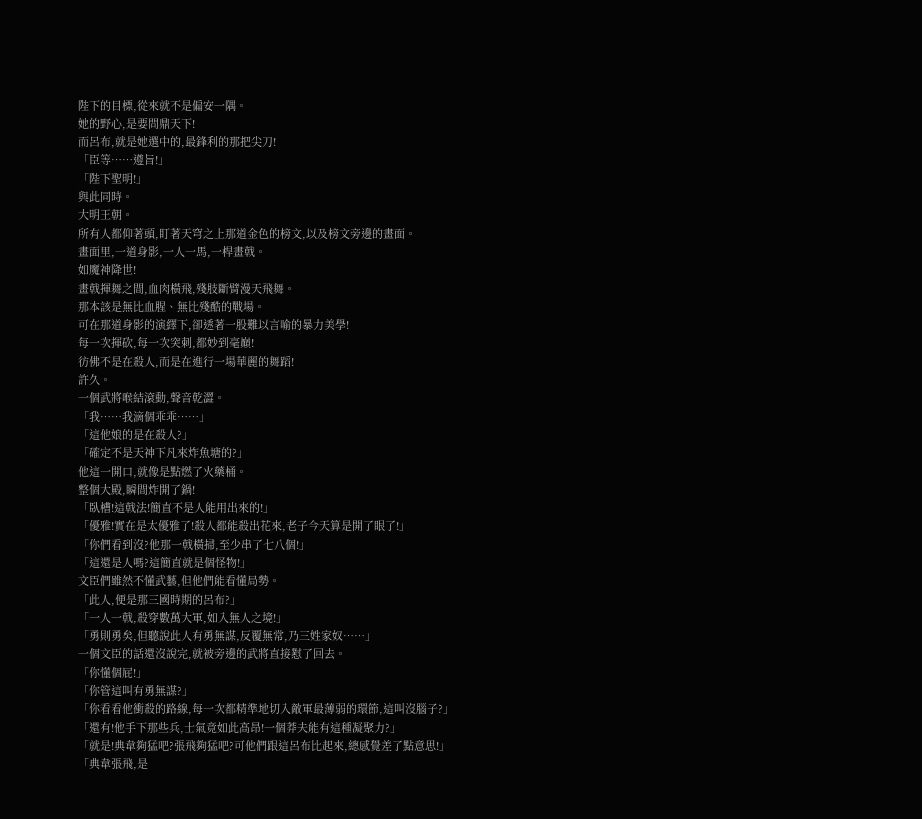陛下的目標,從來就不是偏安一隅。
她的野心,是要問鼎天下!
而呂布,就是她選中的,最鋒利的那把尖刀!
「臣等……遵旨!」
「陛下聖明!」
與此同時。
大明王朝。
所有人都仰著頭,盯著天穹之上那道金色的榜文,以及榜文旁邊的畫面。
畫面里,一道身影,一人一馬,一桿畫戟。
如魔神降世!
畫戟揮舞之間,血肉橫飛,殘肢斷臂漫天飛舞。
那本該是無比血腥、無比殘酷的戰場。
可在那道身影的演繹下,卻透著一股難以言喻的暴力美學!
每一次揮砍,每一次突刺,都妙到毫巔!
彷佛不是在殺人,而是在進行一場華麗的舞蹈!
許久。
一個武將喉結滾動,聲音乾澀。
「我……我滴個乖乖……」
「這他娘的是在殺人?」
「確定不是天神下凡來炸魚塘的?」
他這一開口,就像是點燃了火藥桶。
整個大殿,瞬間炸開了鍋!
「臥槽!這戟法!簡直不是人能用出來的!」
「優雅!實在是太優雅了!殺人都能殺出花來,老子今天算是開了眼了!」
「你們看到沒?他那一戟橫掃,至少串了七八個!」
「這還是人嗎?這簡直就是個怪物!」
文臣們雖然不懂武藝,但他們能看懂局勢。
「此人,便是那三國時期的呂布?」
「一人一戟,殺穿數萬大軍,如入無人之境!」
「勇則勇矣,但聽說此人有勇無謀,反覆無常,乃三姓家奴……」
一個文臣的話還沒說完,就被旁邊的武將直接懟了回去。
「你懂個屁!」
「你管這叫有勇無謀?」
「你看看他衝殺的路線,每一次都精準地切入敵軍最薄弱的環節,這叫沒腦子?」
「還有!他手下那些兵,士氣竟如此高昂!一個莽夫能有這種凝聚力?」
「就是!典韋夠猛吧?張飛夠猛吧?可他們跟這呂布比起來,總感覺差了點意思!」
「典韋張飛,是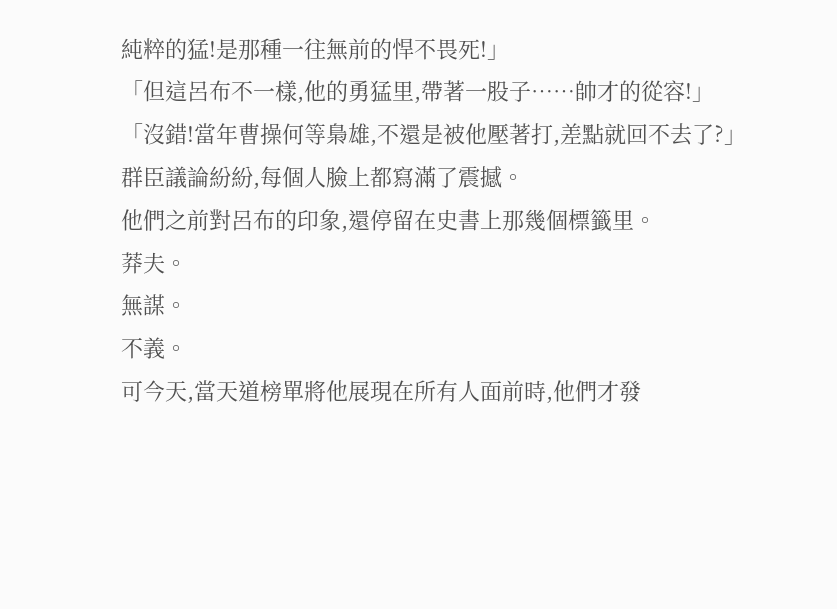純粹的猛!是那種一往無前的悍不畏死!」
「但這呂布不一樣,他的勇猛里,帶著一股子……帥才的從容!」
「沒錯!當年曹操何等梟雄,不還是被他壓著打,差點就回不去了?」
群臣議論紛紛,每個人臉上都寫滿了震撼。
他們之前對呂布的印象,還停留在史書上那幾個標籤里。
莽夫。
無謀。
不義。
可今天,當天道榜單將他展現在所有人面前時,他們才發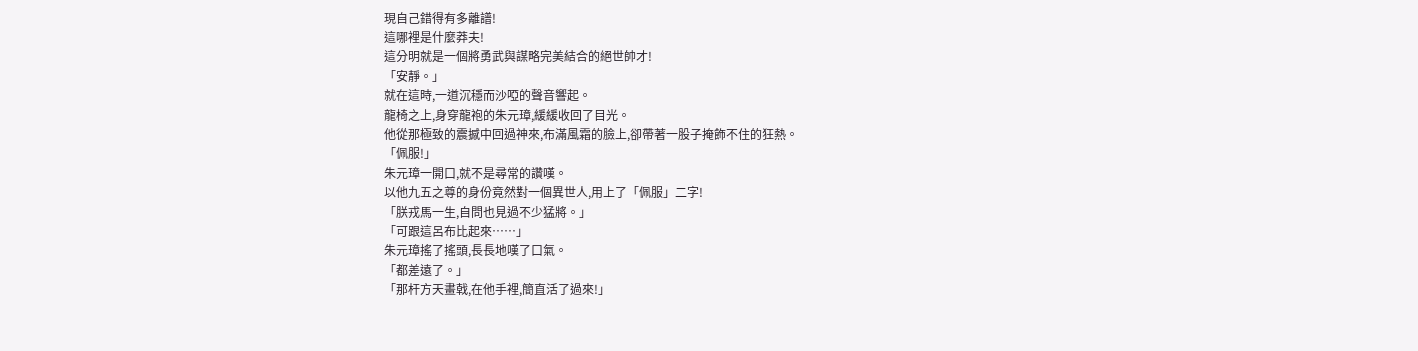現自己錯得有多離譜!
這哪裡是什麼莽夫!
這分明就是一個將勇武與謀略完美結合的絕世帥才!
「安靜。」
就在這時,一道沉穩而沙啞的聲音響起。
龍椅之上,身穿龍袍的朱元璋,緩緩收回了目光。
他從那極致的震撼中回過神來,布滿風霜的臉上,卻帶著一股子掩飾不住的狂熱。
「佩服!」
朱元璋一開口,就不是尋常的讚嘆。
以他九五之尊的身份竟然對一個異世人,用上了「佩服」二字!
「朕戎馬一生,自問也見過不少猛將。」
「可跟這呂布比起來……」
朱元璋搖了搖頭,長長地嘆了口氣。
「都差遠了。」
「那杆方天畫戟,在他手裡,簡直活了過來!」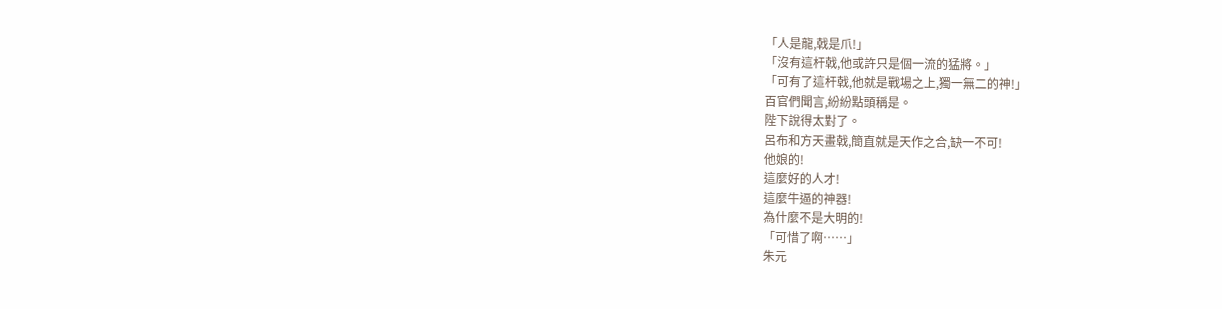「人是龍,戟是爪!」
「沒有這杆戟,他或許只是個一流的猛將。」
「可有了這杆戟,他就是戰場之上,獨一無二的神!」
百官們聞言,紛紛點頭稱是。
陛下說得太對了。
呂布和方天畫戟,簡直就是天作之合,缺一不可!
他娘的!
這麼好的人才!
這麼牛逼的神器!
為什麼不是大明的!
「可惜了啊……」
朱元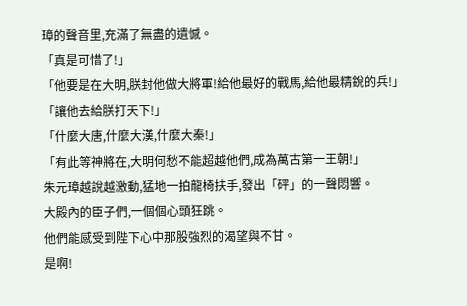璋的聲音里,充滿了無盡的遺憾。
「真是可惜了!」
「他要是在大明,朕封他做大將軍!給他最好的戰馬,給他最精銳的兵!」
「讓他去給朕打天下!」
「什麼大唐,什麼大漢,什麼大秦!」
「有此等神將在,大明何愁不能超越他們,成為萬古第一王朝!」
朱元璋越說越激動,猛地一拍龍椅扶手,發出「砰」的一聲悶響。
大殿內的臣子們,一個個心頭狂跳。
他們能感受到陛下心中那股強烈的渴望與不甘。
是啊!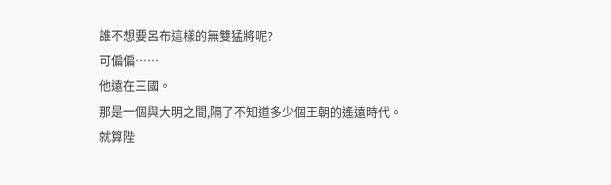誰不想要呂布這樣的無雙猛將呢?
可偏偏……
他遠在三國。
那是一個與大明之間,隔了不知道多少個王朝的遙遠時代。
就算陛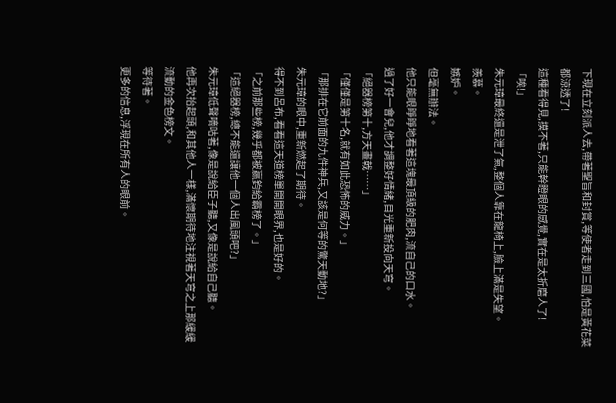下現在立刻派人去,帶著聖旨和封賞,等使者走到三國,怕是黃花菜都涼透了!
這種看得見,摸不著,只能幹瞪眼的感覺,實在是太折磨人了!
「唉!」
朱元璋最終還是泄了氣,整個人靠在龍椅上,臉上滿是失望。
羨慕。
嫉妒。
但毫無辦法。
他只能眼睜睜地看著這塊最頂級的肥肉,流自己的口水。
過了好一會兒,他才調整好情緒,目光重新投向天穹。
「絕器榜第十,方天畫戟……」
「僅僅是第十名,就有如此恐怖的威力。」
「那排在它前面的九件神兵,又該是何等的驚天動地?」
朱元璋的眼中,重新燃起了期待。
得不到呂布,看看這天道榜單開開眼界,也是好的。
「之前那些榜,幾乎都被嬴鈞給霸榜了。」
「這絕器榜,總不能還讓他一個人出風頭吧?」
朱元璋低聲嘀咕著,像是說給臣子聽,又像是說給自己聽。
他再次抬起頭,和其他人一樣,滿懷期待地注視著天穹之上那緩緩流動的金色榜文。
等待著。
更多的信息,浮現在所有人的眼前。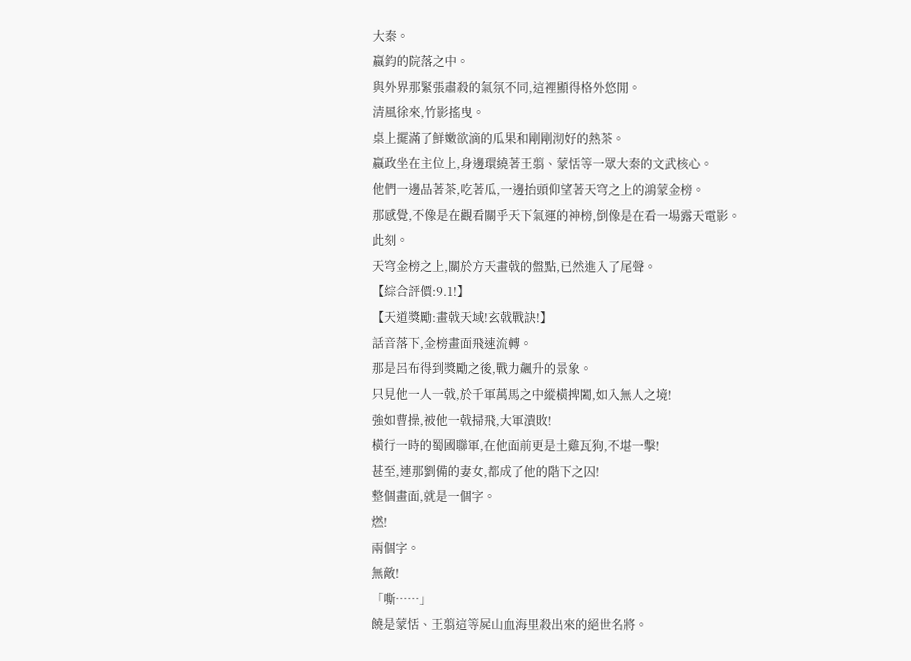大秦。
嬴鈞的院落之中。
與外界那緊張肅殺的氣氛不同,這裡顯得格外悠閒。
清風徐來,竹影搖曳。
桌上擺滿了鮮嫩欲滴的瓜果和剛剛沏好的熱茶。
嬴政坐在主位上,身邊環繞著王翦、蒙恬等一眾大秦的文武核心。
他們一邊品著茶,吃著瓜,一邊抬頭仰望著天穹之上的鴻蒙金榜。
那感覺,不像是在觀看關乎天下氣運的神榜,倒像是在看一場露天電影。
此刻。
天穹金榜之上,關於方天畫戟的盤點,已然進入了尾聲。
【綜合評價:9.1!】
【天道獎勵:畫戟天域!玄戟戰訣!】
話音落下,金榜畫面飛速流轉。
那是呂布得到獎勵之後,戰力飆升的景象。
只見他一人一戟,於千軍萬馬之中縱橫捭闔,如入無人之境!
強如曹操,被他一戟掃飛,大軍潰敗!
橫行一時的蜀國聯軍,在他面前更是土雞瓦狗,不堪一擊!
甚至,連那劉備的妻女,都成了他的階下之囚!
整個畫面,就是一個字。
燃!
兩個字。
無敵!
「嘶……」
饒是蒙恬、王翦這等屍山血海里殺出來的絕世名將。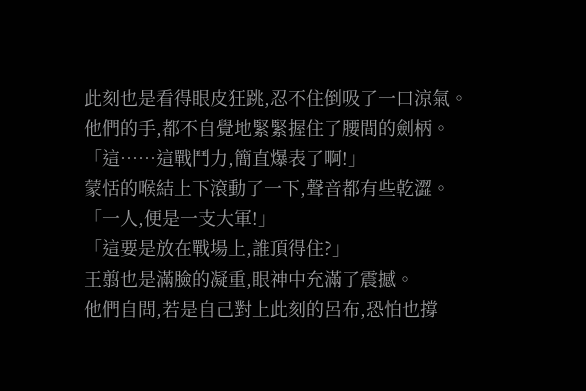此刻也是看得眼皮狂跳,忍不住倒吸了一口涼氣。
他們的手,都不自覺地緊緊握住了腰間的劍柄。
「這……這戰鬥力,簡直爆表了啊!」
蒙恬的喉結上下滾動了一下,聲音都有些乾澀。
「一人,便是一支大軍!」
「這要是放在戰場上,誰頂得住?」
王翦也是滿臉的凝重,眼神中充滿了震撼。
他們自問,若是自己對上此刻的呂布,恐怕也撐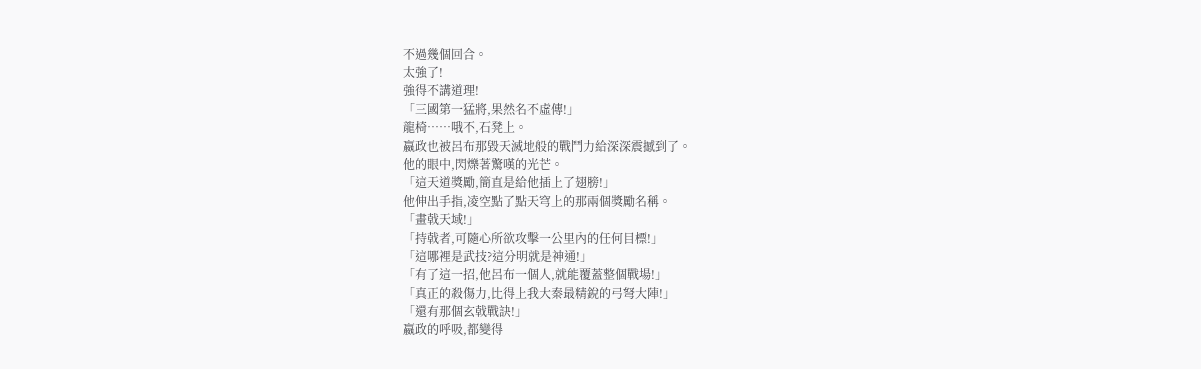不過幾個回合。
太強了!
強得不講道理!
「三國第一猛將,果然名不虛傳!」
龍椅……哦不,石凳上。
嬴政也被呂布那毀天滅地般的戰鬥力給深深震撼到了。
他的眼中,閃爍著驚嘆的光芒。
「這天道獎勵,簡直是給他插上了翅膀!」
他伸出手指,凌空點了點天穹上的那兩個獎勵名稱。
「畫戟天域!」
「持戟者,可隨心所欲攻擊一公里內的任何目標!」
「這哪裡是武技?這分明就是神通!」
「有了這一招,他呂布一個人,就能覆蓋整個戰場!」
「真正的殺傷力,比得上我大秦最精銳的弓弩大陣!」
「還有那個玄戟戰訣!」
嬴政的呼吸,都變得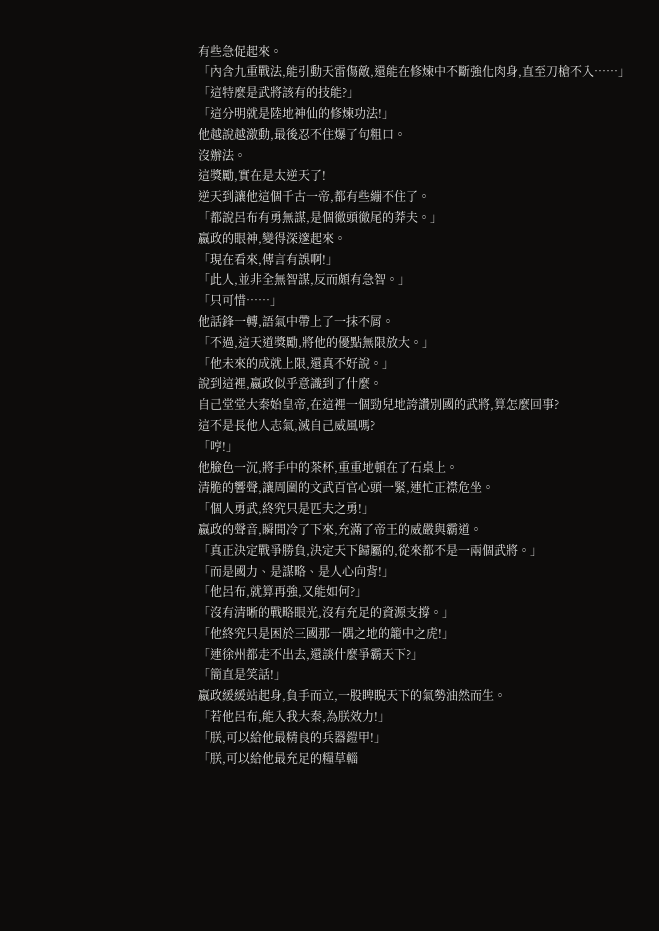有些急促起來。
「內含九重戰法,能引動天雷傷敵,還能在修煉中不斷強化肉身,直至刀槍不入……」
「這特麼是武將該有的技能?」
「這分明就是陸地神仙的修煉功法!」
他越說越激動,最後忍不住爆了句粗口。
沒辦法。
這獎勵,實在是太逆天了!
逆天到讓他這個千古一帝,都有些繃不住了。
「都說呂布有勇無謀,是個徹頭徹尾的莽夫。」
嬴政的眼神,變得深邃起來。
「現在看來,傳言有誤啊!」
「此人,並非全無智謀,反而頗有急智。」
「只可惜……」
他話鋒一轉,語氣中帶上了一抹不屑。
「不過,這天道獎勵,將他的優點無限放大。」
「他未來的成就上限,還真不好說。」
說到這裡,嬴政似乎意識到了什麼。
自己堂堂大秦始皇帝,在這裡一個勁兒地誇讚別國的武將,算怎麼回事?
這不是長他人志氣,滅自己威風嗎?
「哼!」
他臉色一沉,將手中的茶杯,重重地頓在了石桌上。
清脆的響聲,讓周圍的文武百官心頭一緊,連忙正襟危坐。
「個人勇武,終究只是匹夫之勇!」
嬴政的聲音,瞬間冷了下來,充滿了帝王的威嚴與霸道。
「真正決定戰爭勝負,決定天下歸屬的,從來都不是一兩個武將。」
「而是國力、是謀略、是人心向背!」
「他呂布,就算再強,又能如何?」
「沒有清晰的戰略眼光,沒有充足的資源支撐。」
「他終究只是困於三國那一隅之地的籠中之虎!」
「連徐州都走不出去,還談什麼爭霸天下?」
「簡直是笑話!」
嬴政緩緩站起身,負手而立,一股睥睨天下的氣勢油然而生。
「若他呂布,能入我大秦,為朕效力!」
「朕,可以給他最精良的兵器鎧甲!」
「朕,可以給他最充足的糧草輜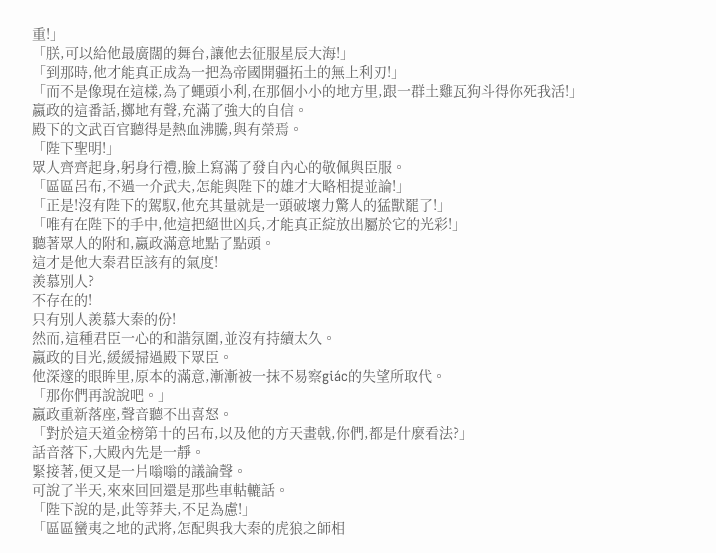重!」
「朕,可以給他最廣闊的舞台,讓他去征服星辰大海!」
「到那時,他才能真正成為一把為帝國開疆拓土的無上利刃!」
「而不是像現在這樣,為了蠅頭小利,在那個小小的地方里,跟一群土雞瓦狗斗得你死我活!」
嬴政的這番話,擲地有聲,充滿了強大的自信。
殿下的文武百官聽得是熱血沸騰,與有榮焉。
「陛下聖明!」
眾人齊齊起身,躬身行禮,臉上寫滿了發自內心的敬佩與臣服。
「區區呂布,不過一介武夫,怎能與陛下的雄才大略相提並論!」
「正是!沒有陛下的駕馭,他充其量就是一頭破壞力驚人的猛獸罷了!」
「唯有在陛下的手中,他這把絕世凶兵,才能真正綻放出屬於它的光彩!」
聽著眾人的附和,嬴政滿意地點了點頭。
這才是他大秦君臣該有的氣度!
羨慕別人?
不存在的!
只有別人羨慕大秦的份!
然而,這種君臣一心的和諧氛圍,並沒有持續太久。
嬴政的目光,緩緩掃過殿下眾臣。
他深邃的眼眸里,原本的滿意,漸漸被一抹不易察giác的失望所取代。
「那你們再說說吧。」
嬴政重新落座,聲音聽不出喜怒。
「對於這天道金榜第十的呂布,以及他的方天畫戟,你們,都是什麼看法?」
話音落下,大殿內先是一靜。
緊接著,便又是一片嗡嗡的議論聲。
可說了半天,來來回回還是那些車軲轆話。
「陛下說的是,此等莽夫,不足為慮!」
「區區蠻夷之地的武將,怎配與我大秦的虎狼之師相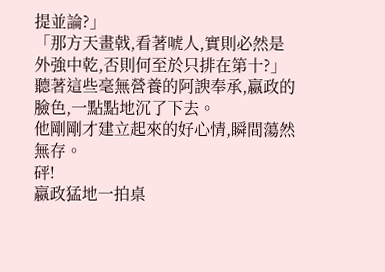提並論?」
「那方天畫戟,看著唬人,實則必然是外強中乾,否則何至於只排在第十?」
聽著這些毫無營養的阿諛奉承,嬴政的臉色,一點點地沉了下去。
他剛剛才建立起來的好心情,瞬間蕩然無存。
砰!
嬴政猛地一拍桌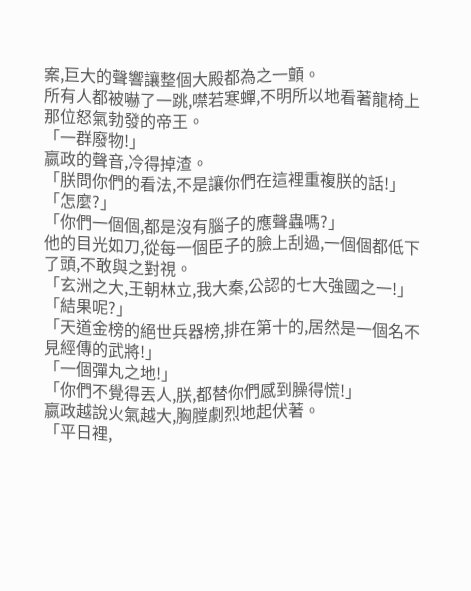案,巨大的聲響讓整個大殿都為之一顫。
所有人都被嚇了一跳,噤若寒蟬,不明所以地看著龍椅上那位怒氣勃發的帝王。
「一群廢物!」
嬴政的聲音,冷得掉渣。
「朕問你們的看法,不是讓你們在這裡重複朕的話!」
「怎麼?」
「你們一個個,都是沒有腦子的應聲蟲嗎?」
他的目光如刀,從每一個臣子的臉上刮過,一個個都低下了頭,不敢與之對視。
「玄洲之大,王朝林立,我大秦,公認的七大強國之一!」
「結果呢?」
「天道金榜的絕世兵器榜,排在第十的,居然是一個名不見經傳的武將!」
「一個彈丸之地!」
「你們不覺得丟人,朕,都替你們感到臊得慌!」
嬴政越說火氣越大,胸膛劇烈地起伏著。
「平日裡,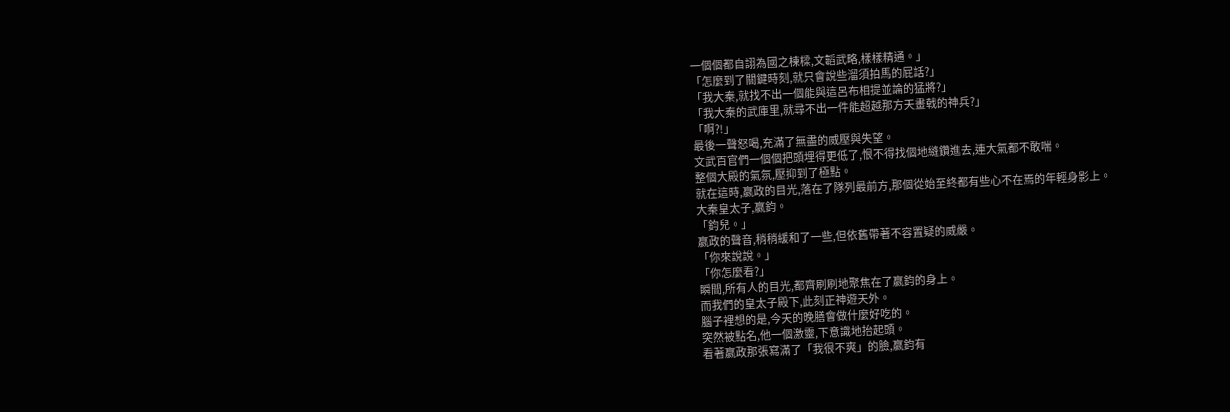一個個都自詡為國之棟樑,文韜武略,樣樣精通。」
「怎麼到了關鍵時刻,就只會說些溜須拍馬的屁話?」
「我大秦,就找不出一個能與這呂布相提並論的猛將?」
「我大秦的武庫里,就尋不出一件能超越那方天畫戟的神兵?」
「啊?!」
最後一聲怒喝,充滿了無盡的威壓與失望。
文武百官們一個個把頭埋得更低了,恨不得找個地縫鑽進去,連大氣都不敢喘。
整個大殿的氣氛,壓抑到了極點。
就在這時,嬴政的目光,落在了隊列最前方,那個從始至終都有些心不在焉的年輕身影上。
大秦皇太子,嬴鈞。
「鈞兒。」
嬴政的聲音,稍稍緩和了一些,但依舊帶著不容置疑的威嚴。
「你來說說。」
「你怎麼看?」
瞬間,所有人的目光,都齊刷刷地聚焦在了嬴鈞的身上。
而我們的皇太子殿下,此刻正神遊天外。
腦子裡想的是,今天的晚膳會做什麼好吃的。
突然被點名,他一個激靈,下意識地抬起頭。
看著嬴政那張寫滿了「我很不爽」的臉,嬴鈞有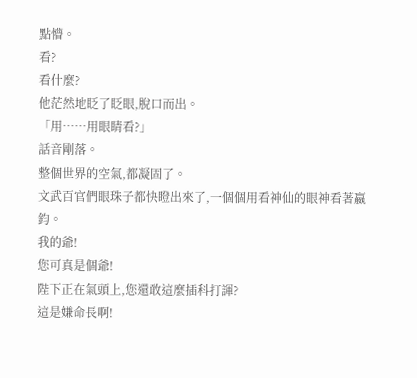點懵。
看?
看什麼?
他茫然地眨了眨眼,脫口而出。
「用……用眼睛看?」
話音剛落。
整個世界的空氣,都凝固了。
文武百官們眼珠子都快瞪出來了,一個個用看神仙的眼神看著嬴鈞。
我的爺!
您可真是個爺!
陛下正在氣頭上,您還敢這麼插科打諢?
這是嫌命長啊!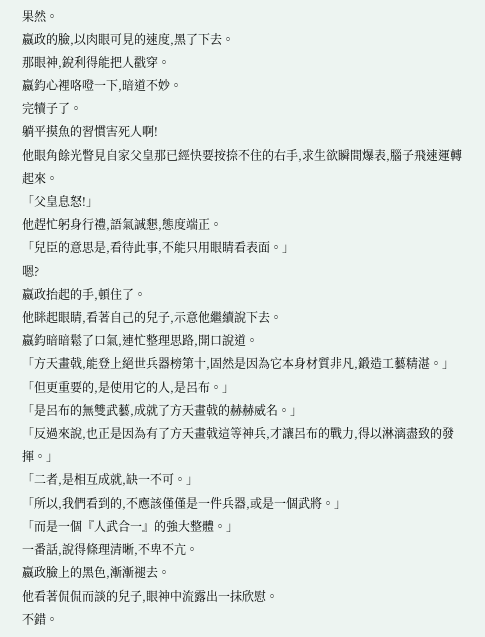果然。
嬴政的臉,以肉眼可見的速度,黑了下去。
那眼神,銳利得能把人戳穿。
嬴鈞心裡咯噔一下,暗道不妙。
完犢子了。
躺平摸魚的習慣害死人啊!
他眼角餘光瞥見自家父皇那已經快要按捺不住的右手,求生欲瞬間爆表,腦子飛速運轉起來。
「父皇息怒!」
他趕忙躬身行禮,語氣誠懇,態度端正。
「兒臣的意思是,看待此事,不能只用眼睛看表面。」
嗯?
嬴政抬起的手,頓住了。
他眯起眼睛,看著自己的兒子,示意他繼續說下去。
嬴鈞暗暗鬆了口氣,連忙整理思路,開口說道。
「方天畫戟,能登上絕世兵器榜第十,固然是因為它本身材質非凡,鍛造工藝精湛。」
「但更重要的,是使用它的人,是呂布。」
「是呂布的無雙武藝,成就了方天畫戟的赫赫威名。」
「反過來說,也正是因為有了方天畫戟這等神兵,才讓呂布的戰力,得以淋漓盡致的發揮。」
「二者,是相互成就,缺一不可。」
「所以,我們看到的,不應該僅僅是一件兵器,或是一個武將。」
「而是一個『人武合一』的強大整體。」
一番話,說得條理清晰,不卑不亢。
嬴政臉上的黑色,漸漸褪去。
他看著侃侃而談的兒子,眼神中流露出一抹欣慰。
不錯。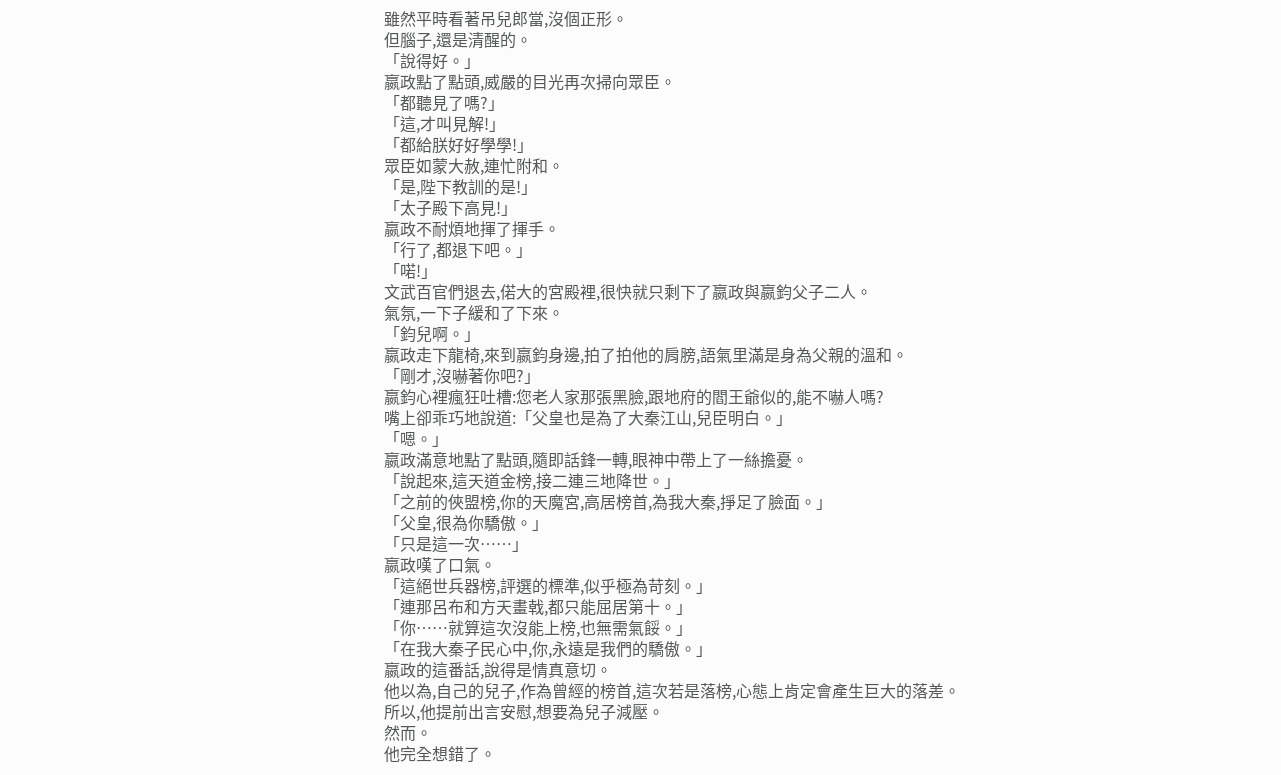雖然平時看著吊兒郎當,沒個正形。
但腦子,還是清醒的。
「說得好。」
嬴政點了點頭,威嚴的目光再次掃向眾臣。
「都聽見了嗎?」
「這,才叫見解!」
「都給朕好好學學!」
眾臣如蒙大赦,連忙附和。
「是,陛下教訓的是!」
「太子殿下高見!」
嬴政不耐煩地揮了揮手。
「行了,都退下吧。」
「喏!」
文武百官們退去,偌大的宮殿裡,很快就只剩下了嬴政與嬴鈞父子二人。
氣氛,一下子緩和了下來。
「鈞兒啊。」
嬴政走下龍椅,來到嬴鈞身邊,拍了拍他的肩膀,語氣里滿是身為父親的溫和。
「剛才,沒嚇著你吧?」
嬴鈞心裡瘋狂吐槽:您老人家那張黑臉,跟地府的閻王爺似的,能不嚇人嗎?
嘴上卻乖巧地說道:「父皇也是為了大秦江山,兒臣明白。」
「嗯。」
嬴政滿意地點了點頭,隨即話鋒一轉,眼神中帶上了一絲擔憂。
「說起來,這天道金榜,接二連三地降世。」
「之前的俠盟榜,你的天魔宮,高居榜首,為我大秦,掙足了臉面。」
「父皇,很為你驕傲。」
「只是這一次……」
嬴政嘆了口氣。
「這絕世兵器榜,評選的標準,似乎極為苛刻。」
「連那呂布和方天畫戟,都只能屈居第十。」
「你……就算這次沒能上榜,也無需氣餒。」
「在我大秦子民心中,你,永遠是我們的驕傲。」
嬴政的這番話,說得是情真意切。
他以為,自己的兒子,作為曾經的榜首,這次若是落榜,心態上肯定會產生巨大的落差。
所以,他提前出言安慰,想要為兒子減壓。
然而。
他完全想錯了。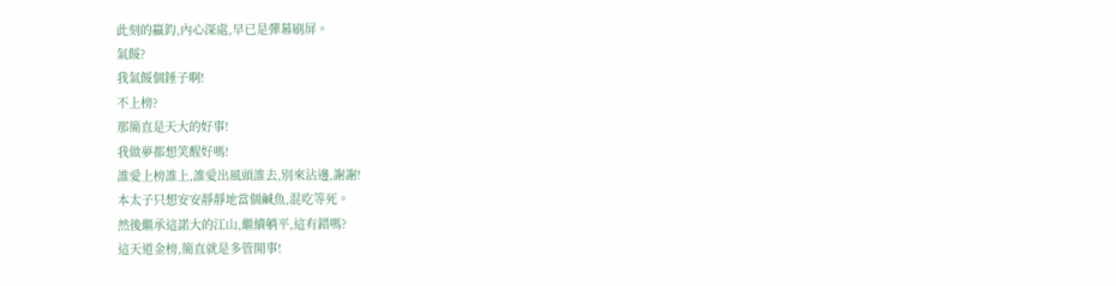此刻的嬴鈞,內心深處,早已是彈幕刷屏。
氣餒?
我氣餒個錘子啊!
不上榜?
那簡直是天大的好事!
我做夢都想笑醒好嗎!
誰愛上榜誰上,誰愛出風頭誰去,別來沾邊,謝謝!
本太子只想安安靜靜地當個鹹魚,混吃等死。
然後繼承這諾大的江山,繼續躺平,這有錯嗎?
這天道金榜,簡直就是多管閒事!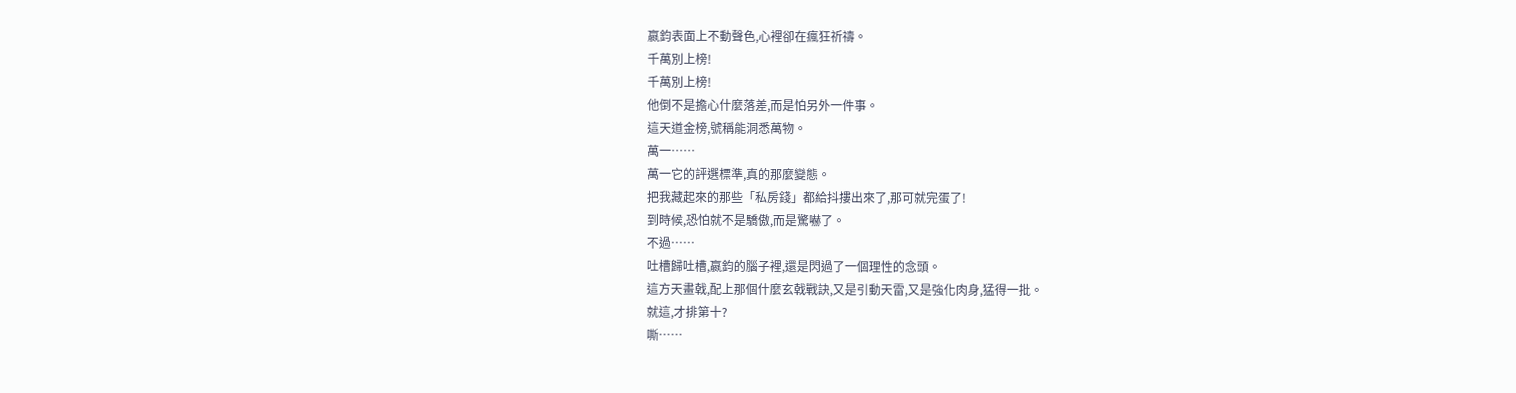嬴鈞表面上不動聲色,心裡卻在瘋狂祈禱。
千萬別上榜!
千萬別上榜!
他倒不是擔心什麼落差,而是怕另外一件事。
這天道金榜,號稱能洞悉萬物。
萬一……
萬一它的評選標準,真的那麼變態。
把我藏起來的那些「私房錢」都給抖摟出來了,那可就完蛋了!
到時候,恐怕就不是驕傲,而是驚嚇了。
不過……
吐槽歸吐槽,嬴鈞的腦子裡,還是閃過了一個理性的念頭。
這方天畫戟,配上那個什麼玄戟戰訣,又是引動天雷,又是強化肉身,猛得一批。
就這,才排第十?
嘶……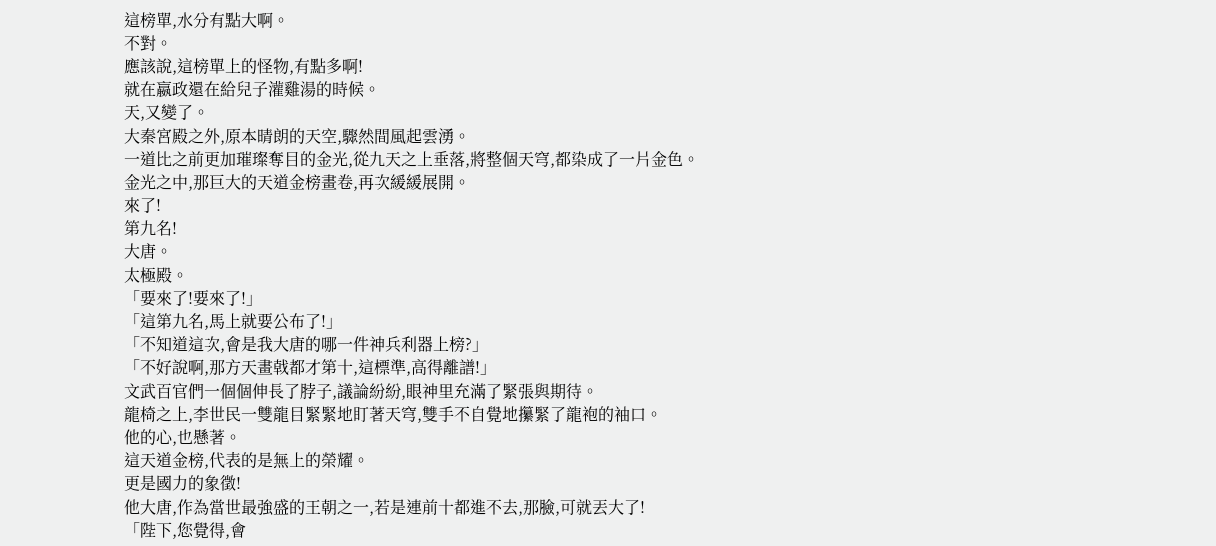這榜單,水分有點大啊。
不對。
應該說,這榜單上的怪物,有點多啊!
就在嬴政還在給兒子灌雞湯的時候。
天,又變了。
大秦宮殿之外,原本晴朗的天空,驟然間風起雲湧。
一道比之前更加璀璨奪目的金光,從九天之上垂落,將整個天穹,都染成了一片金色。
金光之中,那巨大的天道金榜畫卷,再次緩緩展開。
來了!
第九名!
大唐。
太極殿。
「要來了!要來了!」
「這第九名,馬上就要公布了!」
「不知道這次,會是我大唐的哪一件神兵利器上榜?」
「不好說啊,那方天畫戟都才第十,這標準,高得離譜!」
文武百官們一個個伸長了脖子,議論紛紛,眼神里充滿了緊張與期待。
龍椅之上,李世民一雙龍目緊緊地盯著天穹,雙手不自覺地攥緊了龍袍的袖口。
他的心,也懸著。
這天道金榜,代表的是無上的榮耀。
更是國力的象徵!
他大唐,作為當世最強盛的王朝之一,若是連前十都進不去,那臉,可就丟大了!
「陛下,您覺得,會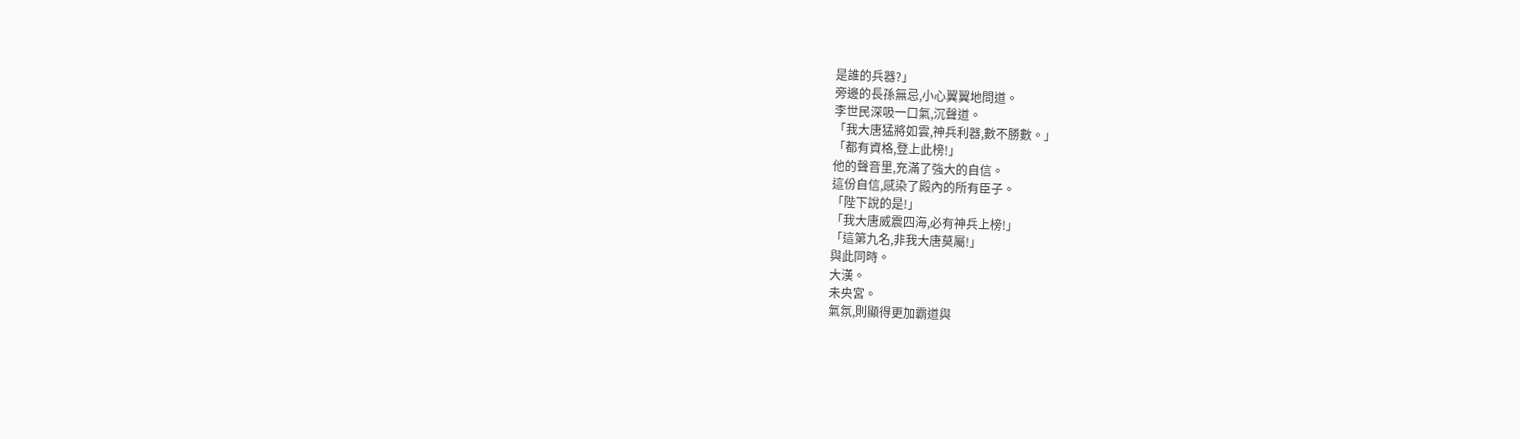是誰的兵器?」
旁邊的長孫無忌,小心翼翼地問道。
李世民深吸一口氣,沉聲道。
「我大唐猛將如雲,神兵利器,數不勝數。」
「都有資格,登上此榜!」
他的聲音里,充滿了強大的自信。
這份自信,感染了殿內的所有臣子。
「陛下說的是!」
「我大唐威震四海,必有神兵上榜!」
「這第九名,非我大唐莫屬!」
與此同時。
大漢。
未央宮。
氣氛,則顯得更加霸道與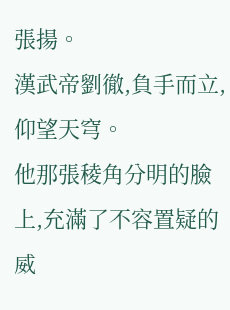張揚。
漢武帝劉徹,負手而立,仰望天穹。
他那張稜角分明的臉上,充滿了不容置疑的威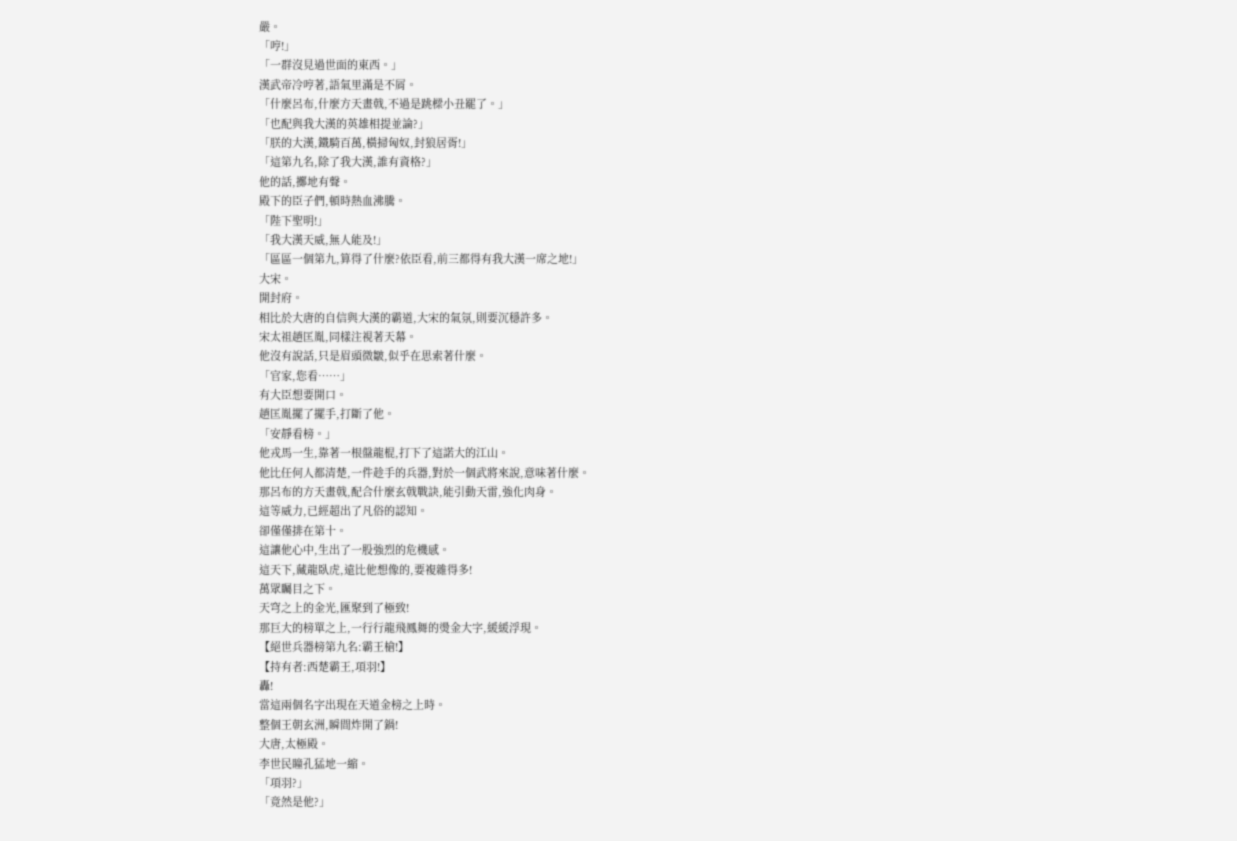嚴。
「哼!」
「一群沒見過世面的東西。」
漢武帝冷哼著,語氣里滿是不屑。
「什麼呂布,什麼方天畫戟,不過是跳樑小丑罷了。」
「也配與我大漢的英雄相提並論?」
「朕的大漢,鐵騎百萬,橫掃匈奴,封狼居胥!」
「這第九名,除了我大漢,誰有資格?」
他的話,擲地有聲。
殿下的臣子們,頓時熱血沸騰。
「陛下聖明!」
「我大漢天威,無人能及!」
「區區一個第九,算得了什麼?依臣看,前三都得有我大漢一席之地!」
大宋。
開封府。
相比於大唐的自信與大漢的霸道,大宋的氣氛,則要沉穩許多。
宋太祖趙匡胤,同樣注視著天幕。
他沒有說話,只是眉頭微皺,似乎在思索著什麼。
「官家,您看……」
有大臣想要開口。
趙匡胤擺了擺手,打斷了他。
「安靜看榜。」
他戎馬一生,靠著一根盤龍棍,打下了這諾大的江山。
他比任何人都清楚,一件趁手的兵器,對於一個武將來說,意味著什麼。
那呂布的方天畫戟,配合什麼玄戟戰訣,能引動天雷,強化肉身。
這等威力,已經超出了凡俗的認知。
卻僅僅排在第十。
這讓他心中,生出了一股強烈的危機感。
這天下,藏龍臥虎,遠比他想像的,要複雜得多!
萬眾矚目之下。
天穹之上的金光,匯聚到了極致!
那巨大的榜單之上,一行行龍飛鳳舞的燙金大字,緩緩浮現。
【絕世兵器榜第九名:霸王槍!】
【持有者:西楚霸王,項羽!】
轟!
當這兩個名字出現在天道金榜之上時。
整個王朝玄洲,瞬間炸開了鍋!
大唐,太極殿。
李世民瞳孔猛地一縮。
「項羽?」
「竟然是他?」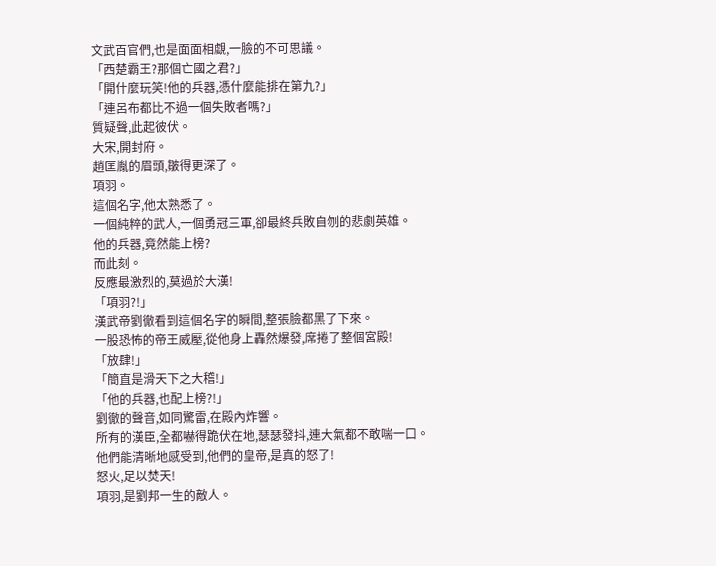文武百官們,也是面面相覷,一臉的不可思議。
「西楚霸王?那個亡國之君?」
「開什麼玩笑!他的兵器,憑什麼能排在第九?」
「連呂布都比不過一個失敗者嗎?」
質疑聲,此起彼伏。
大宋,開封府。
趙匡胤的眉頭,皺得更深了。
項羽。
這個名字,他太熟悉了。
一個純粹的武人,一個勇冠三軍,卻最終兵敗自刎的悲劇英雄。
他的兵器,竟然能上榜?
而此刻。
反應最激烈的,莫過於大漢!
「項羽?!」
漢武帝劉徹看到這個名字的瞬間,整張臉都黑了下來。
一股恐怖的帝王威壓,從他身上轟然爆發,席捲了整個宮殿!
「放肆!」
「簡直是滑天下之大稽!」
「他的兵器,也配上榜?!」
劉徹的聲音,如同驚雷,在殿內炸響。
所有的漢臣,全都嚇得跪伏在地,瑟瑟發抖,連大氣都不敢喘一口。
他們能清晰地感受到,他們的皇帝,是真的怒了!
怒火,足以焚天!
項羽,是劉邦一生的敵人。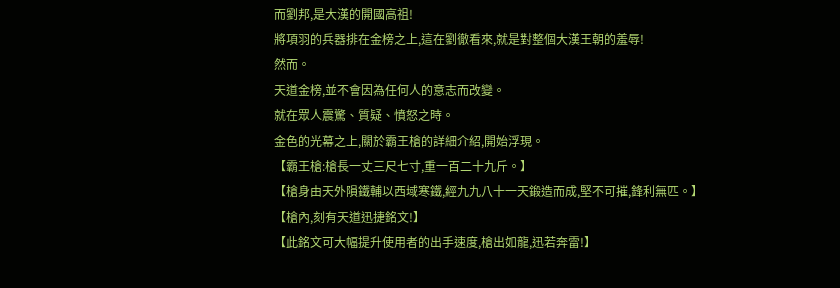而劉邦,是大漢的開國高祖!
將項羽的兵器排在金榜之上,這在劉徹看來,就是對整個大漢王朝的羞辱!
然而。
天道金榜,並不會因為任何人的意志而改變。
就在眾人震驚、質疑、憤怒之時。
金色的光幕之上,關於霸王槍的詳細介紹,開始浮現。
【霸王槍:槍長一丈三尺七寸,重一百二十九斤。】
【槍身由天外隕鐵輔以西域寒鐵,經九九八十一天鍛造而成,堅不可摧,鋒利無匹。】
【槍內,刻有天道迅捷銘文!】
【此銘文可大幅提升使用者的出手速度,槍出如龍,迅若奔雷!】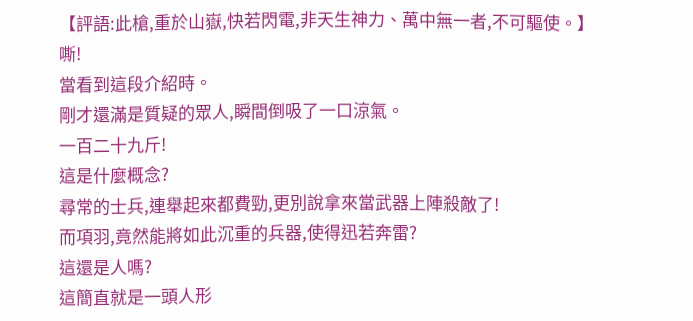【評語:此槍,重於山嶽,快若閃電,非天生神力、萬中無一者,不可驅使。】
嘶!
當看到這段介紹時。
剛才還滿是質疑的眾人,瞬間倒吸了一口涼氣。
一百二十九斤!
這是什麼概念?
尋常的士兵,連舉起來都費勁,更別說拿來當武器上陣殺敵了!
而項羽,竟然能將如此沉重的兵器,使得迅若奔雷?
這還是人嗎?
這簡直就是一頭人形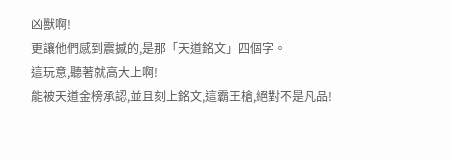凶獸啊!
更讓他們感到震撼的,是那「天道銘文」四個字。
這玩意,聽著就高大上啊!
能被天道金榜承認,並且刻上銘文,這霸王槍,絕對不是凡品!